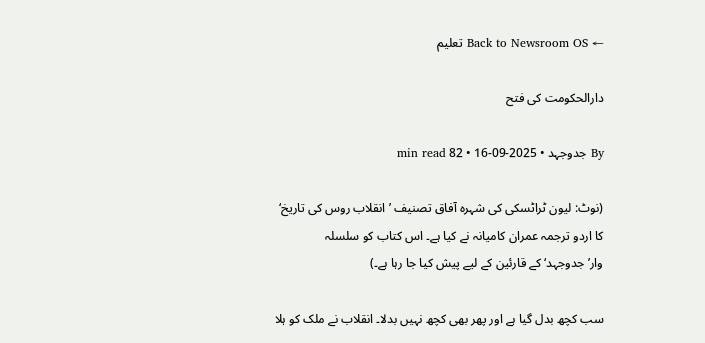← Back to Newsroom OS تعلیم

دارالحکومت کی فتح

By جدوجہد • 2025-09-16 • 82 min read

(نوٹ: لیون ٹراٹسکی کی شہرہ آفاق تصنیف ’انقلاب روس کی تاریخ‘ کا اردو ترجمہ عمران کامیانہ نے کیا ہے۔ اس کتاب کو سلسلہ وار’جدوجہد‘ کے قارئین کے لیے پیش کیا جا رہا ہے۔)

سب کچھ بدل گیا ہے اور پھر بھی کچھ نہیں بدلا۔ انقلاب نے ملک کو ہلا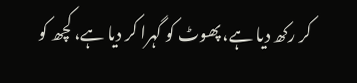کر رکھ دیا ہے، پھوٹ کو گہرا کر دیا ہے، کچھ کو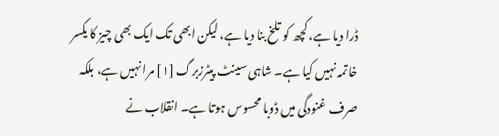ڈرا دیا ہے، کچھ کو تلخ بنا دیا ہے، لیکن ابھی تک ایک بھی چیز کا یکسر خاتمہ نہیں کیا ہے۔ شاہی سینٹ پیٹرزبرگ [۱] مرا نہیں ہے، بلکہ صرف غنودگی میں ڈوبا محسوس ہوتا ہے۔ انقلاب نے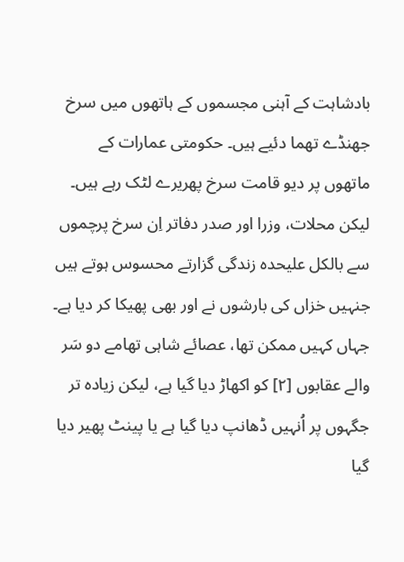بادشاہت کے آہنی مجسموں کے ہاتھوں میں سرخ جھنڈے تھما دئیے ہیں۔ حکومتی عمارات کے ماتھوں پر دیو قامت سرخ پھریرے لٹک رہے ہیں۔ لیکن محلات، وزرا اور صدر دفاتر اِن سرخ پرچموں سے بالکل علیحدہ زندگی گزارتے محسوس ہوتے ہیں جنہیں خزاں کی بارشوں نے اور بھی پھیکا کر دیا ہے۔ جہاں کہیں ممکن تھا، عصائے شاہی تھامے دو سَر والے عقابوں [۲] کو اکھاڑ دیا گیا ہے، لیکن زیادہ تر جگہوں پر اُنہیں ڈھانپ دیا گیا ہے یا پینٹ پھیر دیا گیا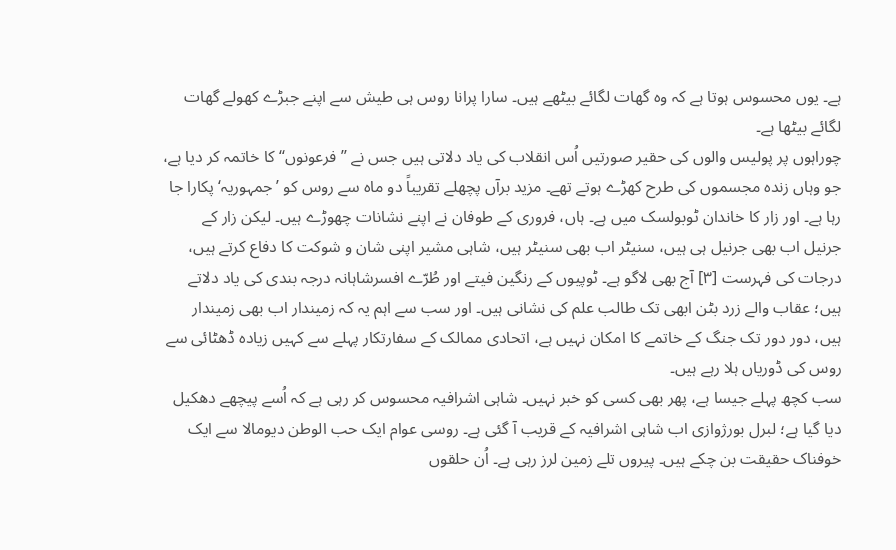ہے۔ یوں محسوس ہوتا ہے کہ وہ گھات لگائے بیٹھے ہیں۔ سارا پرانا روس ہی طیش سے اپنے جبڑے کھولے گھات لگائے بیٹھا ہے۔
چوراہوں پر پولیس والوں کی حقیر صورتیں اُس انقلاب کی یاد دلاتی ہیں جس نے ’’فرعونوں‘‘ کا خاتمہ کر دیا ہے، جو وہاں زندہ مجسموں کی طرح کھڑے ہوتے تھے۔ مزید برآں پچھلے تقریباً دو ماہ سے روس کو ’جمہوریہ‘ پکارا جا رہا ہے۔ اور زار کا خاندان ٹوبولسک میں ہے۔ ہاں، فروری کے طوفان نے اپنے نشانات چھوڑے ہیں۔ لیکن زار کے جرنیل اب بھی جرنیل ہی ہیں، سنیٹر اب بھی سنیٹر ہیں، شاہی مشیر اپنی شان و شوکت کا دفاع کرتے ہیں، درجات کی فہرست [۳] آج بھی لاگو ہے۔ ٹوپیوں کے رنگین فیتے اور طُرّے افسرشاہانہ درجہ بندی کی یاد دلاتے ہیں؛ عقاب والے زرد بٹن ابھی تک طالب علم کی نشانی ہیں۔ اور سب سے اہم یہ کہ زمیندار اب بھی زمیندار ہیں، دور دور تک جنگ کے خاتمے کا امکان نہیں ہے، اتحادی ممالک کے سفارتکار پہلے سے کہیں زیادہ ڈھٹائی سے روس کی ڈوریاں ہلا رہے ہیں۔
سب کچھ پہلے جیسا ہے، پھر بھی کسی کو خبر نہیں۔ شاہی اشرافیہ محسوس کر رہی ہے کہ اُسے پیچھے دھکیل دیا گیا ہے؛ لبرل بورژوازی اب شاہی اشرافیہ کے قریب آ گئی ہے۔ روسی عوام ایک حب الوطن دیومالا سے ایک خوفناک حقیقت بن چکے ہیں۔ پیروں تلے زمین لرز رہی ہے۔ اُن حلقوں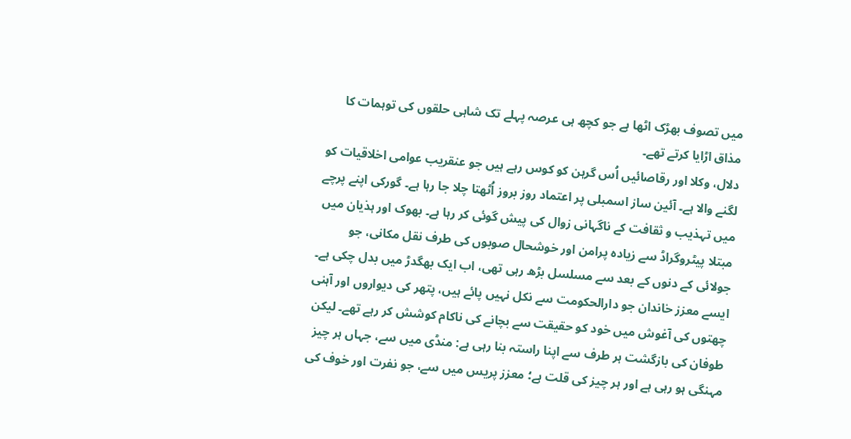میں تصوف بھڑک اٹھا ہے جو کچھ ہی عرصہ پہلے تک شاہی حلقوں کی توہمات کا مذاق اڑایا کرتے تھے۔
دلال، وکلا اور رقاصائیں اُس گرہن کو کوس رہے ہیں جو عنقریب عوامی اخلاقیات کو لگنے والا ہے۔ آئین ساز اسمبلی پر اعتماد روز بروز اُٹھتا چلا جا رہا ہے۔ گورکی اپنے پرچے میں تہذیب و ثقافت کے ناگہانی زوال کی پیش گوئی کر رہا ہے۔ بھوک اور ہذیان میں مبتلا پیٹروگراڈ سے زیادہ پرامن اور خوشحال صوبوں کی طرف نقل مکانی، جو جولائی کے دنوں کے بعد سے مسلسل بڑھ رہی تھی، اب ایک بھگدڑ میں بدل چکی ہے۔ ایسے معزز خاندان جو دارالحکومت سے نکل نہیں پائے ہیں، پتھر کی دیواروں اور آہنی چھتوں کی آغوش میں خود کو حقیقت سے بچانے کی ناکام کوشش کر رہے تھے۔ لیکن طوفان کی بازگشت ہر طرف سے اپنا راستہ بنا رہی ہے: منڈی میں سے، جہاں ہر چیز مہنگی ہو رہی ہے اور ہر چیز کی قلت ہے؛ معزز پریس میں سے، جو نفرت اور خوف کی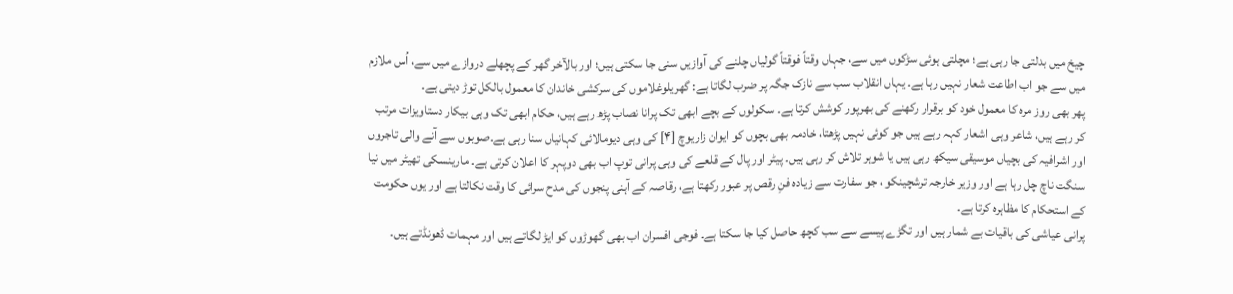چیخ میں بدلتی جا رہی ہے؛ مچلتی ہوئی سڑکوں میں سے، جہاں وقتاً فوقتاً گولیاں چلنے کی آوازیں سنی جا سکتی ہیں؛ اور بالآخر گھر کے پچھلے دروازے میں سے، اُس ملازم میں سے جو اب اطاعت شعار نہیں رہا ہے۔ یہاں انقلاب سب سے نازک جگہ پر ضرب لگاتا ہے: گھریلوغلاموں کی سرکشی خاندان کا معمول بالکل توڑ دیتی ہے۔
پھر بھی روز مرہ کا معمول خود کو برقرار رکھنے کی بھرپور کوشش کرتا ہے۔ سکولوں کے بچے ابھی تک پرانا نصاب پڑھ رہے ہیں، حکام ابھی تک وہی بیکار دستاویزات مرتب کر رہے ہیں، شاعر وہی اشعار کہہ رہے ہیں جو کوئی نہیں پڑھتا، خادمہ بھی بچوں کو ایوان زاریوچ [۴] کی وہی دیومالائی کہانیاں سنا رہی ہے۔صوبوں سے آنے والی تاجروں اور اشرافیہ کی بچیاں موسیقی سیکھ رہی ہیں یا شوہر تلاش کر رہی ہیں۔ پیٹر اور پال کے قلعے کی وہی پرانی توپ اب بھی دوپہر کا اعلان کرتی ہے۔ مارینسکی تھیٹر میں نیا سنگت ناچ چل رہا ہے اور وزیر خارجہ ترشچینکو ، جو سفارت سے زیادہ فنِ رقص پر عبور رکھتا ہے، رقاصہ کے آہنی پنجوں کی مدح سرائی کا وقت نکالتا ہے اور یوں حکومت کے استحکام کا مظاہرہ کرتا ہے۔
پرانی عیاشی کی باقیات بے شمار ہیں اور تگڑے پیسے سے سب کچھ حاصل کیا جا سکتا ہے۔ فوجی افسران اب بھی گھوڑوں کو ایڑ لگاتے ہیں اور مہمات ڈھونڈتے ہیں۔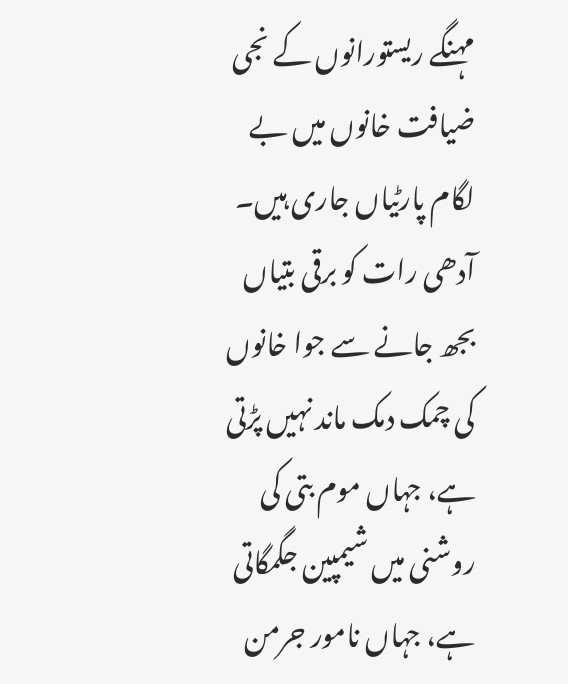مہنگے ریستورانوں کے نجی ضیافت خانوں میں بے لگام پارٹیاں جاری ہیں۔ آدھی رات کو برقی بتیاں بجھ جانے سے جوا خانوں کی چمک دمک ماند نہیں پڑتی ہے، جہاں موم بتی کی روشنی میں شیمپین جگمگاتی ہے، جہاں نامور جرمن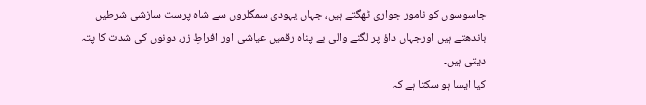جاسوسوں کو نامور جواری ٹھگتے ہیں، جہاں یہودی سمگلروں سے شاہ پرست سازشی شرطیں باندھتے ہیں اورجہاں داؤ پر لگنے والی بے پناہ رقمیں عیاشی اور افراطِ زر، دونوں کی شدت کا پتہ دیتی ہیں۔
کیا ایسا ہو سکتا ہے کہ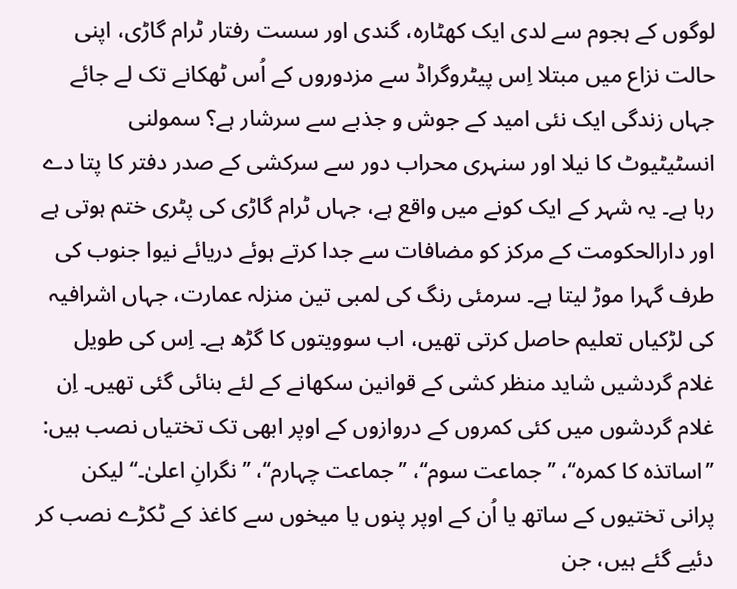لوگوں کے ہجوم سے لدی ایک کھٹارہ، گندی اور سست رفتار ٹرام گاڑی، اپنی حالت نزاع میں مبتلا اِس پیٹروگراڈ سے مزدوروں کے اُس ٹھکانے تک لے جائے جہاں زندگی ایک نئی امید کے جوش و جذبے سے سرشار ہے؟ سمولنی انسٹیٹیوٹ کا نیلا اور سنہری محراب دور سے سرکشی کے صدر دفتر کا پتا دے رہا ہے۔ یہ شہر کے ایک کونے میں واقع ہے، جہاں ٹرام گاڑی کی پٹری ختم ہوتی ہے اور دارالحکومت کے مرکز کو مضافات سے جدا کرتے ہوئے دریائے نیوا جنوب کی طرف گہرا موڑ لیتا ہے۔ سرمئی رنگ کی لمبی تین منزلہ عمارت، جہاں اشرافیہ کی لڑکیاں تعلیم حاصل کرتی تھیں، اب سوویتوں کا گڑھ ہے۔ اِس کی طویل غلام گردشیں شاید منظر کشی کے قوانین سکھانے کے لئے بنائی گئی تھیں۔ اِن غلام گردشوں میں کئی کمروں کے دروازوں کے اوپر ابھی تک تختیاں نصب ہیں: ’’اساتذہ کا کمرہ‘‘، ’’جماعت سوم‘‘، ’’جماعت چہارم‘‘، ’’نگرانِ اعلیٰ۔‘‘ لیکن پرانی تختیوں کے ساتھ یا اُن کے اوپر پنوں یا میخوں سے کاغذ کے ٹکڑے نصب کر دئیے گئے ہیں، جن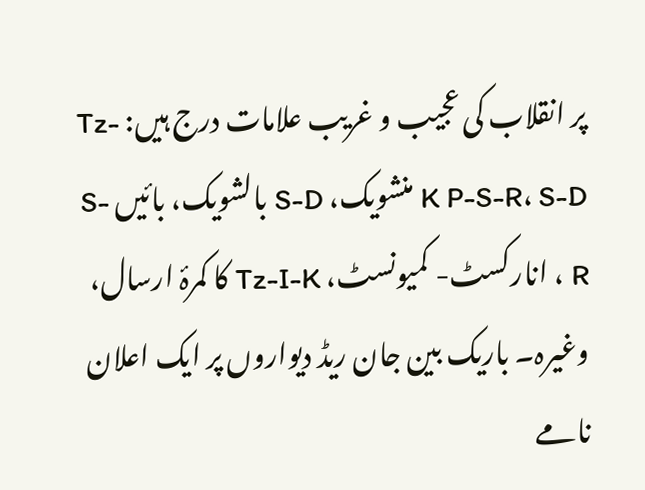پر انقلاب کی عجیب و غریب علامات درج ہیں: Tz-K P-S-R، S-D منشویک، S-D بالشویک، بائیں S-R ، انارکسٹ- کمیونسٹ، Tz-I-K کا کمرۂ ارسال، وغیرہ۔ باریک بین جان ریڈ دیواروں پر ایک اعلان نامے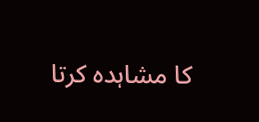کا مشاہدہ کرتا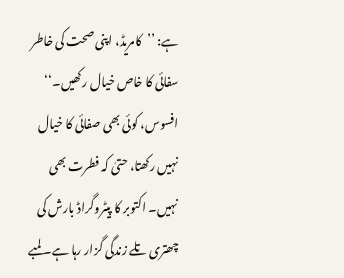ہے: ’’کامریڈ، اپنی صحت کی خاطر سفائی کا خاص خیال رکھیں۔‘‘ افسوس، کوئی بھی صفائی کا خیال نہیں رکھتا، حتیٰ کہ فطرت بھی نہیں۔ اکتوبر کا پیٹروگراڈ بارش کی چھتری تلے زندگی گزار رہا ہے۔ لمبے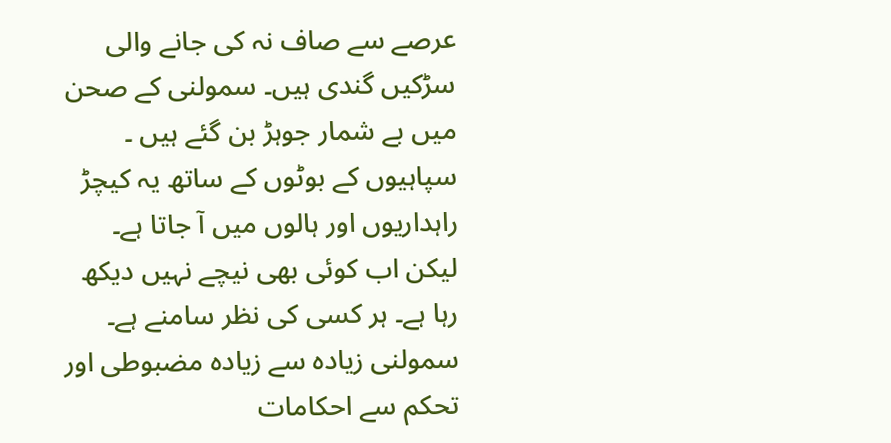عرصے سے صاف نہ کی جانے والی سڑکیں گندی ہیں۔ سمولنی کے صحن میں بے شمار جوہڑ بن گئے ہیں ۔ سپاہیوں کے بوٹوں کے ساتھ یہ کیچڑ راہداریوں اور ہالوں میں آ جاتا ہے۔ لیکن اب کوئی بھی نیچے نہیں دیکھ رہا ہے۔ ہر کسی کی نظر سامنے ہے۔
سمولنی زیادہ سے زیادہ مضبوطی اور تحکم سے احکامات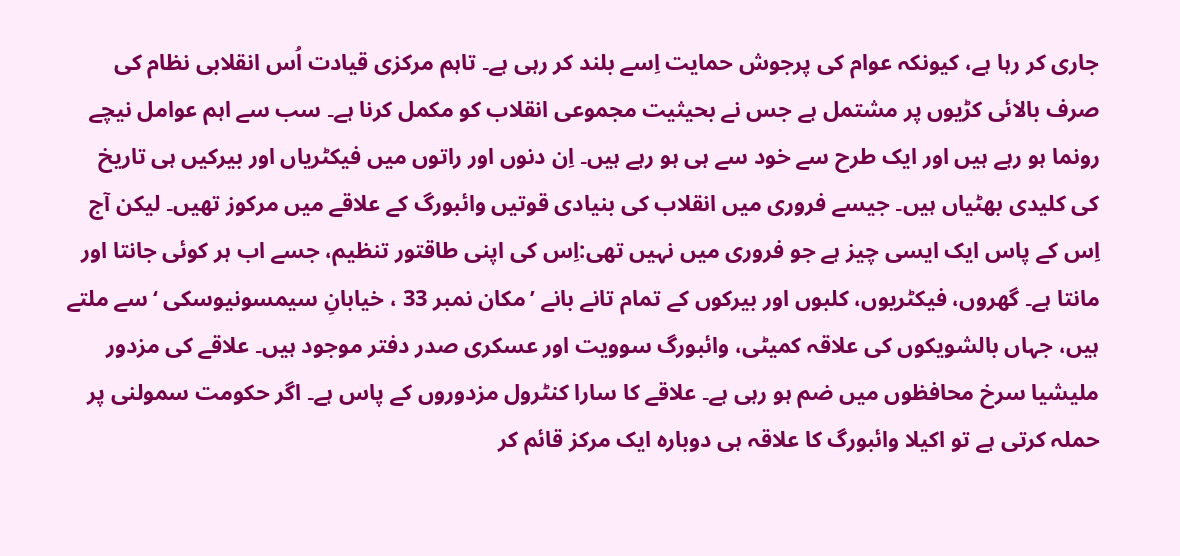جاری کر رہا ہے، کیونکہ عوام کی پرجوش حمایت اِسے بلند کر رہی ہے۔ تاہم مرکزی قیادت اُس انقلابی نظام کی صرف بالائی کڑیوں پر مشتمل ہے جس نے بحیثیت مجموعی انقلاب کو مکمل کرنا ہے۔ سب سے اہم عوامل نیچے رونما ہو رہے ہیں اور ایک طرح سے خود سے ہی ہو رہے ہیں۔ اِن دنوں اور راتوں میں فیکٹریاں اور بیرکیں ہی تاریخ کی کلیدی بھٹیاں ہیں۔ جیسے فروری میں انقلاب کی بنیادی قوتیں وائبورگ کے علاقے میں مرکوز تھیں۔ لیکن آج اِس کے پاس ایک ایسی چیز ہے جو فروری میں نہیں تھی:اِس کی اپنی طاقتور تنظیم، جسے اب ہر کوئی جانتا اور مانتا ہے۔ گھروں، فیکٹریوں، کلبوں اور بیرکوں کے تمام تانے بانے ’مکان نمبر 33 ، خیابانِ سیمسونیوسکی ‘سے ملتے ہیں، جہاں بالشویکوں کی علاقہ کمیٹی، وائبورگ سوویت اور عسکری صدر دفتر موجود ہیں۔ علاقے کی مزدور ملیشیا سرخ محافظوں میں ضم ہو رہی ہے۔ علاقے کا سارا کنٹرول مزدوروں کے پاس ہے۔ اگر حکومت سمولنی پر حملہ کرتی ہے تو اکیلا وائبورگ کا علاقہ ہی دوبارہ ایک مرکز قائم کر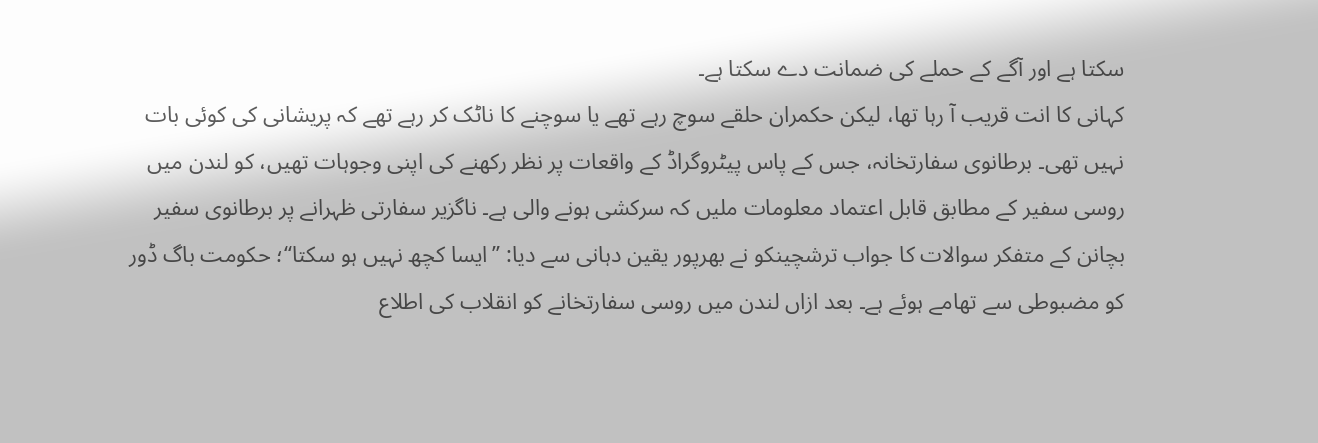سکتا ہے اور آگے کے حملے کی ضمانت دے سکتا ہے۔
کہانی کا انت قریب آ رہا تھا، لیکن حکمران حلقے سوچ رہے تھے یا سوچنے کا ناٹک کر رہے تھے کہ پریشانی کی کوئی بات نہیں تھی۔ برطانوی سفارتخانہ، جس کے پاس پیٹروگراڈ کے واقعات پر نظر رکھنے کی اپنی وجوہات تھیں، کو لندن میں روسی سفیر کے مطابق قابل اعتماد معلومات ملیں کہ سرکشی ہونے والی ہے۔ ناگزیر سفارتی ظہرانے پر برطانوی سفیر بچانن کے متفکر سوالات کا جواب ترشچینکو نے بھرپور یقین دہانی سے دیا: ’’ایسا کچھ نہیں ہو سکتا‘‘؛ حکومت باگ ڈور کو مضبوطی سے تھامے ہوئے ہے۔ بعد ازاں لندن میں روسی سفارتخانے کو انقلاب کی اطلاع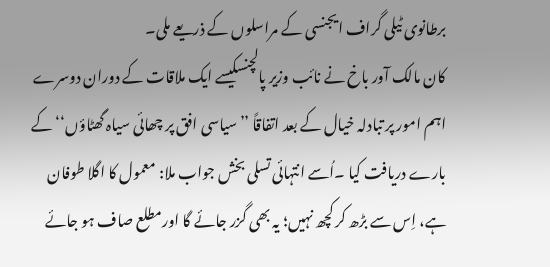برطانوی ٹیلی گراف ایجنسی کے مراسلوں کے ذریعے ملی۔
کان مالک آور باخ نے نائب وزیر پالچنسکیسے ایک ملاقات کے دوران دوسرے اہم امور پر تبادلہ خیال کے بعد اتفاقاً ’’سیاسی افق پر چھائی سیاہ گھٹاؤں‘‘ کے بارے دریافت کیا ۔اُسے انتہائی تسلی بخش جواب ملا: معمول کا اگلا طوفان ہے، اِس سے بڑھ کر کچھ نہیں؛ یہ بھی گزر جائے گا اورمطلع صاف ہو جائے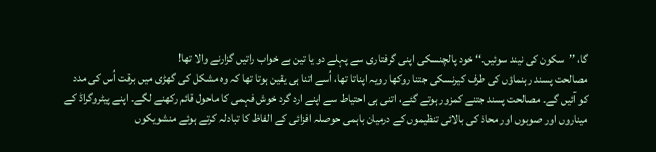گا، ’’سکون کی نیند سوئیں۔‘‘ خود پالچنسکی اپنی گرفتاری سے پہلے دو یا تین بے خواب راتیں گزارنے والا تھا!
مصالحت پسند رہنماؤں کی طرف کیرنسکی جتنا روکھا رویہ اپناتا تھا، اُسے اتنا ہی یقین ہوتا تھا کہ وہ مشکل کی گھڑی میں برقت اُس کی مدد کو آئیں گے۔ مصالحت پسند جتنے کمزور ہوتے گئے، اتنی ہی احتیاط سے اپنے ارد گرد خوش فہمی کا ماحول قائم رکھنے لگے۔ اپنے پیٹروگراڈ کے میناروں اور صوبوں اور محاذ کی بالائی تنظیموں کے درمیان باہمی حوصلہ افزائی کے الفاظ کا تبادلہ کرتے ہوئے منشویکوں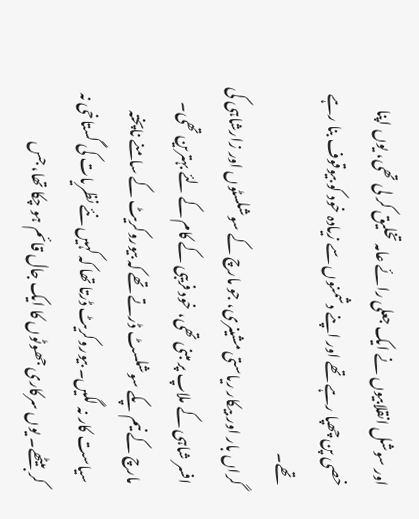اور سوشل انقلابیوں نے ایک جعلی رائے عامہ تخلیق کر لی تھی، یوں اپنا خصی پن چھپا رہے تھے اور اپنے دشمنوں سے زیادہ خود کو بیوقوف بنا رہے تھے۔
گراں بار اور بیکار ریاستی مشینری، جو مارچ کے سوشلسٹوں اور زارشاہی کی افسر شاہی کے ملاپ پر مبنی تھی، خود فریبی کے کام کے لئے بہترین تھی۔ مارچ کے نیم پکے سوشلسٹ ڈرتے تھے کہ بیوروکریٹ کے سامنے ناپختہ سیاست کار نہ لگیں۔ بیوروکریٹ ڈرتا تھا کہ کہیں نئے نظریات کی گستاخی نہ کر بیٹھے۔ یوں سرکاری جھوٹوں کا ایک جال قائم ہو چکا تھا، جس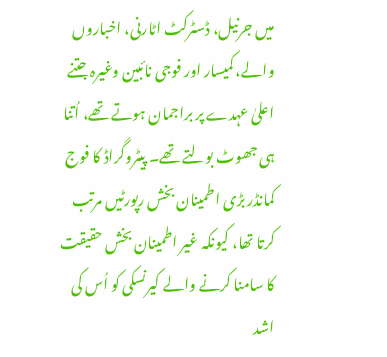میں جرنیل، ڈسٹرکٹ اٹارنی، اخباروں والے، کمیسار اور فوجی نائبین وغیرہ جتنے اعلیٰ عہدے پر براجمان ہوتے تھے، اُتنا ہی جھوٹ بولتے تھے۔ پیٹروگراڈ کا فوج کمانڈر بڑی اطمینان بخش رپورٹیں مرتب کرتا تھا، کیونکہ غیر اطمینان بخش حقیقت کا سامنا کرنے والے کیرنسکی کو اُس کی اشد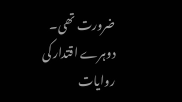ضرورت تھی۔
دوہرے اقتدار کی روایات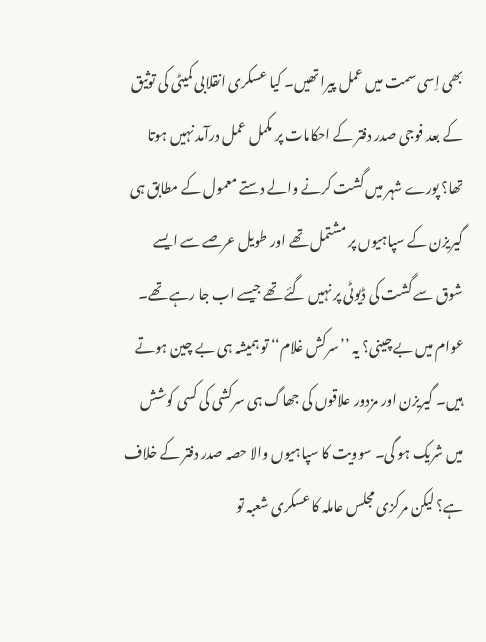بھی اِسی سمت میں عمل پیرا تھیں۔ کیا عسکری انقلابی کمیٹی کی توثیق کے بعد فوجی صدر دفتر کے احکامات پر مکمل عمل درآمد نہیں ہوتا تھا؟ پورے شہر میں گشت کرنے والے دستے معمول کے مطابق ہی گیریزن کے سپاہیوں پر مشتمل تھے اور طویل عرصے سے ایسے شوق سے گشت کی ڈیوٹی پر نہیں گئے تھے جیسے اب جا رہے تھے۔ عوام میں بے چینی؟ یہ ’’سرکش غلام‘‘ تو ہمیشہ ہی بے چین ہوتے ہیں۔ گیریزن اور مزدور علاقوں کی جھاگ ہی سرکشی کی کسی کوشش میں شریک ہو گی۔ سوویت کا سپاہیوں والا حصہ صدر دفتر کے خلاف ہے؟ لیکن مرکزی مجلس عاملہ کا عسکری شعبہ تو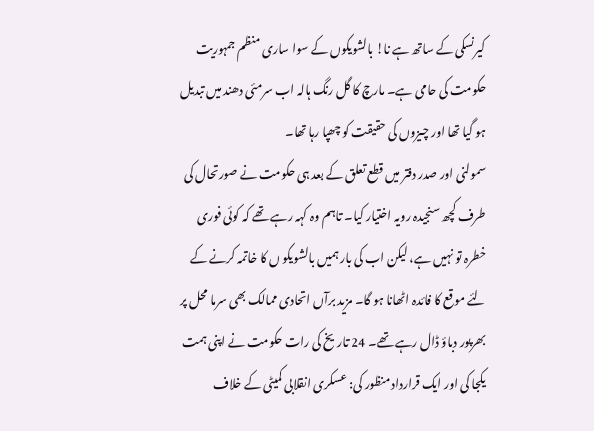کیرنسکی کے ساتھ ہے نا! بالشویکوں کے سوا ساری منظم جمہوریت حکومت کی حامی ہے۔ مارچ کا گل رنگ ہالہ اب سرمئی دھند میں تبدیل ہو گیا تھا اور چیزوں کی حقیقت کو چھپا رہا تھا۔
سمولنی اور صدر دفتر میں قطع تعلق کے بعد ہی حکومت نے صورتحال کی طرف کچھ سنجیدہ رویہ اختیار کیا۔ تاہم وہ کہہ رہے تھے کہ کوئی فوری خطرہ تو نہیں ہے، لیکن اب کی بار ہمیں بالشویکو ں کا خاتمہ کرنے کے لئے موقع کا فائدہ اٹھانا ہو گا۔ مزید برآں اتحادی ممالک بھی سرما محل پر بھرپور دباؤ ڈال رہے تھے۔ 24 تاریخ کی رات حکومت نے اپنی ہمت یکجا کی اور ایک قرارداد منظور کی: عسکری انقلابی کمیٹی کے خلاف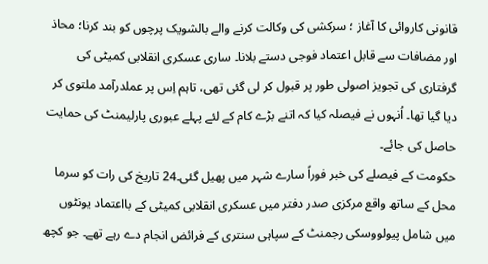قانونی کاروائی کا آغاز ؛ سرکشی کی وکالت کرنے والے بالشویک پرچوں کو بند کرنا؛ محاذ اور مضافات سے قابل اعتماد فوجی دستے بلانا۔ ساری عسکری انقلابی کمیٹی کی گرفتاری کی تجویز اصولی طور پر قبول کر لی گئی تھی، تاہم اِس پر عملدرآمد ملتوی کر دیا گیا تھا۔ اُنہوں نے فیصلہ کیا کہ اتنے بڑے کام کے لئے پہلے عبوری پارلیمنٹ کی حمایت حاصل کی جائے۔
حکومت کے فیصلے کی خبر فوراً سارے شہر میں پھیل گئی۔24 تاریخ کی رات کو سرما محل کے ساتھ واقع مرکزی صدر دفتر میں عسکری انقلابی کمیٹی کے بااعتماد یونٹوں میں شامل پیولووسکی رجمنٹ کے سپاہی سنتری کے فرائض انجام دے رہے تھے۔ جو کچھ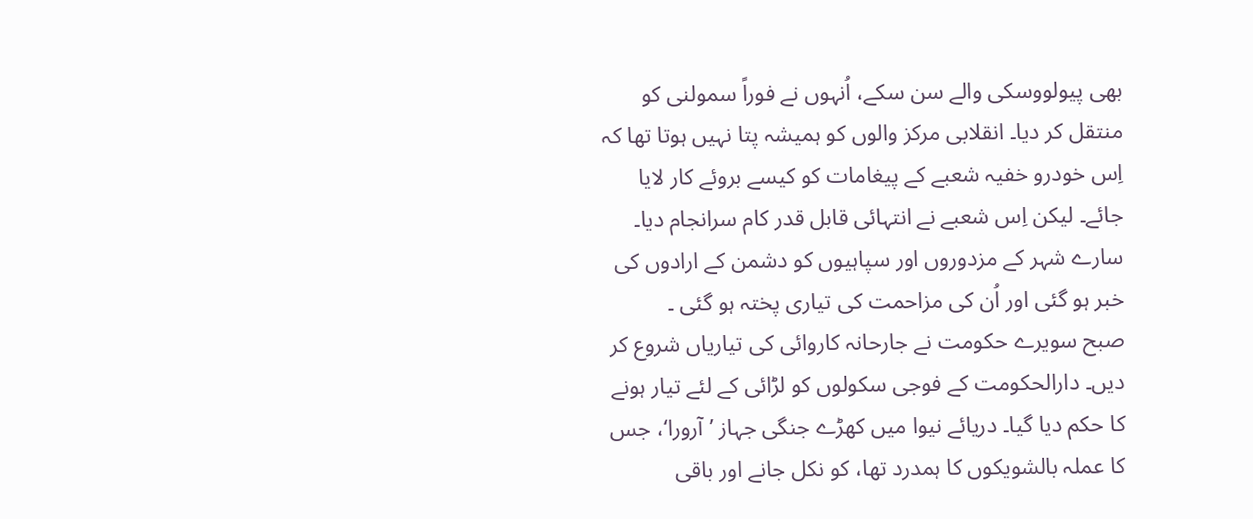بھی پیولووسکی والے سن سکے، اُنہوں نے فوراً سمولنی کو منتقل کر دیا۔ انقلابی مرکز والوں کو ہمیشہ پتا نہیں ہوتا تھا کہ اِس خودرو خفیہ شعبے کے پیغامات کو کیسے بروئے کار لایا جائے۔ لیکن اِس شعبے نے انتہائی قابل قدر کام سرانجام دیا۔ سارے شہر کے مزدوروں اور سپاہیوں کو دشمن کے ارادوں کی خبر ہو گئی اور اُن کی مزاحمت کی تیاری پختہ ہو گئی ۔
صبح سویرے حکومت نے جارحانہ کاروائی کی تیاریاں شروع کر دیں۔ دارالحکومت کے فوجی سکولوں کو لڑائی کے لئے تیار ہونے کا حکم دیا گیا۔ دریائے نیوا میں کھڑے جنگی جہاز ’آرورا‘، جس کا عملہ بالشویکوں کا ہمدرد تھا، کو نکل جانے اور باقی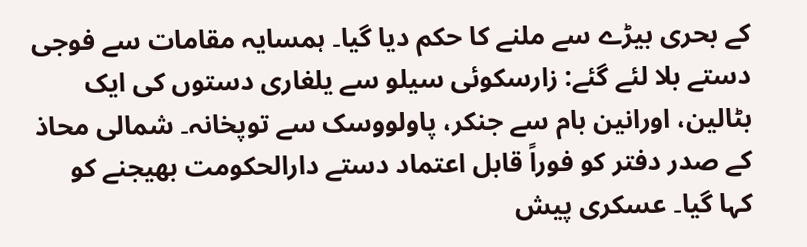کے بحری بیڑے سے ملنے کا حکم دیا گیا۔ ہمسایہ مقامات سے فوجی دستے بلا لئے گئے: زارسکوئی سیلو سے یلغاری دستوں کی ایک بٹالین، اورانین بام سے جنکر، پاولووسک سے توپخانہ۔ شمالی محاذ کے صدر دفتر کو فوراً قابل اعتماد دستے دارالحکومت بھیجنے کو کہا گیا۔ عسکری پیش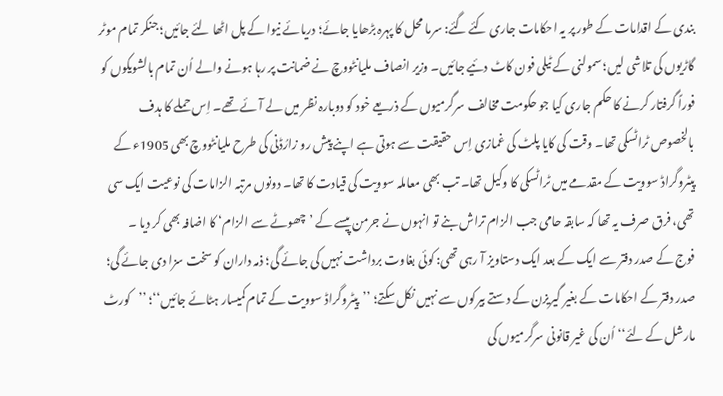بندی کے اقدامات کے طور پر یہ احکامات جاری کئے گئے: سرما محل کا پہرہ بڑھایا جائے؛ دریائے نیوا کے پل اٹھا لئے جائیں؛ جنکر تمام موٹر گاڑیوں کی تلاشی لیں؛ سمولنی کے ٹیلی فون کاٹ دئیے جائیں۔ وزیر انصاف ملیانٹووچ نے ضمانت پر رہا ہونے والے اُن تمام بالشویکوں کو فوراً گرفتار کرنے کا حکم جاری کیا جو حکومت مخالف سرگرمیوں کے ذریعے خود کو دوبارہ نظر میں لے آئے تھے۔ اِس حملے کا ہدف بالخصوص ٹراٹسکی تھا۔ وقت کی کایا پلٹ کی غمازی اِس حقیقت سے ہوتی ہے اپنے پیش رو زارُڈنی کی طرح ملیانٹووچ بھی 1905ء کے پیٹروگراڈ سوویت کے مقدمے میں ٹراٹسکی کا وکیل تھا۔ تب بھی معاملہ سوویت کی قیادت کا تھا۔ دونوں مرتبہ الزامات کی نوعیت ایک سی تھی، فرق صرف یہ تھا کہ سابقہ حامی جب الزام تراش بنے تو انہوں نے جرمن پیسے کے ’چھوٹے سے الزام‘ کا اضافہ بھی کر دیا ۔
فوج کے صدر دفتر سے ایک کے بعد ایک دستاویز آ رہی تھی: کوئی بغاوت برداشت نہیں کی جائے گی؛ ذمہ داران کو سخت سزا دی جائے گی؛ صدر دفتر کے احکامات کے بغیر گیریزن کے دستے بیرکوں سے نہیں نکل سکتے؛ ’’پیٹروگراڈ سوویت کے تمام کمیسار ہٹائے جائیں‘‘؛ ’’کورٹ مارشل کے لئے‘‘ اُن کی غیر قانونی سرگرمیوں کی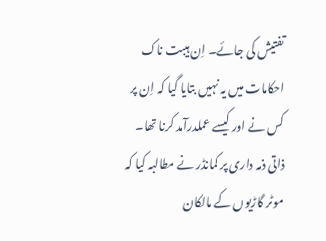تفتیش کی جائے۔ اِن ہیبت ناک احکامات میں یہ نہیں بتایا گیا کہ اِن پر کس نے اور کیسے عملدرآمد کرنا تھا۔ ذاتی ذمہ داری پر کمانڈر نے مطالبہ کیا کہ موٹر گاڑیوں کے مالکان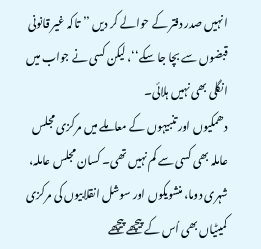انہیں صدر دفتر کے حوالے کر دیں ’’تاکہ غیر قانونی قبضوں سے بچا جا سکے‘‘، لیکن کسی نے جواب میں انگلی بھی نہیں ہلائی۔
دھمکیوں اور تنبیہوں کے معاملے میں مرکزی مجلس عاملہ بھی کسی سے کم نہیں تھی۔ کسان مجلس عاملہ، شہری دوما، منشویکوں اور سوشل انقلابیوں کی مرکزی کمیٹیاں بھی اُس کے پیچھے پیچھے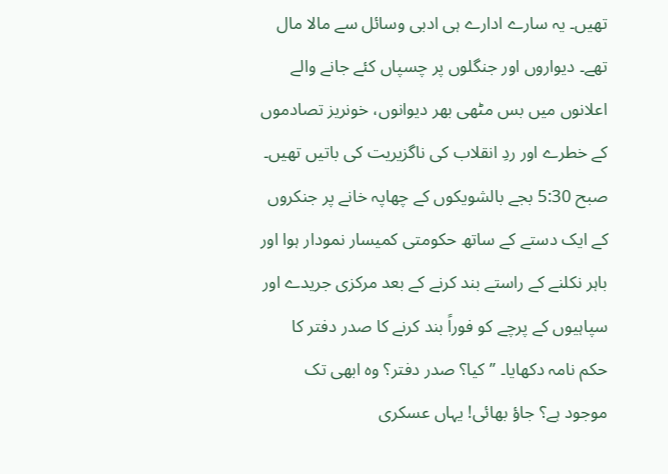تھیں۔ یہ سارے ادارے ہی ادبی وسائل سے مالا مال تھے۔ دیواروں اور جنگلوں پر چسپاں کئے جانے والے اعلانوں میں بس مٹھی بھر دیوانوں، خونریز تصادموں کے خطرے اور ردِ انقلاب کی ناگزیریت کی باتیں تھیں۔
صبح 5:30 بجے بالشویکوں کے چھاپہ خانے پر جنکروں کے ایک دستے کے ساتھ حکومتی کمیسار نمودار ہوا اور باہر نکلنے کے راستے بند کرنے کے بعد مرکزی جریدے اور سپاہیوں کے پرچے کو فوراً بند کرنے کا صدر دفتر کا حکم نامہ دکھایا۔ ’’کیا؟ صدر دفتر؟ وہ ابھی تک موجود ہے؟ جاؤ بھائی! یہاں عسکری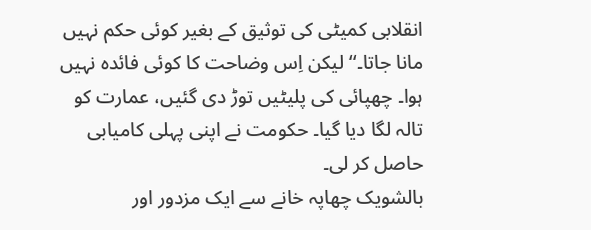انقلابی کمیٹی کی توثیق کے بغیر کوئی حکم نہیں مانا جاتا۔‘‘ لیکن اِس وضاحت کا کوئی فائدہ نہیں ہوا۔ چھپائی کی پلیٹیں توڑ دی گئیں، عمارت کو تالہ لگا دیا گیا۔ حکومت نے اپنی پہلی کامیابی حاصل کر لی۔
بالشویک چھاپہ خانے سے ایک مزدور اور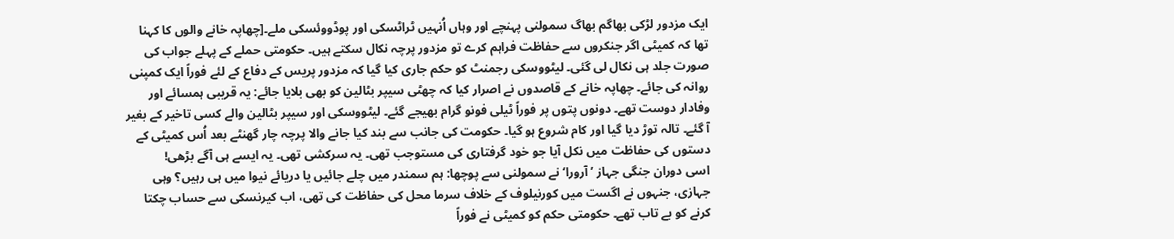ایک مزدور لڑکی بھاگم بھاگ سمولنی پہنچے اور وہاں اُنہیں ٹراٹسکی اور پوڈووئسکی ملے۔[چھاپہ خانے والوں کا کہنا تھا کہ کمیٹی اگر جنکروں سے حفاظت فراہم کرے تو مزدور پرچہ نکال سکتے ہیں۔ حکومتی حملے کے پہلے جواب کی صورت جلد ہی نکال لی گئی۔ لیٹووسکی رجمنٹ کو حکم جاری کیا گیا کہ مزدور پریس کے دفاع کے لئے فوراً ایک کمپنی روانہ کی جائے۔ چھاپہ خانے کے قاصدوں نے اصرار کیا کہ چھٹی سیپر بٹالین کو بھی بلایا جائے: یہ قریبی ہمسائے اور وفادار دوست تھے۔ دونوں پتوں پر فوراً ٹیلی فونو گرام بھیجے گئے۔ لیٹووسکی اور سیپر بٹالین والے کسی تاخیر کے بغیر آ گئے۔ تالہ توڑ دیا گیا اور کام شروع ہو گیا۔ حکومت کی جانب سے بند کیا جانے والا پرچہ چار گھنٹے بعد اُس کمیٹی کے دستوں کی حفاظت میں نکل آیا جو خود گرفتاری کی مستوجب تھی۔ یہ سرکشی تھی۔ یہ ایسے ہی آگے بڑھی!
اسی دوران جنگی جہاز ’آرورا‘ نے سمولنی سے پوچھا: ہم سمندر میں چلے جائیں یا دریائے نیوا میں ہی رہیں؟ وہی جہازی، جنہوں نے اگست میں کورنیلوف کے خلاف سرما محل کی حفاظت کی تھی، اب کیرنسکی سے حساب چکتا کرنے کو بے تاب تھے۔ حکومتی حکم کو کمیٹی نے فوراً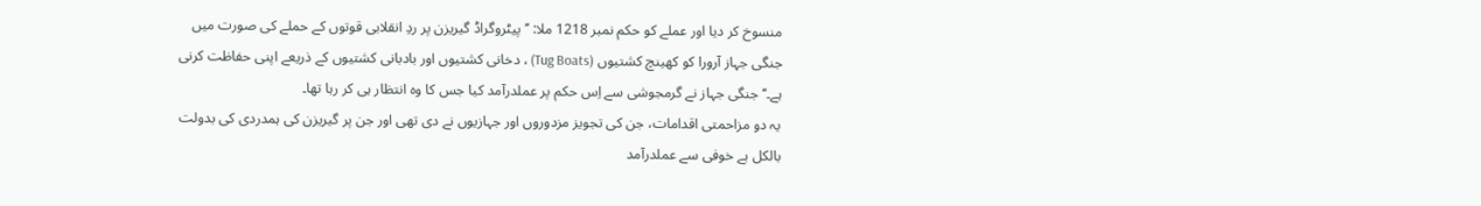منسوخ کر دیا اور عملے کو حکم نمبر 1218 ملا: ’’پیٹروگراڈ گیریزن پر ردِ انقلابی قوتوں کے حملے کی صورت میں جنگی جہاز آرورا کو کھینچ کشتیوں (Tug Boats) ، دخانی کشتیوں اور بادبانی کشتیوں کے ذریعے اپنی حفاظت کرنی ہے۔‘‘ جنگی جہاز نے گرمجوشی سے اِس حکم پر عملدرآمد کیا جس کا وہ انتظار ہی کر رہا تھا۔
یہ دو مزاحمتی اقدامات، جن کی تجویز مزدوروں اور جہازیوں نے دی تھی اور جن پر گیریزن کی ہمدردی کی بدولت بالکل بے خوفی سے عملدرآمد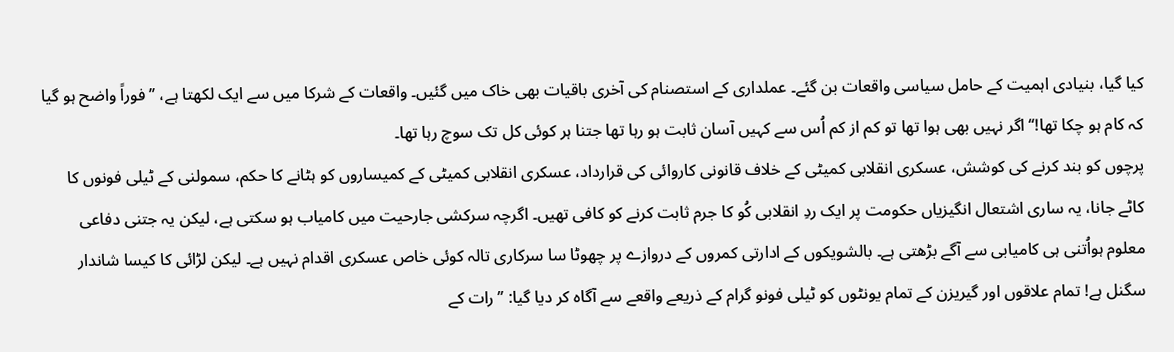کیا گیا، بنیادی اہمیت کے حامل سیاسی واقعات بن گئے۔ عملداری کے استصنام کی آخری باقیات بھی خاک میں گئیں۔ واقعات کے شرکا میں سے ایک لکھتا ہے، ’’فوراً واضح ہو گیا کہ کام ہو چکا تھا!‘‘ اگر نہیں بھی ہوا تھا تو کم از کم اُس سے کہیں آسان ثابت ہو رہا تھا جتنا ہر کوئی کل تک سوچ رہا تھا۔
پرچوں کو بند کرنے کی کوشش، عسکری انقلابی کمیٹی کے خلاف قانونی کاروائی کی قرارداد، عسکری انقلابی کمیٹی کے کمیساروں کو ہٹانے کا حکم، سمولنی کے ٹیلی فونوں کا کاٹے جانا، یہ ساری اشتعال انگیزیاں حکومت پر ایک ردِ انقلابی کُو کا جرم ثابت کرنے کو کافی تھیں۔ اگرچہ سرکشی جارحیت میں کامیاب ہو سکتی ہے، لیکن یہ جتنی دفاعی معلوم ہواُتنی ہی کامیابی سے آگے بڑھتی ہے۔ بالشویکوں کے ادارتی کمروں کے دروازے پر چھوٹا سا سرکاری تالہ کوئی خاص عسکری اقدام نہیں ہے۔ لیکن لڑائی کا کیسا شاندار سگنل ہے! تمام علاقوں اور گیریزن کے تمام یونٹوں کو ٹیلی فونو گرام کے ذریعے واقعے سے آگاہ کر دیا گیا: ’’رات کے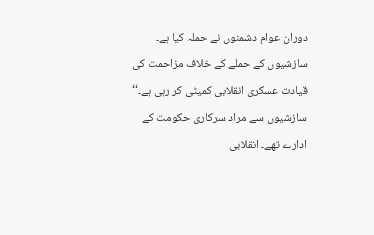دوران عوام دشمنوں نے حملہ کیا ہے۔ سازشیوں کے حملے کے خلاف مزاحمت کی قیادت عسکری انقلابی کمیٹی کر رہی ہے۔‘‘ سازشیوں سے مراد سرکاری حکومت کے ادارے تھے۔ انقلابی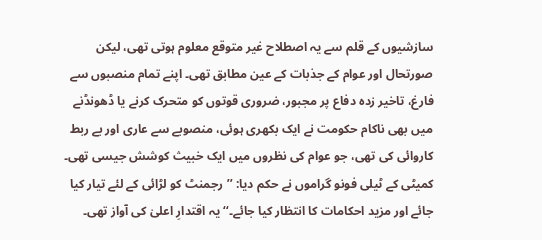سازشیوں کے قلم سے یہ اصطلاح غیر متوقع معلوم ہوتی تھی، لیکن صورتحال اور عوام کے جذبات کے عین مطابق تھی۔ اپنے تمام منصبوں سے فارغ، تاخیر زدہ دفاع پر مجبور، ضروری قوتوں کو متحرک کرنے یا ڈھونڈنے میں بھی ناکام حکومت نے ایک بکھری ہوئی، منصوبے سے عاری اور بے ربط کاروائی کی تھی، جو عوام کی نظروں میں ایک خبیث کوشش جیسی تھی۔ کمیٹی کے ٹیلی فونو گراموں نے حکم دیا: ’’رجمنٹ کو لڑائی کے لئے تیار کیا جائے اور مزید احکامات کا انتظار کیا جائے۔‘‘ یہ اقتدارِ اعلیٰ کی آواز تھی۔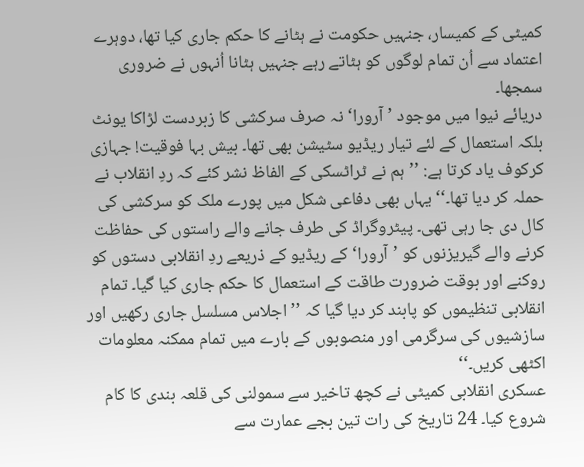کمیٹی کے کمیسار، جنہیں حکومت نے ہٹانے کا حکم جاری کیا تھا، دوہرے اعتماد سے اُن تمام لوگوں کو ہٹاتے رہے جنہیں ہٹانا اُنہوں نے ضروری سمجھا۔
دریائے نیوا میں موجود ’آرورا‘ نہ صرف سرکشی کا زبردست لڑاکا یونٹ بلکہ استعمال کے لئے تیار ریڈیو سٹیشن بھی تھا۔ بیش بہا فوقیت! جہازی کرکوف یاد کرتا ہے: ’’ہم نے ٹراٹسکی کے الفاظ نشر کئے کہ ردِ انقلاب نے حملہ کر دیا تھا۔‘‘ یہاں بھی دفاعی شکل میں پورے ملک کو سرکشی کی کال دی جا رہی تھی۔ پیٹروگراڈ کی طرف جانے والے راستوں کی حفاظت کرنے والے گیریزنوں کو ’آرورا‘ کے ریڈیو کے ذریعے ردِ انقلابی دستوں کو روکنے اور بوقت ضرورت طاقت کے استعمال کا حکم جاری کیا گیا۔ تمام انقلابی تنظیموں کو پابند کر دیا گیا کہ ’’اجلاس مسلسل جاری رکھیں اور سازشیوں کی سرگرمی اور منصوبوں کے بارے میں تمام ممکنہ معلومات اکٹھی کریں۔‘‘
عسکری انقلابی کمیٹی نے کچھ تاخیر سے سمولنی کی قلعہ بندی کا کام شروع کیا۔ 24 تاریخ کی رات تین بجے عمارت سے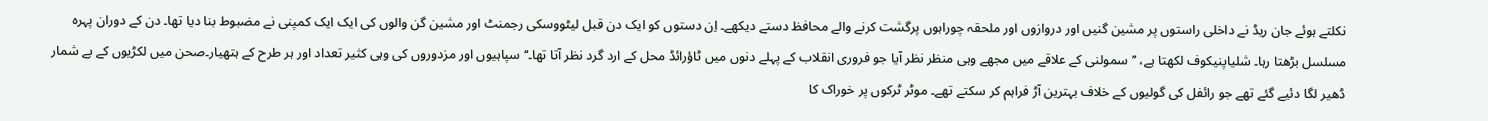نکلتے ہوئے جان ریڈ نے داخلی راستوں پر مشین گنیں اور دروازوں اور ملحقہ چوراہوں پرگشت کرنے والے محافظ دستے دیکھے۔ اِن دستوں کو ایک دن قبل لیٹووسکی رجمنٹ اور مشین گن والوں کی ایک ایک کمپنی نے مضبوط بنا دیا تھا۔ دن کے دوران پہرہ مسلسل بڑھتا رہا۔ شلیاپنیکوف لکھتا ہے، ’’سمولنی کے علاقے میں مجھے وہی منظر نظر آیا جو فروری انقلاب کے پہلے دنوں میں ٹاؤرائڈ محل کے ارد گرد نظر آتا تھا۔‘‘ سپاہیوں اور مزدوروں کی وہی کثیر تعداد اور ہر طرح کے ہتھیار۔صحن میں لکڑیوں کے بے شمار ڈھیر لگا دئیے گئے تھے جو رائفل کی گولیوں کے خلاف بہترین آڑ فراہم کر سکتے تھے۔ موٹر ٹرکوں پر خوراک کا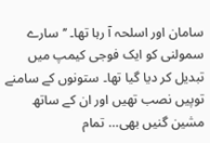سامان اور اسلحہ آ رہا تھا۔ ’’سارے سمولنی کو ایک فوجی کیمپ میں تبدیل کر دیا گیا تھا۔ ستونوں کے سامنے توپیں نصب تھیں اور ان کے ساتھ مشین گنیں بھی… تمام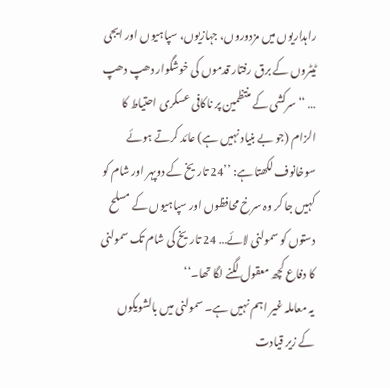راہداریوں میں مزدوروں، جہازیوں، سپاہیوں اور ایجی ٹیٹروں کے برق رفتار قدموں کی خوشگوار دھپ دھپ … ‘‘ سرکشی کے منتظمین پر ناکافی عسکری احتیاط کا الزام (جو بے بنیاد نہیں ہے) عائد کرتے ہوئے سوخانوف لکھتا ہے: ’’24 تاریخ کے دوپہر اور شام کو کہیں جا کر وہ سرخ محافظوں اور سپاہیوں کے مسلح دستوں کو سمولنی لائے… 24 تاریخ کی شام تک سمولنی کا دفاع کچھ معقول لگنے لگا تھا۔‘‘
یہ معاملہ غیر اہم نہیں ہے۔ سمولنی میں بالشویکوں کے زیر قیادت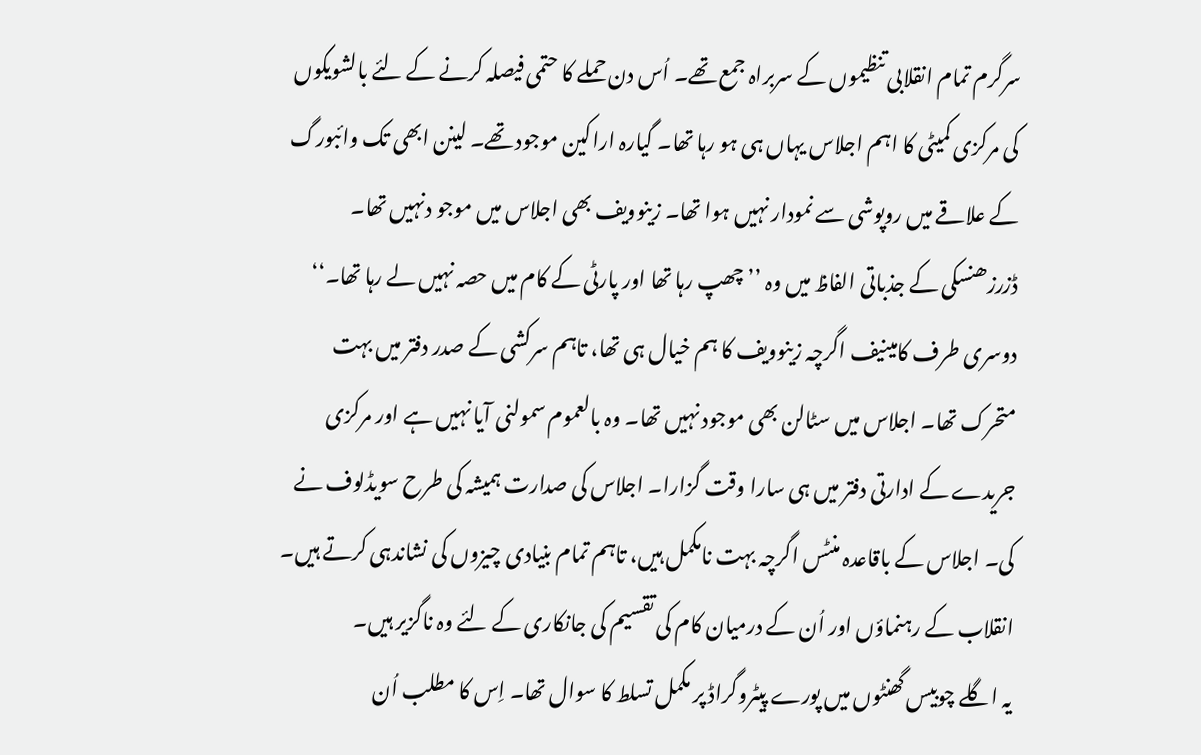سرگرم تمام انقلابی تنظیموں کے سربراہ جمع تھے۔ اُس دن حملے کا حتمی فیصلہ کرنے کے لئے بالشویکوں کی مرکزی کمیٹی کا اہم اجلاس یہاں ہی ہو رہا تھا۔ گیارہ اراکین موجود تھے۔ لینن ابھی تک وائبورگ کے علاقے میں روپوشی سے نمودار نہیں ہوا تھا۔ زینوویف بھی اجلاس میں موجو دنہیں تھا۔ ڈزرزھنسکی کے جذباتی الفاظ میں وہ ’’چھپ رہا تھا اور پارٹی کے کام میں حصہ نہیں لے رہا تھا۔‘‘ دوسری طرف کامینیف اگرچہ زینوویف کا ہم خیال ہی تھا، تاہم سرکشی کے صدر دفتر میں بہت متحرک تھا۔ اجلاس میں سٹالن بھی موجود نہیں تھا۔ وہ بالعموم سمولنی آیا نہیں ہے اور مرکزی جریدے کے ادارتی دفتر میں ہی سارا وقت گزارا۔ اجلاس کی صدارت ہمیشہ کی طرح سویڈلوف نے کی۔ اجلاس کے باقاعدہ منٹس اگرچہ بہت نامکمل ہیں، تاہم تمام بنیادی چیزوں کی نشاندہی کرتے ہیں۔ انقلاب کے رہنماؤں اور اُن کے درمیان کام کی تقسیم کی جانکاری کے لئے وہ ناگزیر ہیں۔
یہ اگلے چوبیس گھنٹوں میں پورے پیٹروگراڈ پر مکمل تسلط کا سوال تھا۔ اِس کا مطلب اُن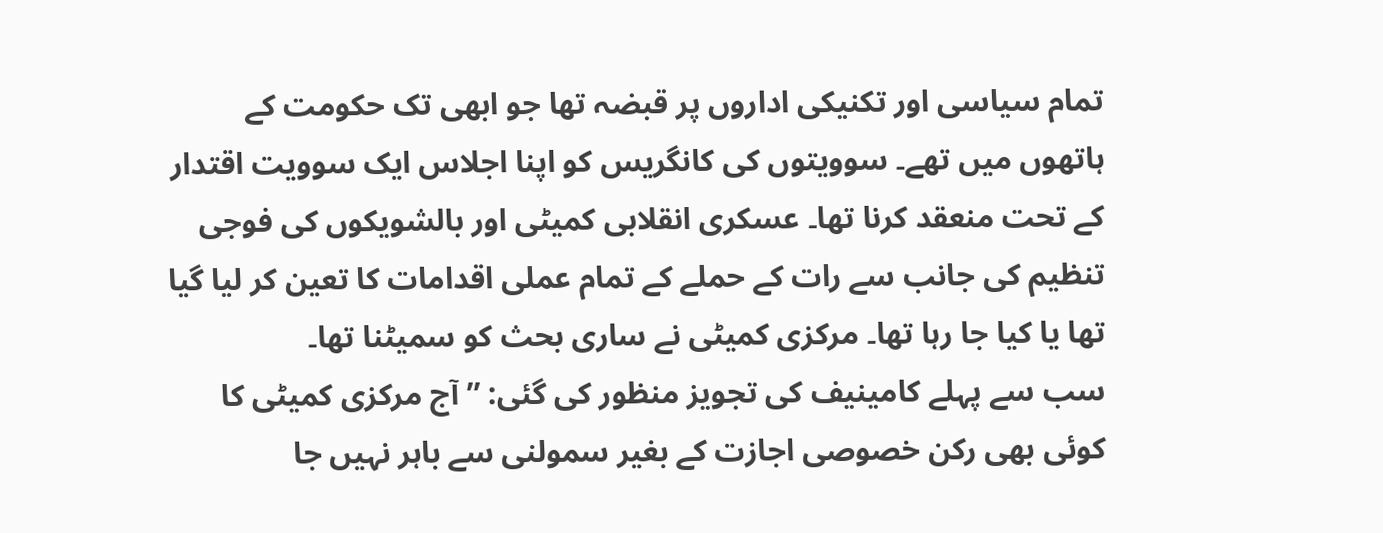تمام سیاسی اور تکنیکی اداروں پر قبضہ تھا جو ابھی تک حکومت کے ہاتھوں میں تھے۔ سوویتوں کی کانگریس کو اپنا اجلاس ایک سوویت اقتدار کے تحت منعقد کرنا تھا۔ عسکری انقلابی کمیٹی اور بالشویکوں کی فوجی تنظیم کی جانب سے رات کے حملے کے تمام عملی اقدامات کا تعین کر لیا گیا تھا یا کیا جا رہا تھا۔ مرکزی کمیٹی نے ساری بحث کو سمیٹنا تھا۔
سب سے پہلے کامینیف کی تجویز منظور کی گئی: ’’آج مرکزی کمیٹی کا کوئی بھی رکن خصوصی اجازت کے بغیر سمولنی سے باہر نہیں جا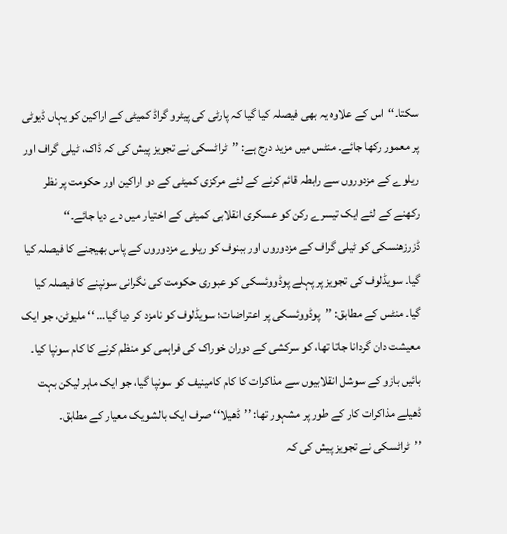سکتا۔‘‘اس کے علاوہ یہ بھی فیصلہ کیا گیا کہ پارٹی کی پیٹرو گراڈ کمیٹی کے اراکین کو یہاں ڈیوٹی پر معمور رکھا جائے۔ منٹس میں مزید درج ہے: ’’ٹراٹسکی نے تجویز پیش کی کہ ڈاک، ٹیلی گراف اور ریلوے کے مزدوروں سے رابطہ قائم کرنے کے لئے مرکزی کمیٹی کے دو اراکین اور حکومت پر نظر رکھنے کے لئے ایک تیسرے رکن کو عسکری انقلابی کمیٹی کے اختیار میں دے دیا جائے۔‘‘ ڈزرزھنسکی کو ٹیلی گراف کے مزدوروں اور ببنوف کو ریلوے مزدوروں کے پاس بھیجنے کا فیصلہ کیا گیا۔ سویڈلوف کی تجویز پر پہلے پوڈووئسکی کو عبوری حکومت کی نگرانی سونپنے کا فیصلہ کیا گیا۔ منٹس کے مطابق: ’’پوڈووئسکی پر اعتراضات؛ سویڈلوف کو نامزد کر دیا گیا… ‘‘ ملیوٹن، جو ایک معیشت دان گردانا جاتا تھا، کو سرکشی کے دوران خوراک کی فراہمی کو منظم کرنے کا کام سونپا کیا۔ بائیں بازو کے سوشل انقلابیوں سے مذاکرات کا کام کامینیف کو سونپا گیا، جو ایک ماہر لیکن بہت ڈھیلے مذاکرات کار کے طور پر مشہور تھا: ’’ڈھیلا‘‘ صرف ایک بالشویک معیار کے مطابق۔ ’’ٹراٹسکی نے تجویز پیش کی کہ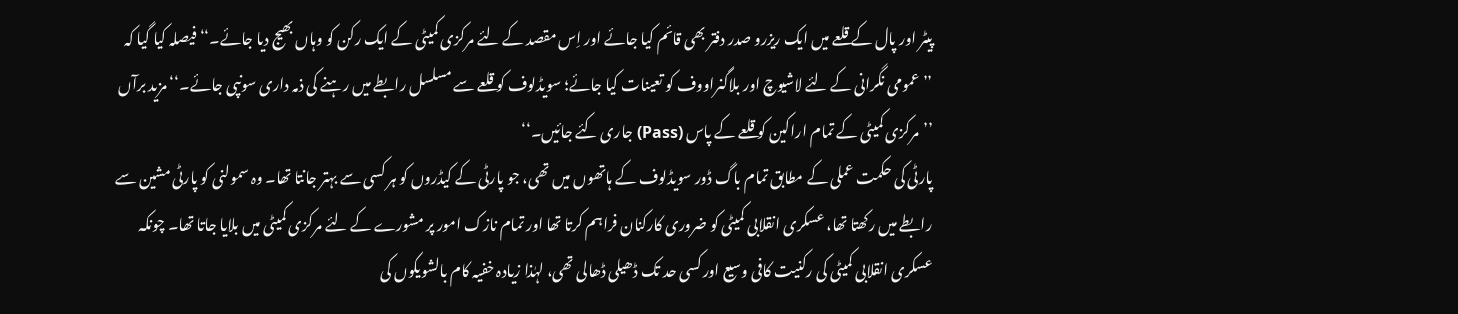پیٹر اور پال کے قلعے میں ایک ریزرو صدر دفتر بھی قائم کیا جائے اور اِس مقصد کے لئے مرکزی کمیٹی کے ایک رکن کو وہاں بھیج دیا جائے۔‘‘ فیصلہ کیا گیا کہ ’’عمومی نگرانی کے لئے لاشیوچ اور بلاگنراووف کو تعینات کیا جائے؛ سویڈلوف کو قلعے سے مسلسل رابطے میں رہنے کی ذمہ داری سونپی جائے۔‘‘ مزید برآں ’’مرکزی کمیٹی کے تمام اراکین کو قلعے کے پاس (Pass) جاری کئے جائیں۔‘‘
پارٹی کی حکمت عملی کے مطابق تمام باگ ڈور سویڈلوف کے ہاتھوں میں تھی، جو پارٹی کے کیڈروں کو ہر کسی سے بہتر جانتا تھا۔ وہ سمولنی کو پارٹی مشین سے رابطے میں رکھتا تھا، عسکری انقلابی کمیٹی کو ضروری کارکنان فراہم کرتا تھا اور تمام نازک امور پر مشورے کے لئے مرکزی کمیٹی میں بلایا جاتا تھا۔ چونکہ عسکری انقلابی کمیٹی کی رکنیت کافی وسیع اور کسی حد تک ڈھیلی ڈھالی تھی، لہٰذا زیادہ خفیہ کام بالشویکوں کی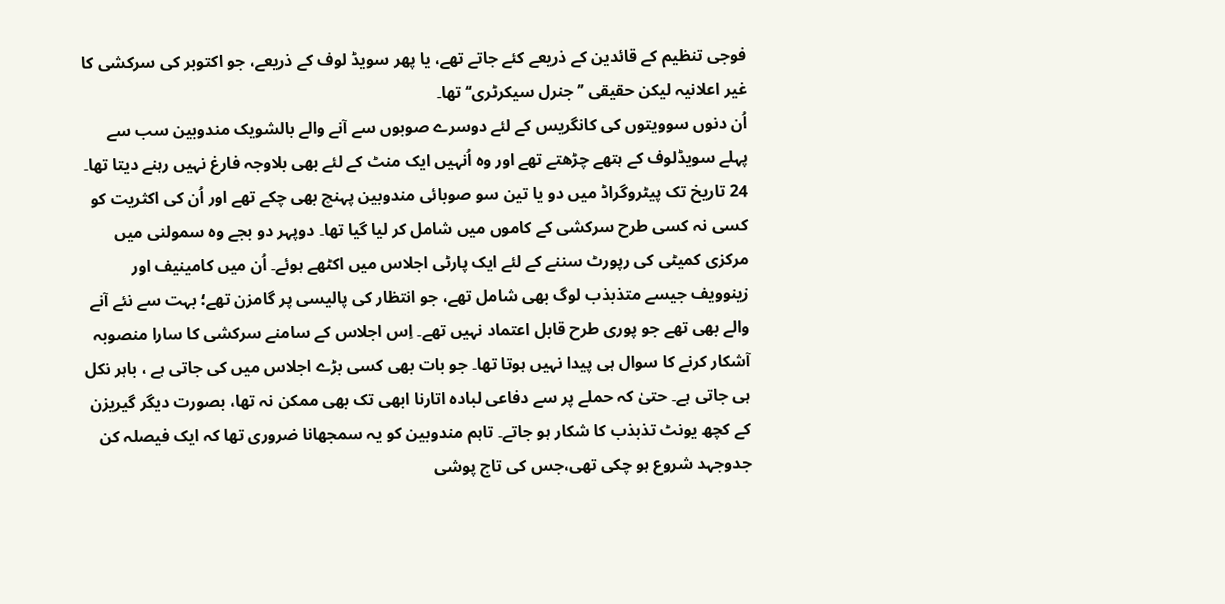فوجی تنظیم کے قائدین کے ذریعے کئے جاتے تھے، یا پھر سویڈ لوف کے ذریعے، جو اکتوبر کی سرکشی کا غیر اعلانیہ لیکن حقیقی ’’جنرل سیکرٹری‘‘ تھا۔
اُن دنوں سوویتوں کی کانگریس کے لئے دوسرے صوبوں سے آنے والے بالشویک مندوبین سب سے پہلے سویڈلوف کے ہتھے چڑھتے تھے اور وہ اُنہیں ایک منٹ کے لئے بھی بلاوجہ فارغ نہیں رہنے دیتا تھا۔ 24 تاریخ تک پیٹروگراڈ میں دو یا تین سو صوبائی مندوبین پہنچ بھی چکے تھے اور اُن کی اکثریت کو کسی نہ کسی طرح سرکشی کے کاموں میں شامل کر لیا گیا تھا۔ دوپہر دو بجے وہ سمولنی میں مرکزی کمیٹی کی رپورٹ سننے کے لئے ایک پارٹی اجلاس میں اکٹھے ہوئے۔ اُن میں کامینیف اور زینوویف جیسے متذبذب لوگ بھی شامل تھے، جو انتظار کی پالیسی پر گامزن تھے؛ بہت سے نئے آنے والے بھی تھے جو پوری طرح قابل اعتماد نہیں تھے۔ اِس اجلاس کے سامنے سرکشی کا سارا منصوبہ آشکار کرنے کا سوال ہی پیدا نہیں ہوتا تھا۔ جو بات بھی کسی بڑے اجلاس میں کی جاتی ہے ، باہر نکل ہی جاتی ہے۔ حتیٰ کہ حملے پر سے دفاعی لبادہ اتارنا ابھی تک بھی ممکن نہ تھا، بصورت دیگر گیریزن کے کچھ یونٹ تذبذب کا شکار ہو جاتے۔ تاہم مندوبین کو یہ سمجھانا ضروری تھا کہ ایک فیصلہ کن جدوجہد شروع ہو چکی تھی،جس کی تاج پوشی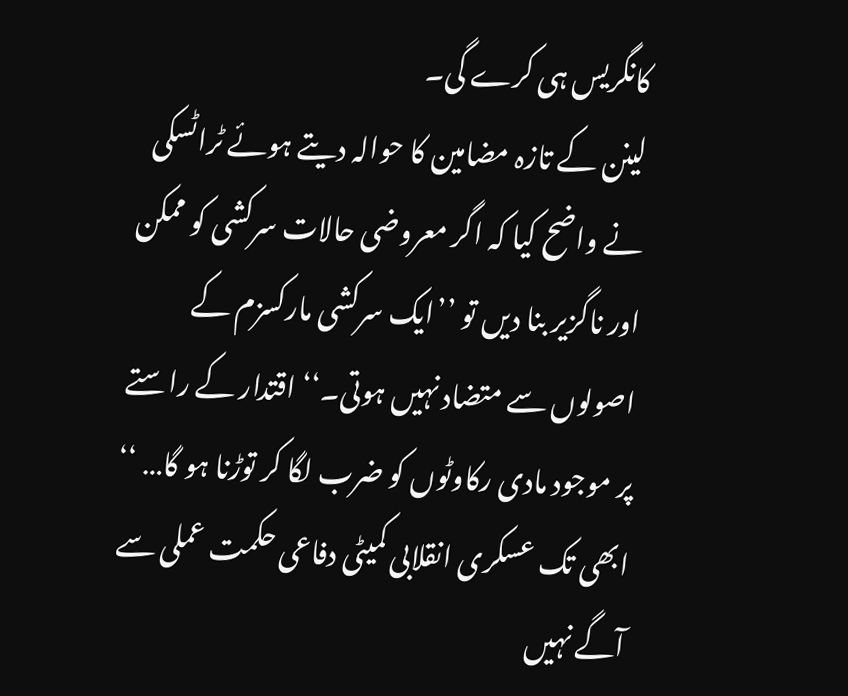کانگریس ہی کرے گی۔
لینن کے تازہ مضامین کا حوالہ دیتے ہوئے ٹراٹسکی نے واضح کیا کہ اگر معروضی حالات سرکشی کو ممکن اور ناگزیر بنا دیں تو ’’ایک سرکشی مارکسزم کے اصولوں سے متضاد نہیں ہوتی۔‘‘ اقتدار کے راستے پر موجود مادی رکاوٹوں کو ضرب لگا کر توڑنا ہو گا… ‘‘ ابھی تک عسکری انقلابی کمیٹی دفاعی حکمت عملی سے آگے نہیں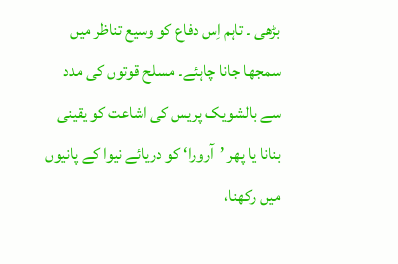بڑھی ۔ تاہم اِس دفاع کو وسیع تناظر میں سمجھا جانا چاہئے۔ مسلح قوتوں کی مدد سے بالشویک پریس کی اشاعت کو یقینی بنانا یا پھر ’آرورا‘ کو دریائے نیوا کے پانیوں میں رکھنا،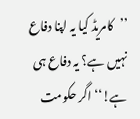’’کامریڈ کیا یہ اپنا دفاع نہیں ہے؟ یہ دفاع ہی ہے!‘‘ اگر حکومت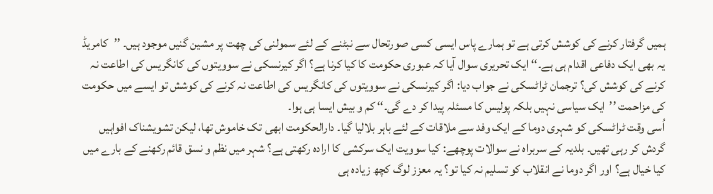ہمیں گرفتار کرنے کی کوشش کرتی ہے تو ہمارے پاس ایسی کسی صورتحال سے نبٹنے کے لئے سمولنی کی چھت پر مشین گنیں موجود ہیں۔ ’’کامریڈ یہ بھی ایک دفاعی اقدام ہی ہے۔‘‘ ایک تحریری سوال آیا کہ عبوری حکومت کا کیا کرنا ہے؟ اگر کیرنسکی نے سوویتوں کی کانگریس کی اطاعت نہ کرنے کی کوشش کی؟ ترجمان ٹراٹسکی نے جواب دیا: اگر کیرنسکی نے سوویتوں کی کانگریس کی اطاعت نہ کرنے کی کوشش تو ایسے میں حکومت کی مزاحمت ’’ایک سیاسی نہیں بلکہ پولیس کا مسئلہ پیدا کر دے گی۔‘‘ کم و بیش ایسا ہی ہوا۔
اُسی وقت ٹراٹسکی کو شہری دوما کے ایک وفد سے ملاقات کے لئے باہر بلالیا گیا۔ دارالحکومت ابھی تک خاموش تھا، لیکن تشویشناک افواہیں گردش کر رہی تھیں۔ بلدیہ کے سربراہ نے سوالات پوچھے: کیا سوویت ایک سرکشی کا ارادہ رکھتی ہے؟ شہر میں نظم و نسق قائم رکھنے کے بارے میں کیا خیال ہے؟ اور اگر دوما نے انقلاب کو تسلیم نہ کیا تو؟ یہ معزز لوگ کچھ زیادہ ہی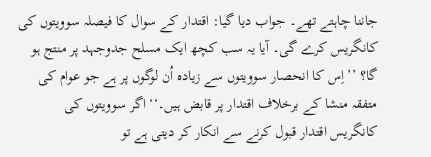جاننا چاہتے تھے۔ جواب دیا گیا: اقتدار کے سوال کا فیصلہ سوویتوں کی کانگریس کرے گی۔ آیا یہ سب کچھ ایک مسلح جدوجہد پر منتج ہو گا؟ ’’اِس کا انحصار سوویتوں سے زیادہ اُن لوگوں پر ہے جو عوام کی متفقہ منشا کے برخلاف اقتدار پر قابض ہیں۔‘‘ اگر سوویتوں کی کانگریس اقتدار قبول کرنے سے انکار کر دیتی ہے تو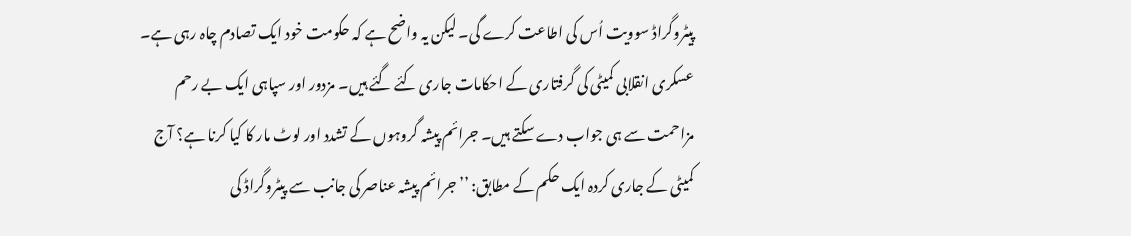پیٹروگراڈ سوویت اُس کی اطاعت کرے گی۔ لیکن یہ واضح ہے کہ حکومت خود ایک تصادم چاہ رہی ہے۔ عسکری انقلابی کمیٹی کی گرفتاری کے احکامات جاری کئے گئے ہیں۔ مزدور اور سپاہی ایک بے رحم مزاحمت سے ہی جواب دے سکتے ہیں۔ جرائم پیشہ گروہوں کے تشدد اور لوٹ مار کا کیا کرنا ہے؟ آج کمیٹی کے جاری کردہ ایک حکم کے مطابق: ’’ جرائم پیشہ عناصر کی جانب سے پیٹروگراڈ کی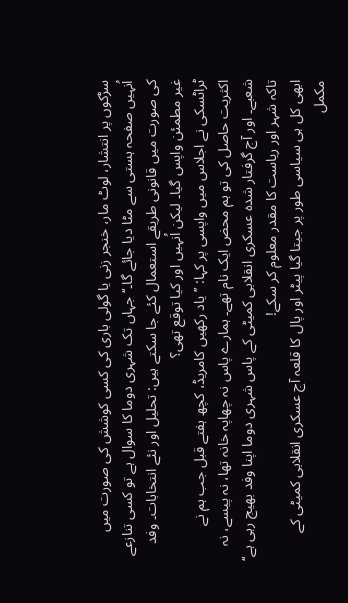سڑکوں پر انتشار، لوٹ مار، خنجر زنی یا گولی باری کی کسی کوشش کی صورت میں اُنہیں صفحہ ہستی سے مٹا دیا جائے گا۔‘‘ جہاں تک شہری دوما کا سوال ہے تو کسی تنازعے کی صورت میں قانونی طریقے استعمال کئے جا سکتے ہیں: تحلیل اور نئے انتخابات۔ وفد غیر مطمئن واپس گیا۔ لیکن اُنہیں اور کیا توقع تھی؟
ٹراٹسکی نے اجلاس میں واپسی پر کہا: ’’یاد رکھیں کامریڈ، کچھ ہفتے قبل جب ہم نے اکثریت حاصل کی تو ہم محض ایک نام تھے۔ ہمارے پاس نہ چھاپہ خانہ تھا، نہ پیسے، نہ شعبے۔ اور آج گرفتار شدہ عسکری انقلابی کمیٹی کے پاس شہری دوما اپنا وفد بھیج رہی ہے‘‘ تاکہ شہر اور ریاست کا مقدر معلوم کر سکے!
ابھی کل ہی سیاسی طور پر جیتا گیا پیٹر اور پال کا قلعہ آج عسکری انقلابی کمیٹی کے مکمل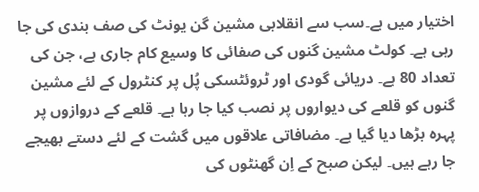اختیار میں ہے۔سب سے انقلابی مشین گن یونٹ کی صف بندی کی جا رہی ہے۔ کولٹ مشین گنوں کی صفائی کا وسیع کام جاری ہے، جن کی تعداد 80 ہے۔ دریائی گودی اور ٹروئٹسکی پُل پر کنٹرول کے لئے مشین گنوں کو قلعے کی دیواروں پر نصب کیا جا رہا ہے۔ قلعے کے دروازوں پر پہرہ بڑھا دیا گیا ہے۔ مضافاتی علاقوں میں گشت کے لئے دستے بھیجے جا رہے ہیں۔ لیکن صبح کے اِن گھنٹوں کی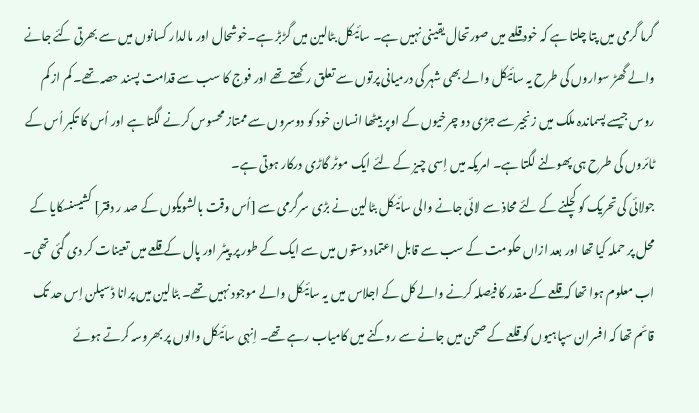گرما گرمی میں پتا چلتا ہے کہ خود قلعے میں صورتحال یقینی نہیں ہے۔ سائیکل بٹالین میں گڑبڑ ہے۔خوشحال اور مالدار کسانوں میں سے بھرتی کئے جانے والے گھڑ سواروں کی طرح یہ سائیکل والے بھی شہر کی درمیانی پرتوں سے تعلق رکھتے تھے اور فوج کا سب سے قدامت پسند حصہ تھے۔ کم از کم روس جیسے پسماندہ ملک میں زنجیر سے جڑی دو چرخیوں کے اوپر بیٹھا انسان خود کو دوسروں سے ممتاز محسوس کرنے لگتا ہے اور اُس کا تکبر اُس کے ٹائروں کی طرح ہی پھولنے لگتا ہے۔ امریکہ میں اِسی چیز کے لئے ایک موٹر گاڑی درکار ہوتی ہے۔
جولائی کی تحریک کو کچلنے کے لئے محاذ سے لائی جانے والی سائیکل بٹالین نے بڑی سرگرمی سے [اُس وقت بالشویکوں کے صد ر دفتر] کشیسنسکایا کے محل پر حملہ کیا تھا اور بعد ازاں حکومت کے سب سے قابل اعتماد دستوں میں سے ایک کے طور پر پیٹر اور پال کے قلعے میں تعینات کر دی گئی تھی۔ اب معلوم ہوا تھا کہ قلعے کے مقدر کا فیصلہ کرنے والے کل کے اجلاس میں یہ سائیکل والے موجود نہیں تھے۔ بٹالین میں پرانا ڈسپلن اِس حد تک قائم تھا کہ افسران سپاہیوں کو قلعے کے صحن میں جانے سے روکنے میں کامیاب رہے تھے۔ اِنہی سائیکل والوں پر بھروسہ کرتے ہوئے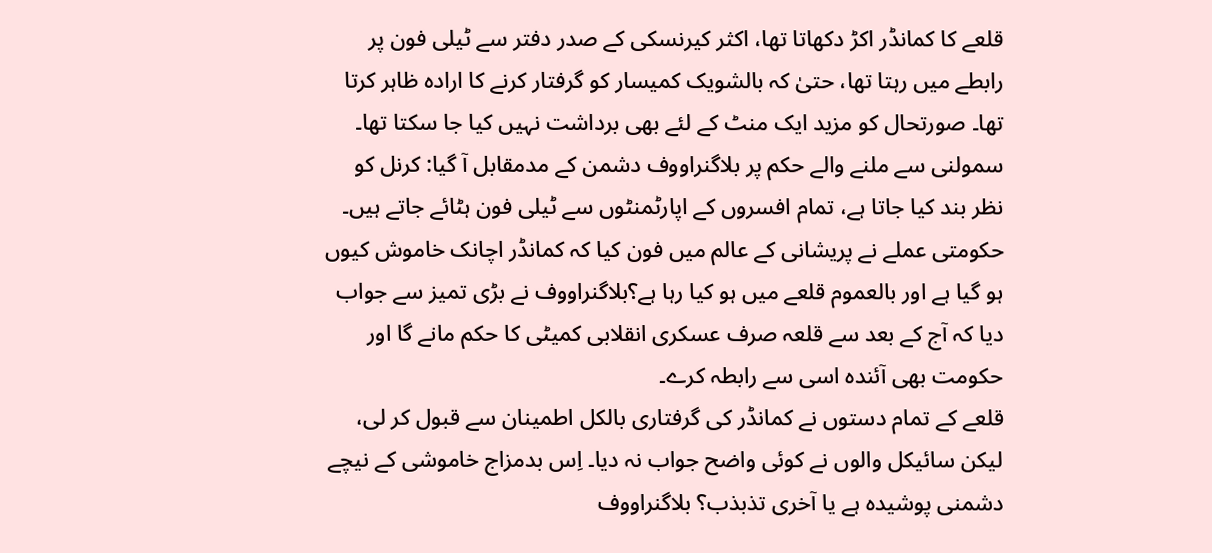قلعے کا کمانڈر اکڑ دکھاتا تھا، اکثر کیرنسکی کے صدر دفتر سے ٹیلی فون پر رابطے میں رہتا تھا، حتیٰ کہ بالشویک کمیسار کو گرفتار کرنے کا ارادہ ظاہر کرتا تھا۔ صورتحال کو مزید ایک منٹ کے لئے بھی برداشت نہیں کیا جا سکتا تھا۔ سمولنی سے ملنے والے حکم پر بلاگنراووف دشمن کے مدمقابل آ گیا: کرنل کو نظر بند کیا جاتا ہے، تمام افسروں کے اپارٹمنٹوں سے ٹیلی فون ہٹائے جاتے ہیں۔ حکومتی عملے نے پریشانی کے عالم میں فون کیا کہ کمانڈر اچانک خاموش کیوں ہو گیا ہے اور بالعموم قلعے میں ہو کیا رہا ہے؟بلاگنراووف نے بڑی تمیز سے جواب دیا کہ آج کے بعد سے قلعہ صرف عسکری انقلابی کمیٹی کا حکم مانے گا اور حکومت بھی آئندہ اسی سے رابطہ کرے۔
قلعے کے تمام دستوں نے کمانڈر کی گرفتاری بالکل اطمینان سے قبول کر لی، لیکن سائیکل والوں نے کوئی واضح جواب نہ دیا۔ اِس بدمزاج خاموشی کے نیچے دشمنی پوشیدہ ہے یا آخری تذبذب؟ بلاگنراووف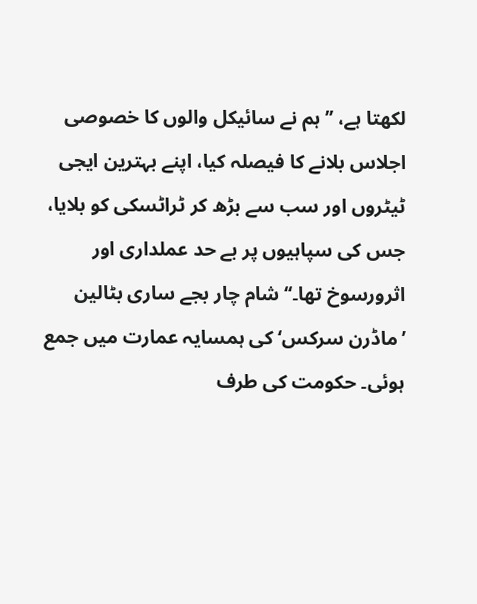لکھتا ہے، ’’ہم نے سائیکل والوں کا خصوصی اجلاس بلانے کا فیصلہ کیا، اپنے بہترین ایجی ٹیٹروں اور سب سے بڑھ کر ٹراٹسکی کو بلایا، جس کی سپاہیوں پر بے حد عملداری اور اثرورسوخ تھا۔‘‘ شام چار بجے ساری بٹالین ’ماڈرن سرکس‘ کی ہمسایہ عمارت میں جمع ہوئی۔ حکومت کی طرف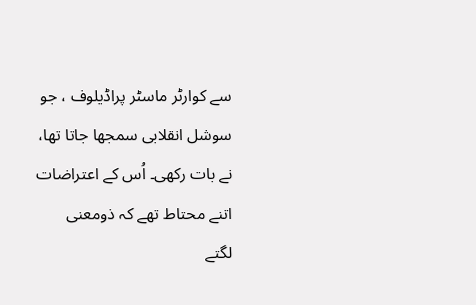سے کوارٹر ماسٹر پراڈیلوف ، جو سوشل انقلابی سمجھا جاتا تھا، نے بات رکھی۔ اُس کے اعتراضات اتنے محتاط تھے کہ ذومعنی لگتے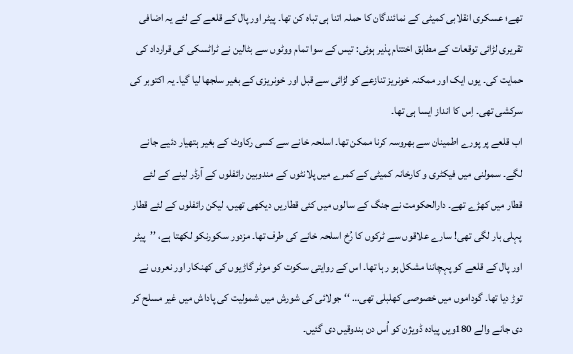تھے؛ عسکری انقلابی کمیٹی کے نمائندگان کا حملہ اتنا ہی تباہ کن تھا۔ پیٹر اور پال کے قلعے کے لئے یہ اضافی تقریری لڑائی توقعات کے مطابق اختتام پذیر ہوئی: تیس کے سوا تمام ووٹوں سے بٹالین نے ٹراٹسکی کی قرارداد کی حمایت کی۔ یوں ایک اور ممکنہ خونریز تنازعے کو لڑائی سے قبل اور خونریزی کے بغیر سلجھا لیا گیا۔ یہ اکتوبر کی سرکشی تھی۔ اِس کا انداز ایسا ہی تھا۔
اب قلعے پر پورے اطمینان سے بھروسہ کرنا ممکن تھا۔ اسلحہ خانے سے کسی رکاوٹ کے بغیر ہتھیار دئیے جانے لگے۔ سمولنی میں فیکٹری و کارخانہ کمیٹی کے کمرے میں پلانٹوں کے مندوبین رائفلوں کے آرڈر لینے کے لئے قطار میں کھڑے تھے۔ دارالحکومت نے جنگ کے سالوں میں کئی قطاریں دیکھی تھیں، لیکن رائفلوں کے لئے قطار پہلی بار لگی تھی! سارے علاقوں سے ٹرکوں کا رُخ اسلحہ خانے کی طرف تھا۔ مزدور سکورنکو لکھتا ہے، ’’پیٹر اور پال کے قلعے کو پہچاننا مشکل ہو رہا تھا۔ اس کے روایتی سکوت کو موٹر گاڑیوں کی کھنکار اور نعروں نے توڑ دیا تھا۔ گوداموں میں خصوصی کھلبلی تھی… ‘‘ جولائی کی شورش میں شمولیت کی پاداش میں غیر مسلح کر دی جانے والے 180ویں پیادہ ڈویژن کو اُس دن بندوقیں دی گئیں۔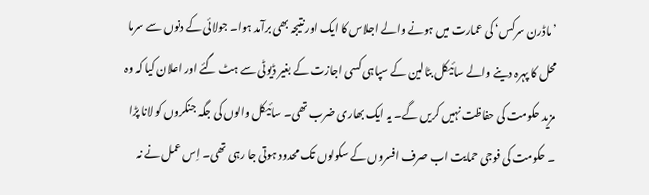’ماڈرن سرکس‘ کی عمارت میں ہونے والے اجلاس کا ایک اور نتیجہ بھی برآمد ہوا۔ جولائی کے دنوں سے سرما محل کا پہرہ دینے والے سائیکل بٹالین کے سپاہی کسی اجازت کے بغیر ڈیوٹی سے ہٹ گئے اور اعلان کیا کہ وہ مزید حکومت کی حفاظت نہیں کریں گے۔ یہ ایک بھاری ضرب تھی۔ سائیکل والوں کی جگہ جنکروں کو لانا پڑا ۔ حکومت کی فوجی حمایت اب صرف افسروں کے سکولوں تک محدود ہوتی جا رہی تھی۔ اِس عمل نے نہ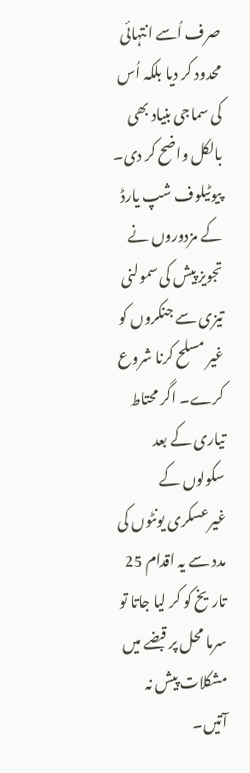صرف اُسے انتہائی محدود کر دیا بلکہ اُس کی سماجی بنیاد بھی بالکل واضح کر دی۔
پیوٹیلوف شپ یارڈ کے مزدوروں نے تجویز پیش کی سمولنی تیزی سے جنکروں کو غیر مسلح کرنا شروع کرے۔ اگر محتاط تیاری کے بعد سکولوں کے غیرعسکری یونٹوں کی مدد سے یہ اقدام 25 تاریخ کو کر لیا جاتا تو سرما محل پر قبضے میں مشکلات پیش نہ آتیں۔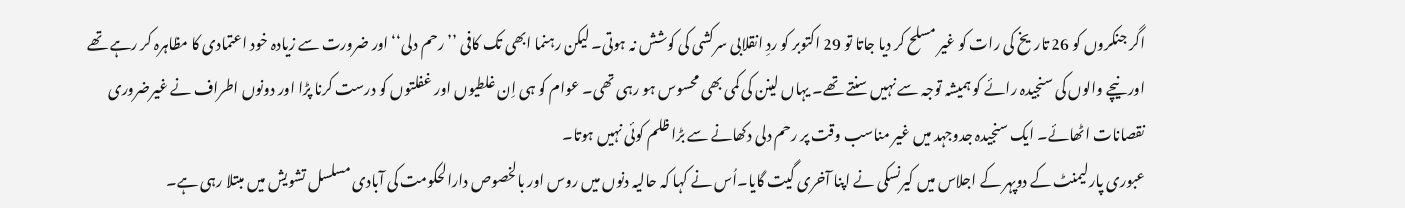اگر جنکروں کو 26 تاریخ کی رات کو غیر مسلح کر دیا جاتا تو 29 اکتوبر کو ردِ انقلابی سرکشی کی کوشش نہ ہوتی۔ لیکن رہنما ابھی تک کافی ’’رحم دلی‘‘ اور ضرورت سے زیادہ خود اعتمادی کا مظاہرہ کر رہے تھے اور نیچے والوں کی سنجیدہ رائے کو ہمیشہ توجہ سے نہیں سنتے تھے۔ یہاں لینن کی کمی بھی محسوس ہو رہی تھی۔ عوام کو ہی اِن غلطیوں اور غفلتوں کو درست کرنا پڑا اور دونوں اطراف نے غیرضروری نقصانات اٹھائے۔ ایک سنجیدہ جدوجہد میں غیر مناسب وقت پر رحم دلی دکھانے سے بڑا ظلم کوئی نہیں ہوتا۔
عبوری پارلیمنٹ کے دوپہر کے اجلاس میں کیرنسکی نے اپنا آخری گیت گایا۔اُس نے کہا کہ حالیہ دنوں میں روس اور بالخصوص دارالحکومت کی آبادی مسلسل تشویش میں مبتلا رہی ہے۔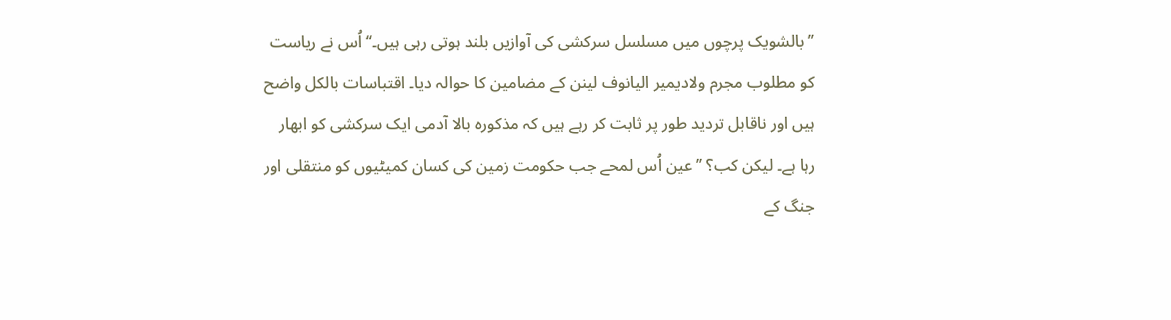’’بالشویک پرچوں میں مسلسل سرکشی کی آوازیں بلند ہوتی رہی ہیں۔‘‘ اُس نے ریاست کو مطلوب مجرم ولادیمیر الیانوف لینن کے مضامین کا حوالہ دیا۔ اقتباسات بالکل واضح ہیں اور ناقابل تردید طور پر ثابت کر رہے ہیں کہ مذکورہ بالا آدمی ایک سرکشی کو ابھار رہا ہے۔ لیکن کب؟ ’’عین اُس لمحے جب حکومت زمین کی کسان کمیٹیوں کو منتقلی اور جنگ کے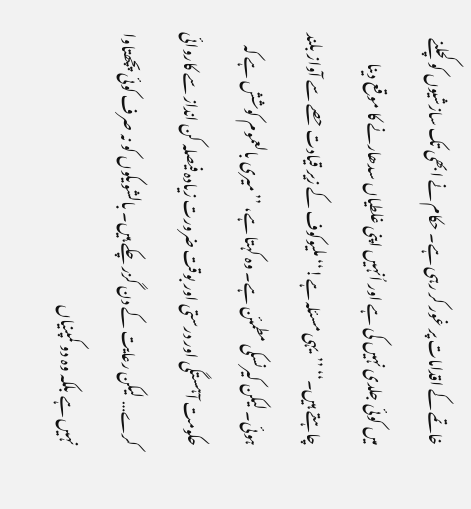خاتمے کے اقدامات پر غور کر رہی ہے۔ حکام نے ابھی تک سازشیوں کو کچلنے میں کوئی جلدی نہیں کی ہے اور اُنہیں اپنی غلطیاں سدھارنے کا موقع دینا چاہتے ہیں۔‘‘ ’’یہی مسئلہ ہے!‘‘ ملیوکوف کے زیر قیادت حصے سے آواز بلند ہوئی۔ لیکن کیرنسکی مطمئن ہے۔ وہ کہتا ہے، ’’میری بالعموم کوشش ہے کہ حکومت آہستگی اور درستی اور بوقت ضرورت زیادہ فیصلہ کن انداز سے کاروائی کرے… لیکن رعایت کے دن گزر چکے ہیں۔ بالشویکوں کو نہ صرف کوئی پچھتاوا نہیں ہے بلکہ وہ دو کمپنیاں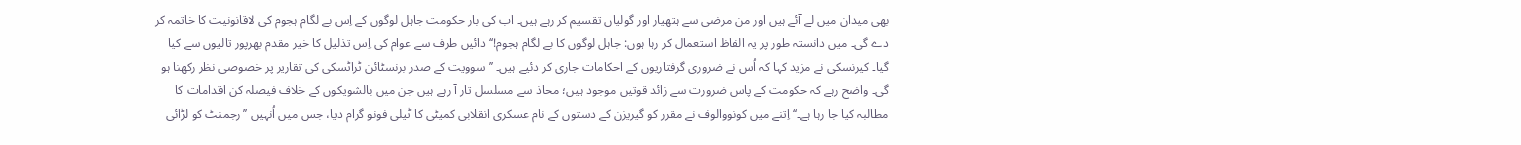بھی میدان میں لے آئے ہیں اور من مرضی سے ہتھیار اور گولیاں تقسیم کر رہے ہیں۔ اب کی بار حکومت جاہل لوگوں کے اِس بے لگام ہجوم کی لاقانونیت کا خاتمہ کر دے گی۔ میں دانستہ طور پر یہ الفاظ استعمال کر رہا ہوں: جاہل لوگوں کا بے لگام ہجوم!‘‘ دائیں طرف سے عوام کی اِس تذلیل کا خیر مقدم بھرپور تالیوں سے کیا گیا۔ کیرنسکی نے مزید کہا کہ اُس نے ضروری گرفتاریوں کے احکامات جاری کر دئیے ہیں۔ ’’سوویت کے صدر برنسٹائن ٹراٹسکی کی تقاریر پر خصوصی نظر رکھنا ہو گی۔ واضح رہے کہ حکومت کے پاس ضرورت سے زائد قوتیں موجود ہیں؛ محاذ سے مسلسل تار آ رہے ہیں جن میں بالشویکوں کے خلاف فیصلہ کن اقدامات کا مطالبہ کیا جا رہا ہے۔‘‘ اِتنے میں کونووالوف نے مقرر کو گیریزن کے دستوں کے نام عسکری انقلابی کمیٹی کا ٹیلی فونو گرام دیا، جس میں اُنہیں ’’رجمنٹ کو لڑائی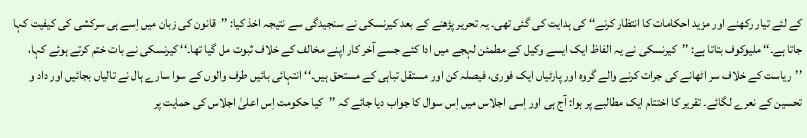کے لئے تیار رکھنے اور مزید احکامات کا انتظار کرنے‘‘ کی ہدایت کی گئی تھی۔ یہ تحریر پڑھنے کے بعد کیرنسکی نے سنجیدگی سے نتیجہ اخذ کیا: ’’قانون کی زبان میں اِسے ہی سرکشی کی کیفیت کہا جاتا ہے۔‘‘ ملیوکوف بتاتا ہے: ’’کیرنسکی نے یہ الفاظ ایک ایسے وکیل کے مطمئن لہجے میں ادا کئے جسے آخر کار اپنے مخالف کے خلاف ثبوت مل گیا تھا۔‘‘ کیرنسکی نے بات ختم کرتے ہوئے کہا، ’’ریاست کے خلاف سر اٹھانے کی جرات کرنے والے گروہ اور پارٹیاں ایک فوری، فیصلہ کن اور مستقل تباہی کے مستحق ہیں۔‘‘ انتہائی بائیں طرف والوں کے سوا سارے ہال نے تالیاں بجائیں اور داد و تحسین کے نعرے لگائے۔ تقریر کا اختتام ایک مطالبے پر ہوا: آج ہی اور اِسی اجلاس میں اِس سوال کا جواب دیا جائے کہ ’’کیا حکومت اِس اعلیٰ اجلاس کی حمایت پر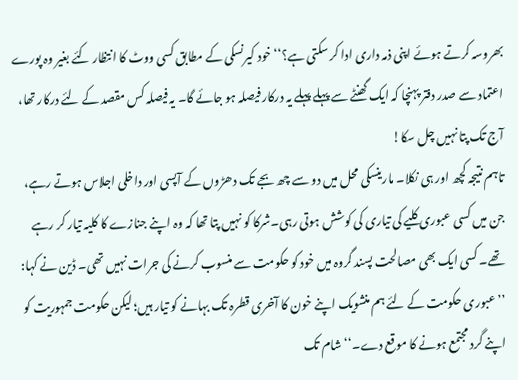بھروسہ کرتے ہوئے اپنی ذمہ داری ادا کر سکتی ہے؟‘‘خود کیرنسکی کے مطابق کسی ووٹ کا انتظار کئے بغیر وہ پورے اعتماد سے صدر دفتر پہنچا کہ ایک گھنٹے سے پہلے پہلے یہ درکار فیصلہ ہو جائے گا۔ یہ فیصلہ کس مقصد کے لئے درکار تھا، آج تک پتا نہیں چل سکا!
تاہم نتیجہ کچھ اور ہی نکلا۔ مارینسکی محل میں دو سے چھ بجے تک دھڑوں کے آپسی اور داخلی اجلاس ہوتے رہے، جن میں کسی عبوری کلیے کی تیاری کی کوشش ہوتی رہی۔شرکا کو نہیں پتا تھا کہ وہ اپنے جنازے کا کلیہ تیار کر رہے تھے۔ کسی ایک بھی مصالحت پسند گروہ میں خود کو حکومت سے منسوب کرنے کی جرات نہیں تھی۔ ڈین نے کہا: ’’عبوری حکومت کے لئے ہم منشویک اپنے خون کا آخری قطرہ تک بہانے کو تیار ہیں؛ لیکن حکومت جمہوریت کو اپنے گرد مجتمع ہونے کا موقع دے۔‘‘ شام تک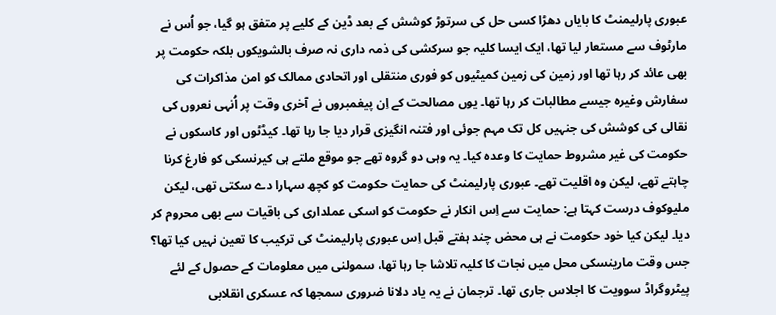عبوری پارلیمنٹ کا بایاں دھڑا کسی حل کی سرتوڑ کوشش کے بعد ڈین کے کلیے پر متفق ہو گیا، جو اُس نے مارٹوف سے مستعار لیا تھا، ایک ایسا کلیہ جو سرکشی کی ذمہ داری نہ صرف بالشویکوں بلکہ حکومت پر بھی عائد کر رہا تھا اور زمین کی زمین کمیٹیوں کو فوری منتقلی اور اتحادی ممالک کو امن مذاکرات کی سفارش وغیرہ جیسے مطالبات کر رہا تھا۔ یوں مصالحت کے اِن پیغمبروں نے آخری وقت پر اُنہی نعروں کی نقالی کی کوشش کی جنہیں کل تک مہم جوئی اور فتنہ انگیزی قرار دیا جا رہا تھا۔ کیڈٹوں اور کاسکوں نے حکومت کی غیر مشروط حمایت کا وعدہ کیا۔ یہ وہی دو گروہ تھے جو موقع ملتے ہی کیرنسکی کو فارغ کرنا چاہتے تھے، لیکن وہ اقلیت تھے۔ عبوری پارلیمنٹ کی حمایت حکومت کو کچھ سہارا دے سکتی تھی، لیکن ملیوکوف درست کہتا ہے: حمایت سے اِس انکار نے حکومت کو اسکی عملداری کی باقیات سے بھی محروم کر دیا۔ لیکن کیا خود حکومت نے ہی محض چند ہفتے قبل اِس عبوری پارلیمنٹ کی ترکیب کا تعین نہیں کیا تھا؟
جس وقت مارینسکی محل میں نجات کا کلیہ تلاشا جا رہا تھا، سمولنی میں معلومات کے حصول کے لئے پیٹروگراڈ سوویت کا اجلاس جاری تھا۔ ترجمان نے یہ یاد دلانا ضروری سمجھا کہ عسکری انقلابی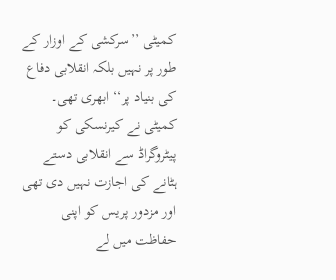کمیٹی ’’سرکشی کے اوزار کے طور پر نہیں بلکہ انقلابی دفاع کی بنیاد پر‘‘ ابھری تھی۔ کمیٹی نے کیرنسکی کو پیٹروگراڈ سے انقلابی دستے ہٹانے کی اجازت نہیں دی تھی اور مزدور پریس کو اپنی حفاظت میں لے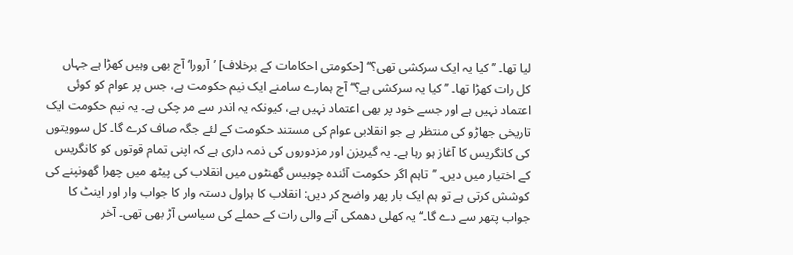لیا تھا۔ ’’کیا یہ ایک سرکشی تھی؟‘‘ [حکومتی احکامات کے برخلاف] ’آرورا‘ آج بھی وہیں کھڑا ہے جہاں کل رات کھڑا تھا۔ ’’کیا یہ سرکشی ہے؟‘‘ آج ہمارے سامنے ایک نیم حکومت ہے، جس پر عوام کو کوئی اعتماد نہیں ہے اور جسے خود پر بھی اعتماد نہیں ہے، کیونکہ یہ اندر سے مر چکی ہے۔ یہ نیم حکومت ایک تاریخی جھاڑو کی منتظر ہے جو انقلابی عوام کی مستند حکومت کے لئے جگہ صاف کرے گا۔ کل سوویتوں کی کانگریس کا آغاز ہو رہا ہے۔ یہ گیریزن اور مزدوروں کی ذمہ داری ہے کہ اپنی تمام قوتوں کو کانگریس کے اختیار میں دیں۔ ’’تاہم اگر حکومت آئندہ چوبیس گھنٹوں میں انقلاب کی پیٹھ میں چھرا گھونپنے کی کوشش کرتی ہے تو ہم ایک بار پھر واضح کر دیں: انقلاب کا ہراول دستہ وار کا جواب وار اور اینٹ کا جواب پتھر سے دے گا۔‘‘ یہ کھلی دھمکی آنے والی رات کے حملے کی سیاسی آڑ بھی تھی۔ آخر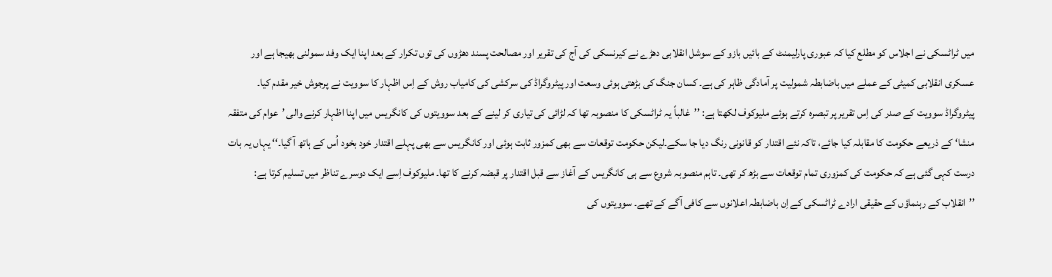میں ٹراٹسکی نے اجلاس کو مطلع کیا کہ عبوری پارلیمنٹ کے بائیں بازو کے سوشل انقلابی دھڑے نے کیرنسکی کی آج کی تقریر اور مصالحت پسند دھڑوں کی توں تکرار کے بعد اپنا ایک وفد سمولنی بھیجا ہے اور عسکری انقلابی کمیٹی کے عملے میں باضابطہ شمولیت پر آمادگی ظاہر کی ہے۔ کسان جنگ کی بڑھتی ہوئی وسعت اور پیٹروگراڈ کی سرکشی کی کامیاب روش کے اِس اظہار کا سوویت نے پرجوش خیر مقدم کیا۔
پیٹروگراڈ سوویت کے صدر کی اِس تقریر پر تبصرہ کرتے ہوئے ملیوکوف لکھتا ہے: ’’غالباً یہ ٹراٹسکی کا منصوبہ تھا کہ لڑائی کی تیاری کر لینے کے بعد سوویتوں کی کانگریس میں اپنا اظہار کرنے والی ’عوام کی متفقہ منشا‘ کے ذریعے حکومت کا مقابلہ کیا جائے، تاکہ نئے اقتدار کو قانونی رنگ دیا جا سکے۔لیکن حکومت توقعات سے بھی کمزور ثابت ہوئی اور کانگریس سے بھی پہلے اقتدار خود بخود اُس کے ہاتھ آ گیا۔‘‘ یہاں یہ بات درست کہی گئی ہے کہ حکومت کی کمزوری تمام توقعات سے بڑھ کر تھی۔ تاہم منصوبہ شروع سے ہی کانگریس کے آغاز سے قبل اقتدار پر قبضہ کرنے کا تھا۔ ملیوکوف اِسے ایک دوسرے تناظر میں تسلیم کرتا ہے: ’’انقلاب کے رہنماؤں کے حقیقی ارادے ٹراٹسکی کے اِن باضابطہ اعلانوں سے کافی آگے کے تھے۔ سوویتوں کی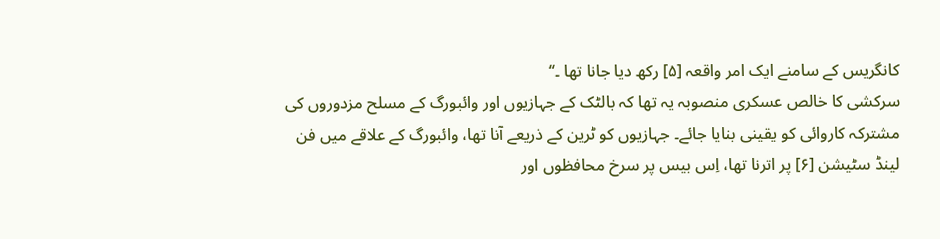کانگریس کے سامنے ایک امر واقعہ [۵] رکھ دیا جانا تھا ۔‘‘
سرکشی کا خالص عسکری منصوبہ یہ تھا کہ بالٹک کے جہازیوں اور وائبورگ کے مسلح مزدوروں کی مشترکہ کاروائی کو یقینی بنایا جائے۔ جہازیوں کو ٹرین کے ذریعے آنا تھا، وائبورگ کے علاقے میں فن لینڈ سٹیشن [۶] پر اترنا تھا، اِس بیس پر سرخ محافظوں اور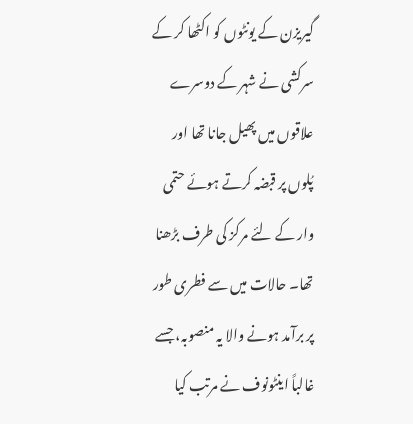گیریزن کے یونٹوں کو اکٹھا کر کے سرکشی نے شہر کے دوسرے علاقوں میں پھیل جانا تھا اور پُلوں پر قبضہ کرتے ہوئے حتمی وار کے لئے مرکز کی طرف بڑھنا تھا۔ حالات میں سے فطری طور پر برآمد ہونے والا یہ منصوبہ، جسے غالباً اینٹونوف نے مرتب کیا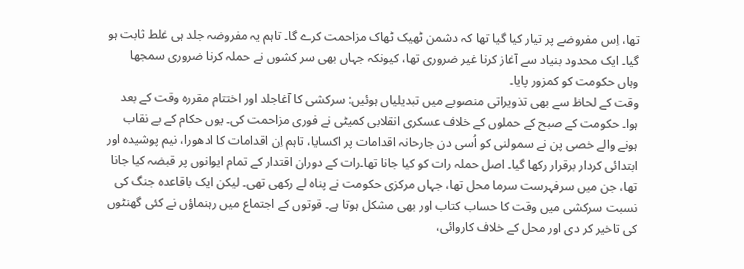تھا، اِس مفروضے پر تیار کیا گیا تھا کہ دشمن ٹھیک ٹھاک مزاحمت کرے گا۔ تاہم یہ مفروضہ جلد ہی غلط ثابت ہو گیا۔ ایک محدود بنیاد سے آغاز کرنا غیر ضروری تھا، کیونکہ جہاں بھی سر کشوں نے حملہ کرنا ضروری سمجھا وہاں حکومت کو کمزور پایا۔
وقت کے لحاظ سے بھی تذویراتی منصوبے میں تبدیلیاں ہوئیں: سرکشی کا آغاجلد اور اختتام مقررہ وقت کے بعد ہوا۔ حکومت کے صبح کے حملوں کے خلاف عسکری انقلابی کمیٹی نے فوری مزاحمت کی۔ یوں حکام کے بے نقاب ہونے والے خصی پن نے سمولنی کو اُسی دن جارحانہ اقدامات پر اکسایا، تاہم اِن اقدامات کا ادھورا، نیم پوشیدہ اور ابتدائی کردار برقرار رکھا گیا۔ اصل حملہ رات کو کیا جانا تھا۔رات کے دوران اقتدار کے تمام ایوانوں پر قبضہ کیا جانا تھا، جن میں سرفہرست سرما محل تھا، جہاں مرکزی حکومت نے پناہ لے رکھی تھی۔ لیکن ایک باقاعدہ جنگ کی نسبت سرکشی میں وقت کا حساب کتاب اور بھی مشکل ہوتا ہے۔ قوتوں کے اجتماع میں رہنماؤں نے کئی گھنٹوں کی تاخیر کر دی اور محل کے خلاف کاروائی،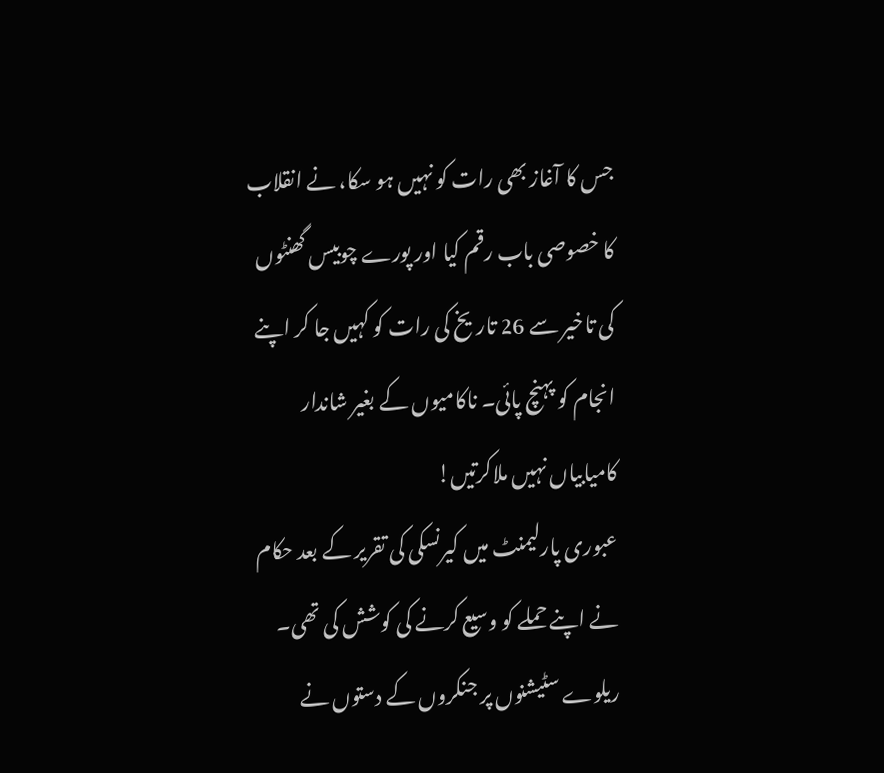جس کا آغاز بھی رات کو نہیں ہو سکا، نے انقلاب کا خصوصی باب رقم کیا اور پورے چوبیس گھنٹوں کی تاخیر سے 26 تاریخ کی رات کو کہیں جا کر اپنے انجام کو پہنچ پائی۔ ناکامیوں کے بغیر شاندار کامیابیاں نہیں ملاکرتیں!
عبوری پارلیمنٹ میں کیرنسکی کی تقریر کے بعد حکام نے اپنے حملے کو وسیع کرنے کی کوشش کی تھی۔ ریلوے سٹیشنوں پر جنکروں کے دستوں نے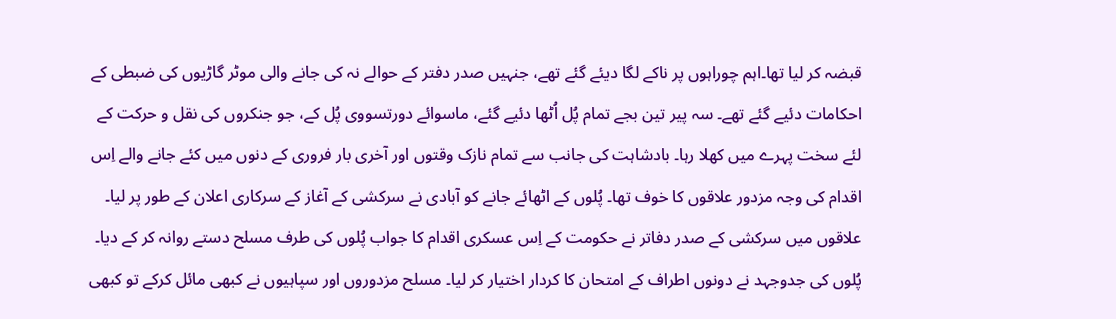قبضہ کر لیا تھا۔اہم چوراہوں پر ناکے لگا دیئے گئے تھے، جنہیں صدر دفتر کے حوالے نہ کی جانے والی موٹر گاڑیوں کی ضبطی کے احکامات دئیے گئے تھے۔ سہ پیر تین بجے تمام پُل اُٹھا دئیے گئے، ماسوائے دورتسووی پُل کے، جو جنکروں کی نقل و حرکت کے لئے سخت پہرے میں کھلا رہا۔ بادشاہت کی جانب سے تمام نازک وقتوں اور آخری بار فروری کے دنوں میں کئے جانے والے اِس اقدام کی وجہ مزدور علاقوں کا خوف تھا۔ پُلوں کے اٹھائے جانے کو آبادی نے سرکشی کے آغاز کے سرکاری اعلان کے طور پر لیا۔ علاقوں میں سرکشی کے صدر دفاتر نے حکومت کے اِس عسکری اقدام کا جواب پُلوں کی طرف مسلح دستے روانہ کر کے دیا۔ پُلوں کی جدوجہد نے دونوں اطراف کے امتحان کا کردار اختیار کر لیا۔ مسلح مزدوروں اور سپاہیوں نے کبھی مائل کرکے تو کبھی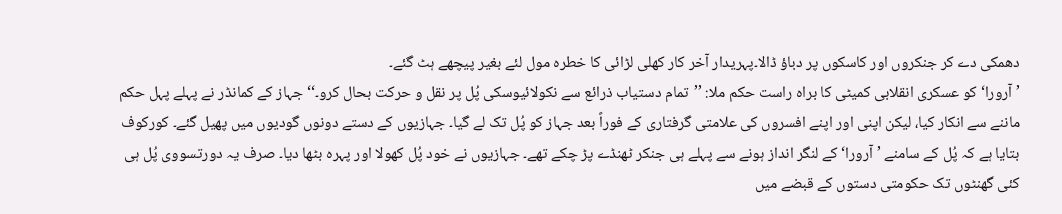دھمکی دے کر جنکروں اور کاسکوں پر دباؤ ڈالا۔پہریدار آخر کار کھلی لڑائی کا خطرہ مول لئے بغیر پیچھے ہٹ گئے۔
’آرورا‘ کو عسکری انقلابی کمیٹی کا براہ راست حکم ملا: ’’تمام دستیاب ذرائع سے نکولائیوسکی پُل پر نقل و حرکت بحال کرو۔‘‘ جہاز کے کمانڈر نے پہلے پہل حکم ماننے سے انکار کیا، لیکن اپنی اور اپنے افسروں کی علامتی گرفتاری کے فوراً بعد جہاز کو پُل تک لے گیا۔ جہازیوں کے دستے دونوں گودیوں میں پھیل گئے۔ کورکوف بتایا ہے کہ پُل کے سامنے ’آرورا‘ کے لنگر انداز ہونے سے پہلے ہی جنکر ٹھنڈے پڑ چکے تھے۔ جہازیوں نے خود پُل کھولا اور پہرہ بٹھا دیا۔ صرف یہ دورتسووی پُل ہی کئی گھنٹوں تک حکومتی دستوں کے قبضے میں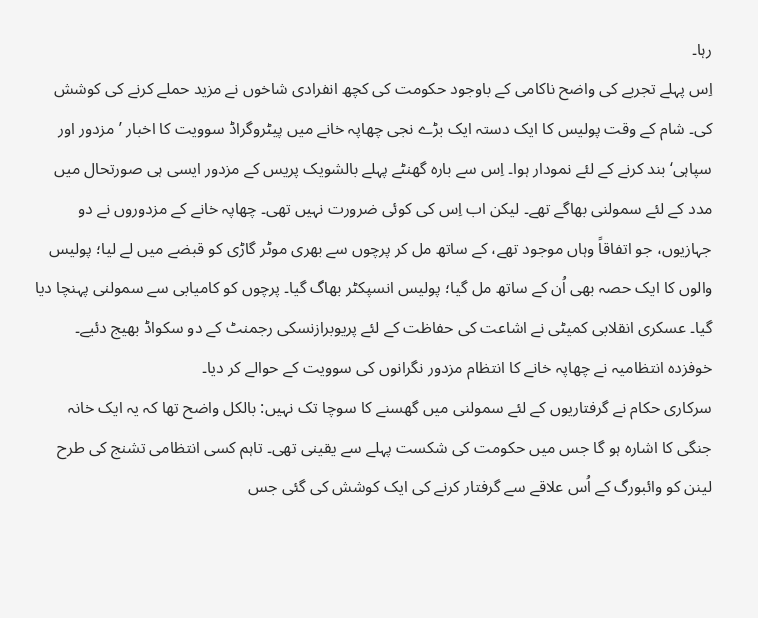رہا۔
اِس پہلے تجربے کی واضح ناکامی کے باوجود حکومت کی کچھ انفرادی شاخوں نے مزید حملے کرنے کی کوشش کی۔ شام کے وقت پولیس کا ایک دستہ ایک بڑے نجی چھاپہ خانے میں پیٹروگراڈ سوویت کا اخبار ’مزدور اور سپاہی‘بند کرنے کے لئے نمودار ہوا۔ اِس سے بارہ گھنٹے پہلے بالشویک پریس کے مزدور ایسی ہی صورتحال میں مدد کے لئے سمولنی بھاگے تھے۔ لیکن اب اِس کی کوئی ضرورت نہیں تھی۔ چھاپہ خانے کے مزدوروں نے دو جہازیوں، جو اتفاقاً وہاں موجود تھے، کے ساتھ مل کر پرچوں سے بھری موٹر گاڑی کو قبضے میں لے لیا؛ پولیس والوں کا ایک حصہ بھی اُن کے ساتھ مل گیا؛ پولیس انسپکٹر بھاگ گیا۔ پرچوں کو کامیابی سے سمولنی پہنچا دیا گیا۔ عسکری انقلابی کمیٹی نے اشاعت کی حفاظت کے لئے پریوبرازنسکی رجمنٹ کے دو سکواڈ بھیج دئیے۔ خوفزدہ انتظامیہ نے چھاپہ خانے کا انتظام مزدور نگرانوں کی سوویت کے حوالے کر دیا۔
سرکاری حکام نے گرفتاریوں کے لئے سمولنی میں گھسنے کا سوچا تک نہیں: بالکل واضح تھا کہ یہ ایک خانہ جنگی کا اشارہ ہو گا جس میں حکومت کی شکست پہلے سے یقینی تھی۔ تاہم کسی انتظامی تشنج کی طرح لینن کو وائبورگ کے اُس علاقے سے گرفتار کرنے کی ایک کوشش کی گئی جس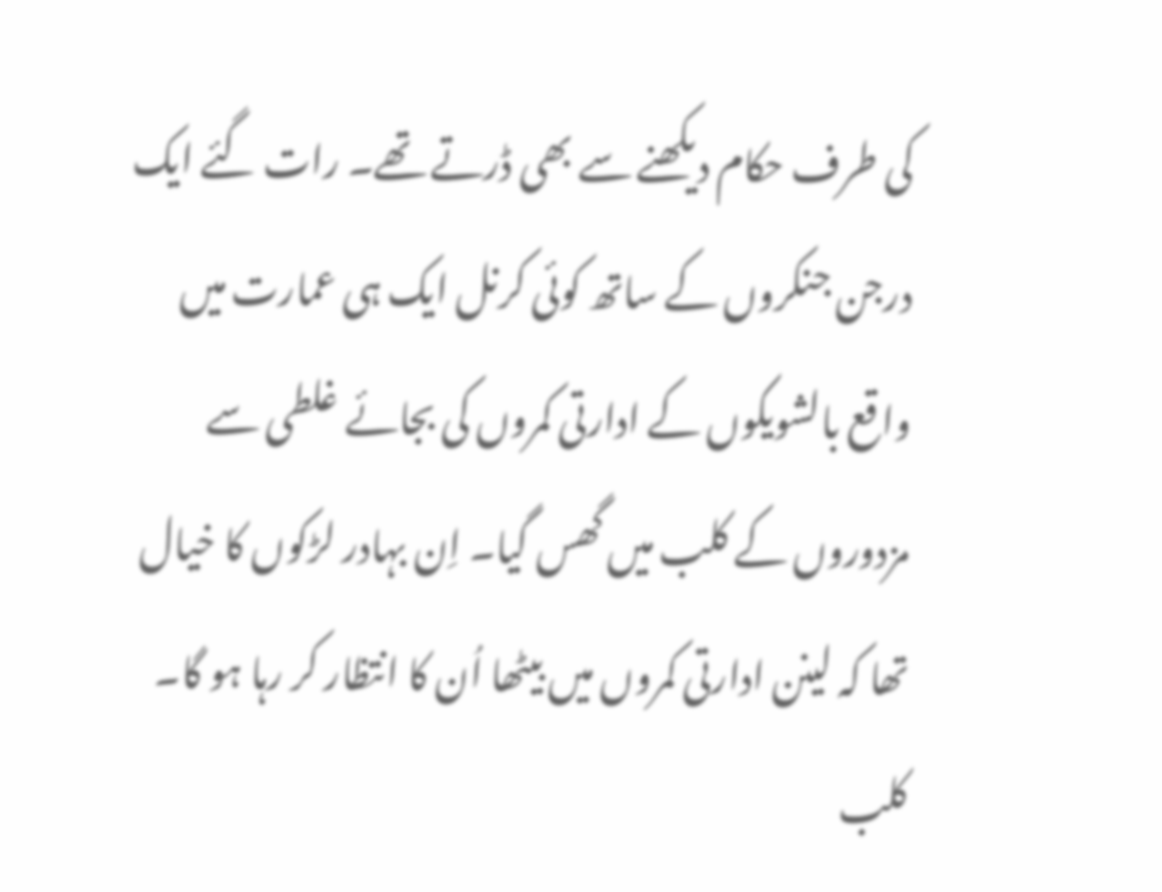کی طرف حکام دیکھنے سے بھی ڈرتے تھے۔ رات گئے ایک درجن جنکروں کے ساتھ کوئی کرنل ایک ہی عمارت میں واقع بالشویکوں کے ادارتی کمروں کی بجائے غلطی سے مزدوروں کے کلب میں گھس گیا۔ اِن بہادر لڑکوں کا خیال تھا کہ لینن ادارتی کمروں میں بیٹھا اُن کا انتظار کر رہا ہو گا۔ کلب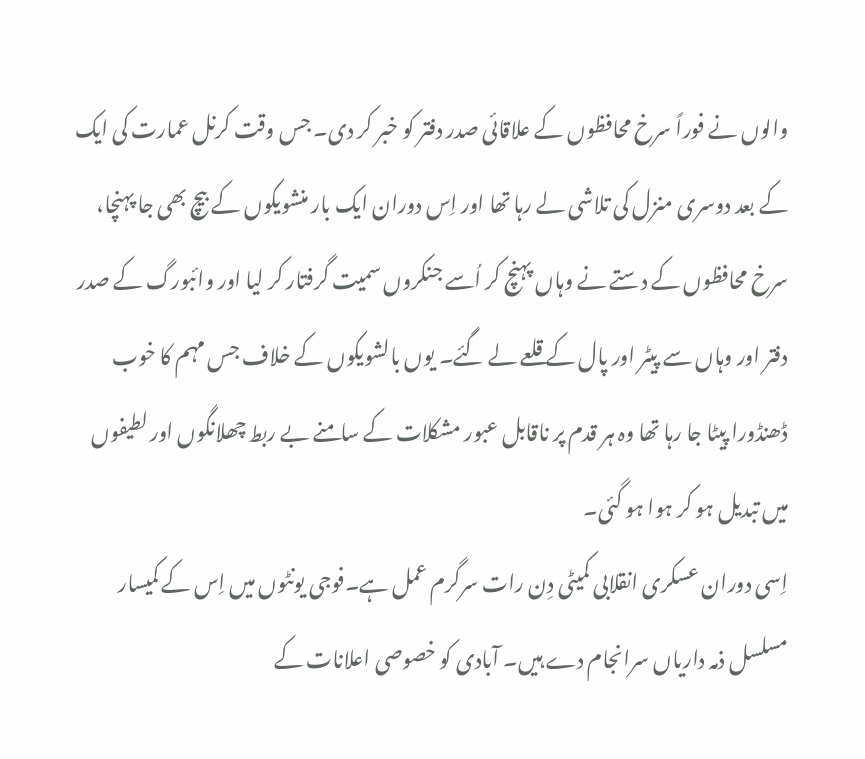والوں نے فوراً سرخ محافظوں کے علاقائی صدر دفتر کو خبر کر دی۔ جس وقت کرنل عمارت کی ایک کے بعد دوسری منزل کی تلاشی لے رہا تھا اور اِس دوران ایک بار منشویکوں کے بیچ بھی جا پہنچا، سرخ محافظوں کے دستے نے وہاں پہنچ کر اُسے جنکروں سمیت گرفتار کر لیا اور وائبورگ کے صدر دفتر اور وہاں سے پیٹر اور پال کے قلعے لے گئے۔ یوں بالشویکوں کے خلاف جس مہم کا خوب ڈھنڈورا پیٹا جا رہا تھا وہ ہر قدم پر ناقابل عبور مشکلات کے سامنے بے ربط چھلانگوں اور لطیفوں میں تبدیل ہو کر ہوا ہو گئی۔
اِسی دوران عسکری انقلابی کمیٹی دِن رات سرگرم عمل ہے۔فوجی یونٹوں میں اِس کے کمیسار مسلسل ذمہ داریاں سرانجام دے ہیں۔ آبادی کو خصوصی اعلانات کے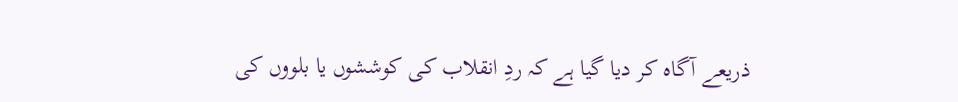ذریعے آگاہ کر دیا گیا ہے کہ ردِ انقلاب کی کوششوں یا بلووں کی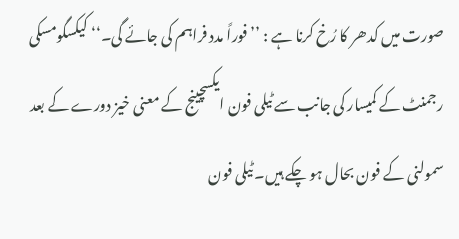صورت میں کدھر کا رُخ کرنا ہے : ’’فوراً مدد فراہم کی جائے گی۔‘‘ کیکسگومسکی رجمنٹ کے کمیسار کی جانب سے ٹیلی فون ایکسچینج کے معنی خیز دورے کے بعد سمولنی کے فون بحال ہو چکے ہیں۔ ٹیلی فون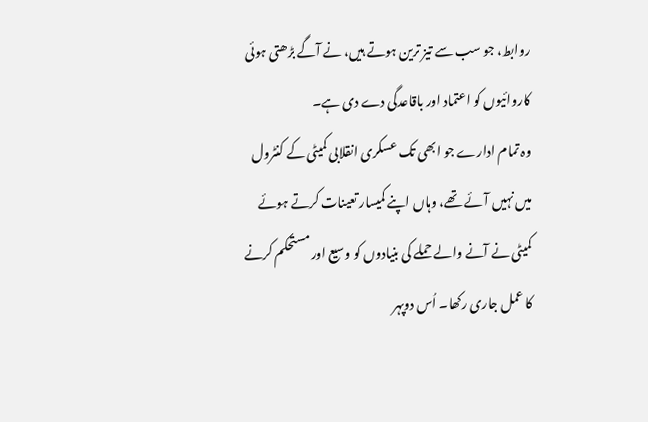روابط، جو سب سے تیز ترین ہوتے ہیں، نے آگے بڑھتی ہوئی کاروائیوں کو اعتماد اور باقاعدگی دے دی ہے۔
وہ تمام ادارے جو ابھی تک عسکری انقلابی کمیٹی کے کنٹرول میں نہیں آئے تھے، وہاں اپنے کمیسار تعینات کرتے ہوئے کمیٹی نے آنے والے حملے کی بنیادوں کو وسیع اور مستحکم کرنے کا عمل جاری رکھا۔ اُس دوپہر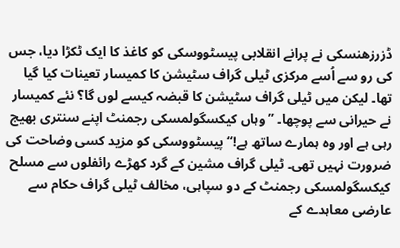ڈزرزھنسکی نے پرانے انقلابی پیسٹووسکی کو کاغذ کا ایک ٹکڑا دیا، جس کی رو سے اُسے مرکزی ٹیلی گراف سٹیشن کا کمیسار تعینات کیا گیا تھا۔ لیکن میں ٹیلی گراف سٹیشن کا قبضہ کیسے لوں گا؟ نئے کمیسار نے حیرانی سے پوچھا۔ ’’وہاں کیکسگولمسکی رجمنٹ اپنے سنتری بھیج رہی ہے اور وہ ہمارے ساتھ ہے!‘‘ پیسٹووسکی کو مزید کسی وضاحت کی ضرورت نہیں تھی۔ ٹیلی گراف مشین کے گرد کھڑے رائفلوں سے مسلح کیکسگولمسکی رجمنٹ کے دو سپاہی، مخالف ٹیلی گراف حکام سے عارضی معاہدے کے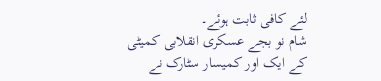لئے کافی ثابت ہوئے۔
شام نو بجے عسکری انقلابی کمیٹی کے ایک اور کمیسار سٹارک نے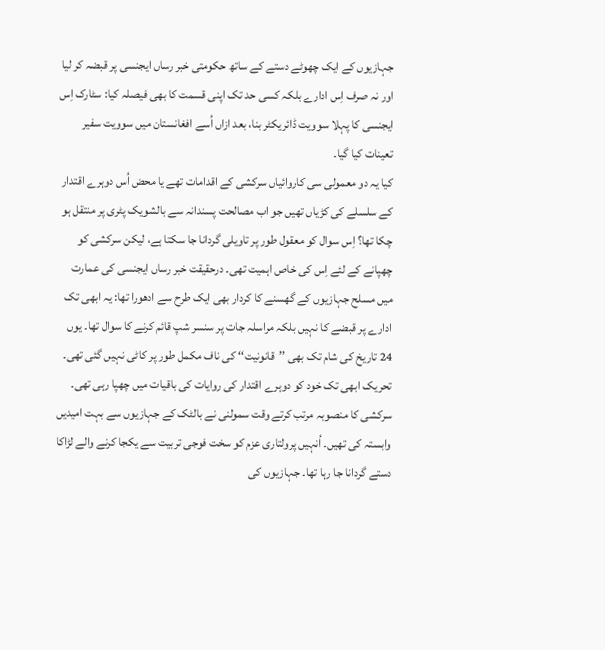جہازیوں کے ایک چھوٹے دستے کے ساتھ حکومتی خبر رساں ایجنسی پر قبضہ کر لیا اور نہ صرف اِس ادارے بلکہ کسی حد تک اپنی قسمت کا بھی فیصلہ کیا: سٹارک اِس ایجنسی کا پہلا سوویت ڈائریکٹر بنا، بعد ازاں اُسے افغانستان میں سوویت سفیر تعینات کیا گیا۔
کیا یہ دو معمولی سی کاروائیاں سرکشی کے اقدامات تھے یا محض اُس دوہرے اقتدار کے سلسلے کی کڑیاں تھیں جو اب مصالحت پسندانہ سے بالشویک پٹری پر منتقل ہو چکا تھا؟ اِس سوال کو معقول طور پر تاویلی گردانا جا سکتا ہے، لیکن سرکشی کو چھپانے کے لئے اِس کی خاص اہمیت تھی۔ درحقیقت خبر رساں ایجنسی کی عمارت میں مسلح جہازیوں کے گھسنے کا کردار بھی ایک طرح سے ادھورا تھا: یہ ابھی تک ادارے پر قبضے کا نہیں بلکہ مراسلہ جات پر سنسر شپ قائم کرنے کا سوال تھا۔ یوں 24 تاریخ کی شام تک بھی ’’قانونیت‘‘ کی ناف مکمل طور پر کاٹی نہیں گئی تھی۔ تحریک ابھی تک خود کو دوہرے اقتدار کی روایات کی باقیات میں چھپا رہی تھی۔
سرکشی کا منصوبہ مرتب کرتے وقت سمولنی نے بالٹک کے جہازیوں سے بہت امیدیں وابستہ کی تھیں۔ اُنہیں پرولتاری عزم کو سخت فوجی تربیت سے یکجا کرنے والے لڑاکا دستے گردانا جا رہا تھا۔ جہازیوں کی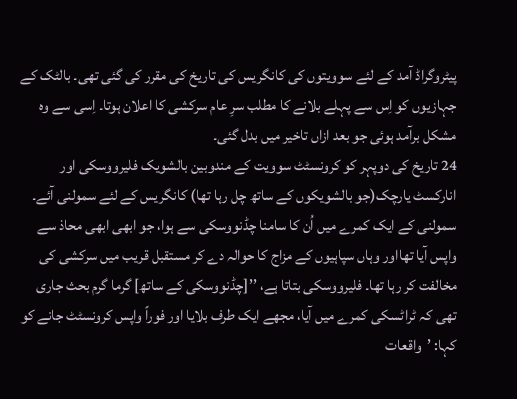پیٹروگراڈ آمد کے لئے سوویتوں کی کانگریس کی تاریخ کی مقرر کی گئی تھی۔ بالٹک کے جہازیوں کو اِس سے پہلے بلانے کا مطلب سرِ عام سرکشی کا اعلان ہوتا۔ اِسی سے وہ مشکل برآمد ہوئی جو بعد ازاں تاخیر میں بدل گئی۔
24 تاریخ کی دوپہر کو کرونسٹٹ سوویت کے مندوبین بالشویک فلیرووسکی اور انارکسٹ یارچک(جو بالشویکوں کے ساتھ چل رہا تھا) کانگریس کے لئے سمولنی آئے۔ سمولنی کے ایک کمرے میں اُن کا سامنا چڈنووسکی سے ہوا، جو ابھی ابھی محاذ سے واپس آیا تھااور وہاں سپاہیوں کے مزاج کا حوالہ دے کر مستقبل قریب میں سرکشی کی مخالفت کر رہا تھا۔ فلیرووسکی بتاتا ہے، ’’[چڈنووسکی کے ساتھ] گرما گرم بحث جاری تھی کہ ٹراٹسکی کمرے میں آیا، مجھے ایک طرف بلایا اور فوراً واپس کرونسٹٹ جانے کو کہا: ’واقعات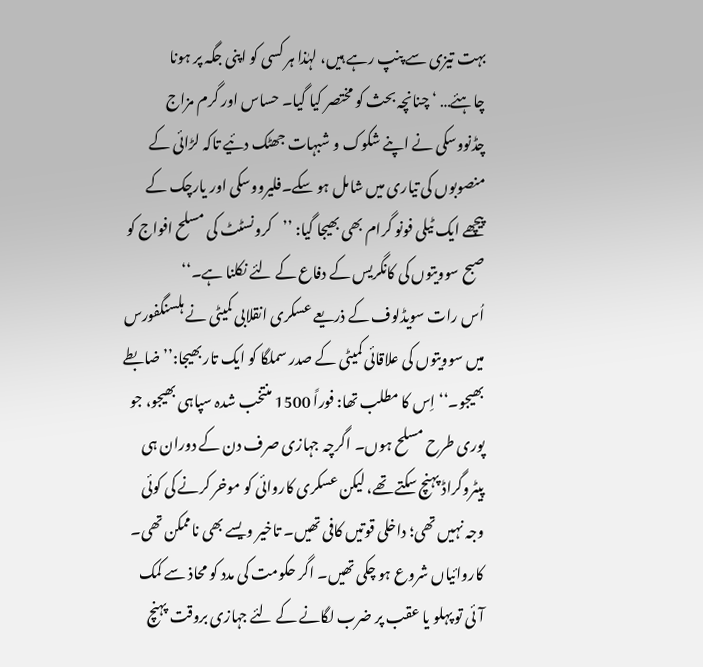بہت تیزی سے پنپ رہے ہیں، لہٰذا ہر کسی کو اپنی جگہ پر ہونا چاہئے… ‘ چنانچہ بحث کو مختصر کیا گیا۔ حساس اور گرم مزاج چڈنووسکی نے اپنے شکوک و شبہات جھٹک دئیے تاکہ لڑائی کے منصوبوں کی تیاری میں شامل ہو سکے۔فلیرووسکی اور یارچک کے پیچھے ایک ٹیلی فونو گرام بھی بھیجا گیا: ’’کرونسٹٹ کی مسلح افواج کو صبح سوویتوں کی کانگریس کے دفاع کے لئے نکلنا ہے۔‘‘
اُس رات سویڈلوف کے ذریعے عسکری انقلابی کمیٹی نے ہلسنگفورس میں سوویتوں کی علاقائی کمیٹی کے صدر سملگا کو ایک تار بھیجا:’’ضابطے بھیجو۔‘‘ اِس کا مطلب تھا: فوراً 1500 منتخب شدہ سپاہی بھیجو، جو پوری طرح مسلح ہوں۔ اگرچہ جہازی صرف دن کے دوران ہی پیٹروگراڈ پہنچ سکتے تھے، لیکن عسکری کاروائی کو موخر کرنے کی کوئی وجہ نہیں تھی؛ داخلی قوتیں کافی تھیں۔ تاخیر ویسے بھی ناممکن تھی۔ کاروائیاں شروع ہو چکی تھیں۔ اگر حکومت کی مدد کو محاذ سے کمک آئی تو پہلو یا عقب پر ضرب لگانے کے لئے جہازی بروقت پہنچ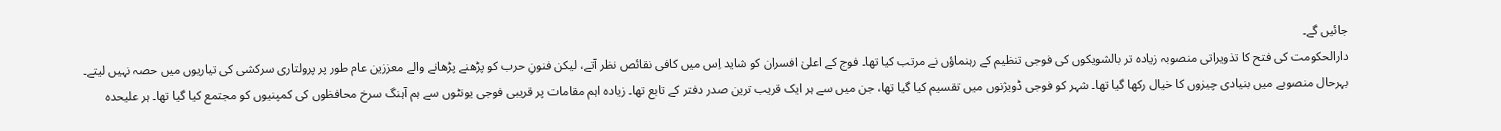جائیں گے۔
دارالحکومت کی فتح کا تذویراتی منصوبہ زیادہ تر بالشویکوں کی فوجی تنظیم کے رہنماؤں نے مرتب کیا تھا۔ فوج کے اعلیٰ افسران کو شاید اِس میں کافی نقائص نظر آتے، لیکن فنونِ حرب کو پڑھنے پڑھانے والے معززین عام طور پر پرولتاری سرکشی کی تیاریوں میں حصہ نہیں لیتے۔ بہرحال منصوبے میں بنیادی چیزوں کا خیال رکھا گیا تھا۔ شہر کو فوجی ڈویژنوں میں تقسیم کیا گیا تھا، جن میں سے ہر ایک قریب ترین صدر دفتر کے تابع تھا۔ زیادہ اہم مقامات پر قریبی فوجی یونٹوں سے ہم آہنگ سرخ محافظوں کی کمپنیوں کو مجتمع کیا گیا تھا۔ ہر علیحدہ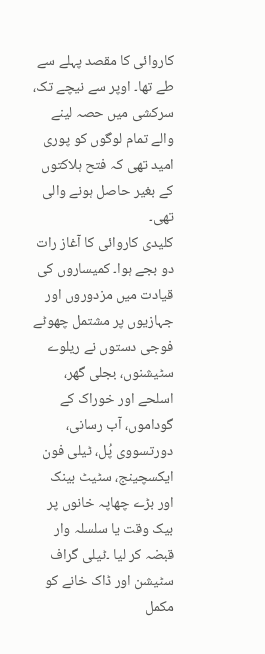کاروائی کا مقصد پہلے سے طے تھا۔ اوپر سے نیچے تک، سرکشی میں حصہ لینے والے تمام لوگوں کو پوری امید تھی کہ فتح ہلاکتوں کے بغیر حاصل ہونے والی تھی۔
کلیدی کاروائی کا آغاز رات دو بجے ہوا۔ کمیساروں کی قیادت میں مزدوروں اور جہازیوں پر مشتمل چھوٹے فوجی دستوں نے ریلوے سٹیشنوں، بجلی گھر، اسلحے اور خوراک کے گوداموں، آب رسانی، دورتسووی پُل، ٹیلی فون ایکسچینج، سٹیٹ بینک اور بڑے چھاپہ خانوں پر بیک وقت یا سلسلہ وار قبضہ کر لیا ۔ٹیلی گراف سٹیشن اور ڈاک خانے کو مکمل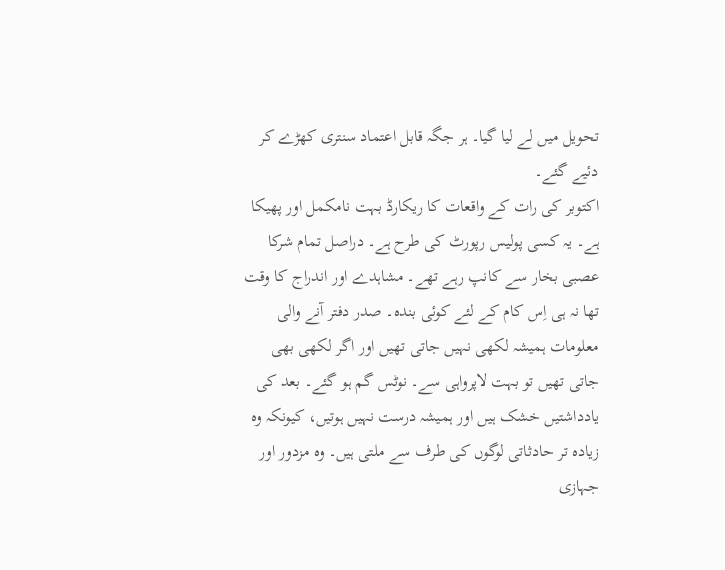تحویل میں لے لیا گیا۔ ہر جگہ قابل اعتماد سنتری کھڑے کر دئیے گئے۔
اکتوبر کی رات کے واقعات کا ریکارڈ بہت نامکمل اور پھیکا ہے۔ یہ کسی پولیس رپورٹ کی طرح ہے۔ دراصل تمام شرکا عصبی بخار سے کانپ رہے تھے۔ مشاہدے اور اندراج کا وقت تھا نہ ہی اِس کام کے لئے کوئی بندہ۔ صدر دفتر آنے والی معلومات ہمیشہ لکھی نہیں جاتی تھیں اور اگر لکھی بھی جاتی تھیں تو بہت لاپرواہی سے۔ نوٹس گم ہو گئے۔ بعد کی یادداشتیں خشک ہیں اور ہمیشہ درست نہیں ہوتیں، کیونکہ وہ زیادہ تر حادثاتی لوگوں کی طرف سے ملتی ہیں۔ وہ مزدور اور جہازی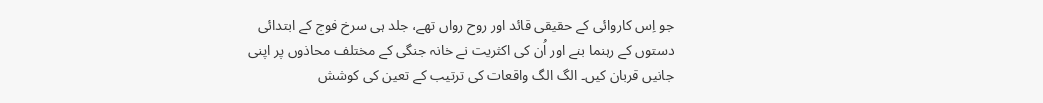جو اِس کاروائی کے حقیقی قائد اور روح رواں تھے، جلد ہی سرخ فوج کے ابتدائی دستوں کے رہنما بنے اور اُن کی اکثریت نے خانہ جنگی کے مختلف محاذوں پر اپنی جانیں قربان کیں۔ الگ الگ واقعات کی ترتیب کے تعین کی کوشش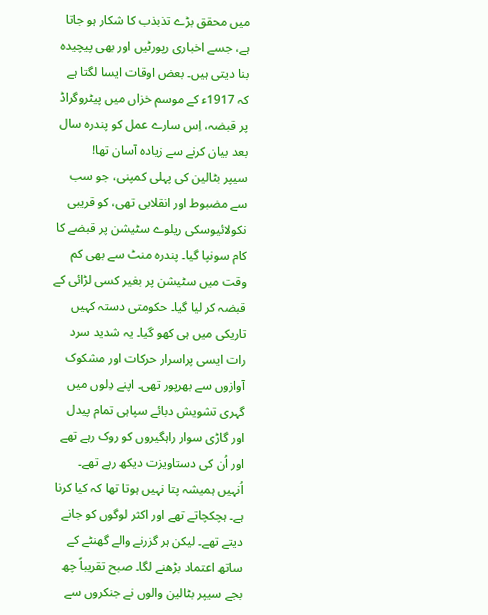میں محقق بڑے تذبذب کا شکار ہو جاتا ہے، جسے اخباری رپورٹیں اور بھی پیچیدہ بنا دیتی ہیں۔ بعض اوقات ایسا لگتا ہے کہ 1917ء کے موسم خزاں میں پیٹروگراڈ پر قبضہ، اِس سارے عمل کو پندرہ سال بعد بیان کرنے سے زیادہ آسان تھا!
سیپر بٹالین کی پہلی کمپنی، جو سب سے مضبوط اور انقلابی تھی، کو قریبی نکولائیوسکی ریلوے سٹیشن پر قبضے کا کام سونپا گیا۔ پندرہ منٹ سے بھی کم وقت میں سٹیشن پر بغیر کسی لڑائی کے قبضہ کر لیا گیا۔ حکومتی دستہ کہیں تاریکی میں ہی کھو گیا۔ یہ شدید سرد رات ایسی پراسرار حرکات اور مشکوک آوازوں سے بھرپور تھی۔ اپنے دِلوں میں گہری تشویش دبائے سپاہی تمام پیدل اور گاڑی سوار راہگیروں کو روک رہے تھے اور اُن کی دستاویزت دیکھ رہے تھے۔ اُنہیں ہمیشہ پتا نہیں ہوتا تھا کہ کیا کرنا ہے۔ ہچکچاتے تھے اور اکثر لوگوں کو جانے دیتے تھے۔ لیکن ہر گزرنے والے گھنٹے کے ساتھ اعتماد بڑھنے لگا۔ صبح تقریباً چھ بجے سیپر بٹالین والوں نے جنکروں سے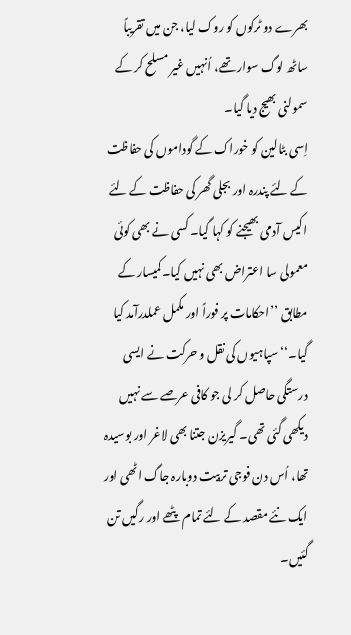بھرے دو ٹرکوں کو روک لیا، جن میں تقریباً ساٹھ لوگ سوار تھے، اُنہیں غیر مسلح کر کے سمولنی بھیج دیا گیا۔
اِسی بٹالین کو خوراک کے گوداموں کی حفاظت کے لئے پندرہ اور بجلی گھر کی حفاظت کے لئے اکیس آدمی بھیجنے کو کہا گیا۔ کسی نے بھی کوئی معمولی سا اعتراض بھی نہیں کیا۔کمیسار کے مطابق ’’احکامات پر فوراً اور مکمل عملدرآمد کیا گیا۔‘‘ سپاہیوں کی نقل و حرکت نے ایسی درستگی حاصل کر لی جو کافی عرصے سے نہیں دیکھی گئی تھی۔ گیریزن جتنا بھی لاغر اور بوسیدہ تھا، اُس دن فوجی تربیت دوبارہ جاگ اٹھی اور ایک نئے مقصد کے لئے تمام پٹھے اور رگیں تن گئیں۔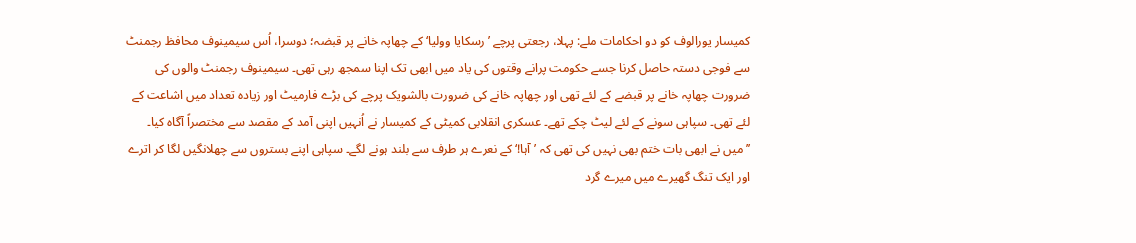کمیسار یورالوف کو دو احکامات ملے: پہلا، رجعتی پرچے ’رسکایا وولیا‘ کے چھاپہ خانے پر قبضہ؛ دوسرا، اُس سیمینوف محافظ رجمنٹ سے فوجی دستہ حاصل کرنا جسے حکومت پرانے وقتوں کی یاد میں ابھی تک اپنا سمجھ رہی تھی۔ سیمینوف رجمنٹ والوں کی ضرورت چھاپہ خانے پر قبضے کے لئے تھی اور چھاپہ خانے کی ضرورت بالشویک پرچے کی بڑے فارمیٹ اور زیادہ تعداد میں اشاعت کے لئے تھی۔ سپاہی سونے کے لئے لیٹ چکے تھے۔ عسکری انقلابی کمیٹی کے کمیسار نے اُنہیں اپنی آمد کے مقصد سے مختصراً آگاہ کیا۔ ’’میں نے ابھی بات ختم بھی نہیں کی تھی کہ ’آہا!‘ کے نعرے ہر طرف سے بلند ہونے لگے۔ سپاہی اپنے بستروں سے چھلانگیں لگا کر اترے اور ایک تنگ گھیرے میں میرے گرد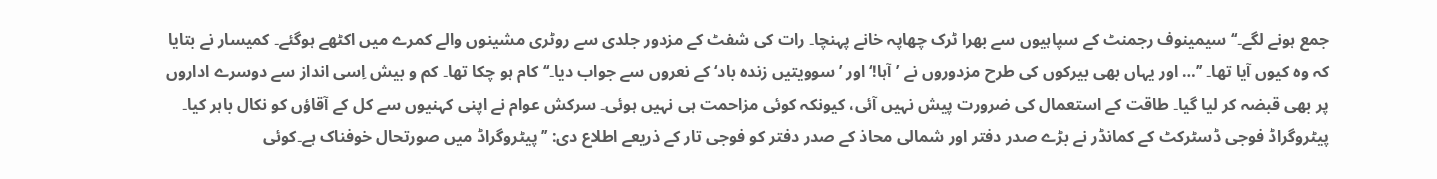جمع ہونے لگے۔‘‘ سیمینوف رجمنٹ کے سپاہیوں سے بھرا ٹرک چھاپہ خانے پہنچا۔ رات کی شفٹ کے مزدور جلدی سے روٹری مشینوں والے کمرے میں اکٹھے ہوگئے۔ کمیسار نے بتایا کہ وہ کیوں آیا تھا۔ ’’… اور یہاں بھی بیرکوں کی طرح مزدوروں نے ’آہا!‘ اور ’سوویتیں زندہ باد‘ کے نعروں سے جواب دیا۔‘‘ کام ہو چکا تھا۔ کم و بیش اِسی انداز سے دوسرے اداروں پر بھی قبضہ کر لیا گیا۔ طاقت کے استعمال کی ضرورت پیش نہیں آئی، کیونکہ کوئی مزاحمت ہی نہیں ہوئی۔ سرکش عوام نے اپنی کہنیوں سے کل کے آقاؤں کو نکال باہر کیا۔
پیٹروگراڈ فوجی ڈسٹرکٹ کے کمانڈر نے بڑے صدر دفتر اور شمالی محاذ کے صدر دفتر کو فوجی تار کے ذریعے اطلاع دی: ’’پیٹروگراڈ میں صورتحال خوفناک ہے۔کوئی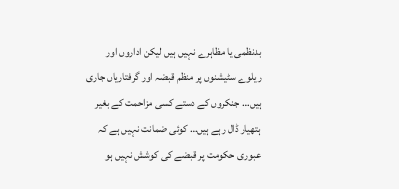بدنظمی یا مظاہرے نہیں ہیں لیکن اداروں اور ریلوے سٹیشنوں پر منظم قبضہ اور گرفتاریاں جاری ہیں… جنکروں کے دستے کسی مزاحمت کے بغیر ہتھیار ڈال رہے ہیں… کوئی ضمانت نہیں ہے کہ عبوری حکومت پر قبضے کی کوشش نہیں ہو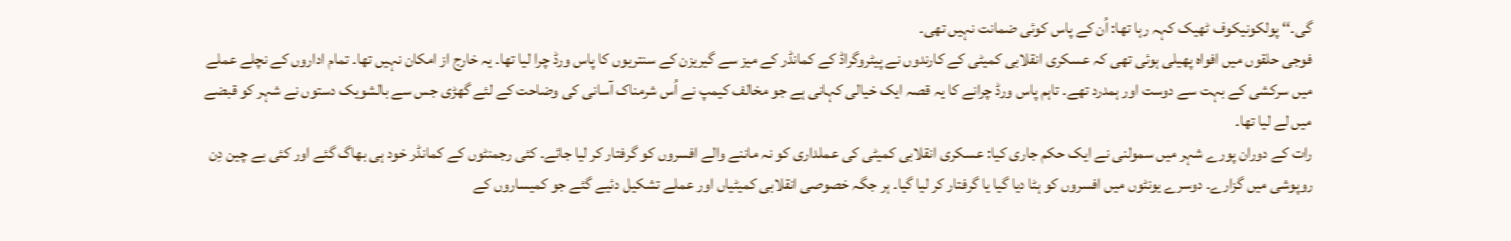گی۔‘‘ پولکونیکوف ٹھیک کہہ رہا تھا: اُن کے پاس کوئی ضمانت نہیں تھی۔
فوجی حلقوں میں افواہ پھیلی ہوئی تھی کہ عسکری انقلابی کمیٹی کے کارندوں نے پیٹروگراڈ کے کمانڈر کے میز سے گیریزن کے سنتریوں کا پاس ورڈ چرا لیا تھا۔ یہ خارج از امکان نہیں تھا۔ تمام اداروں کے نچلے عملے میں سرکشی کے بہت سے دوست اور ہمدرد تھے۔ تاہم پاس ورڈ چرانے کا یہ قصہ ایک خیالی کہانی ہے جو مخالف کیمپ نے اُس شرمناک آسانی کی وضاحت کے لئے گھڑی جس سے بالشویک دستوں نے شہر کو قبضے میں لے لیا تھا۔
رات کے دوران پورے شہر میں سمولنی نے ایک حکم جاری کیا: عسکری انقلابی کمیٹی کی عملداری کو نہ ماننے والے افسروں کو گرفتار کر لیا جائے۔ کئی رجمنٹوں کے کمانڈر خود ہی بھاگ گئے اور کئی بے چین دِن روپوشی میں گزارے۔ دوسرے یونٹوں میں افسروں کو ہٹا دیا گیا یا گرفتار کر لیا گیا۔ ہر جگہ خصوصی انقلابی کمیٹیاں اور عملے تشکیل دئیے گئے جو کمیساروں کے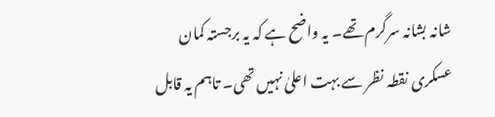شانہ بشانہ سرگرم تھے۔ یہ واضح ہے کہ یہ برجستہ کمان عسکری نقطہ نظر سے بہت اعلیٰ نہیں تھی۔ تاہم یہ قابل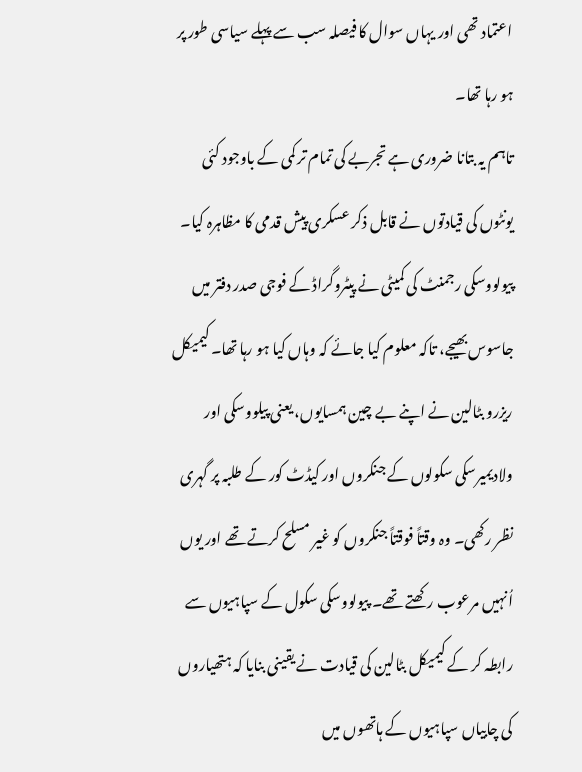اعتماد تھی اور یہاں سوال کا فیصلہ سب سے پہلے سیاسی طور پر ہو رہا تھا۔
تاہم یہ بتانا ضروری ہے تجربے کی تمام تر کمی کے باوجود کئی یونٹوں کی قیادتوں نے قابل ذکر عسکری پیش قدمی کا مظاہرہ کیا۔ پیولووسکی رجمنٹ کی کمیٹی نے پیٹروگراڈ کے فوجی صدر دفتر میں جاسوس بھیجے، تاکہ معلوم کیا جائے کہ وہاں کیا ہو رہا تھا۔ کیمیکل ریزرو بٹالین نے اپنے بے چین ہمسایوں، یعنی پیلووسکی اور ولادیمیرسکی سکولوں کے جنکروں اور کیڈٹ کور کے طلبہ پر گہری نظر رکھی۔ وہ وقتاً فوقتاً جنکروں کو غیر مسلح کرتے تھے اور یوں اُنہیں مرعوب رکھتے تھے۔ پیولووسکی سکول کے سپاہیوں سے رابطہ کر کے کیمیکل بٹالین کی قیادت نے یقینی بنایا کہ ہتھیاروں کی چابیاں سپاہیوں کے ہاتھوں میں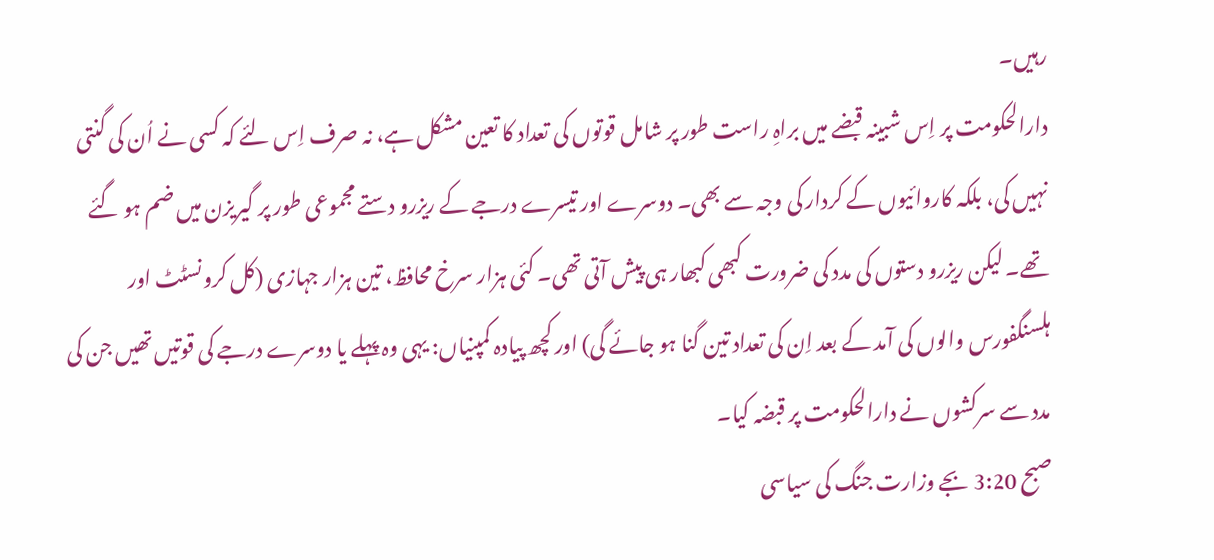رہیں۔
دارالحکومت پر اِس شبینہ قبضے میں براہِ راست طور پر شامل قوتوں کی تعداد کا تعین مشکل ہے، نہ صرف اِس لئے کہ کسی نے اُن کی گنتی نہیں کی، بلکہ کاروائیوں کے کردار کی وجہ سے بھی۔ دوسرے اور تیسرے درجے کے ریزرو دستے مجموعی طور پر گیریزن میں ضم ہو گئے تھے۔ لیکن ریزرو دستوں کی مدد کی ضرورت کبھی کبھار ہی پیش آتی تھی۔ کئی ہزار سرخ محافظ، تین ہزار جہازی (کل کرونسٹٹ اور ہلسنگفورس والوں کی آمد کے بعد اِن کی تعداد تین گنا ہو جائے گی) اور کچھ پیادہ کمپنیاں: یہی وہ پہلے یا دوسرے درجے کی قوتیں تھیں جن کی مدد سے سرکشوں نے دارالحکومت پر قبضہ کیا۔
صبح 3:20 بجے وزارت جنگ کی سیاسی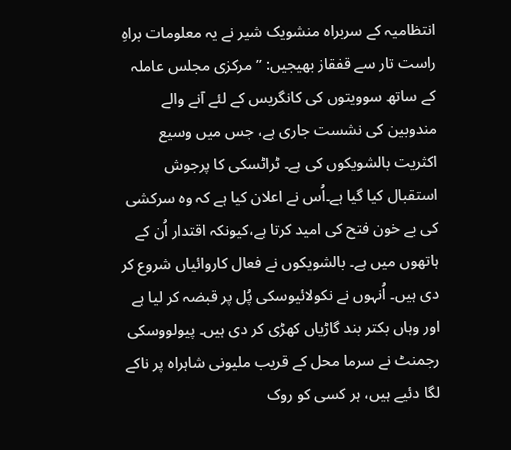انتظامیہ کے سربراہ منشویک شیر نے یہ معلومات براہِ راست تار سے قفقاز بھیجیں: ’’مرکزی مجلس عاملہ کے ساتھ سوویتوں کی کانگریس کے لئے آنے والے مندوبین کی نشست جاری ہے، جس میں وسیع اکثریت بالشویکوں کی ہے۔ ٹراٹسکی کا پرجوش استقبال کیا گیا ہے۔اُس نے اعلان کیا ہے کہ وہ سرکشی کی بے خون فتح کی امید کرتا ہے،کیونکہ اقتدار اُن کے ہاتھوں میں ہے۔ بالشویکوں نے فعال کاروائیاں شروع کر دی ہیں۔ اُنہوں نے نکولائیوسکی پُل پر قبضہ کر لیا ہے اور وہاں بکتر بند گاڑیاں کھڑی کر دی ہیں۔ پیولووسکی رجمنٹ نے سرما محل کے قریب ملیونی شاہراہ پر ناکے لگا دئیے ہیں، ہر کسی کو روک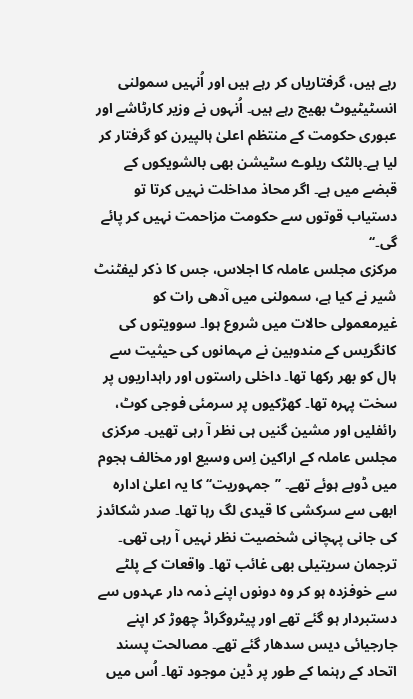رہے ہیں، گرفتاریاں کر رہے ہیں اور اُنہیں سمولنی انسٹیٹیوٹ بھیج رہے ہیں۔ اُنہوں نے وزیر کارٹاشے اور عبوری حکومت کے منتظم اعلیٰ ہالپیرن کو گرفتار کر لیا ہے۔بالٹک ریلوے سٹیشن بھی بالشویکوں کے قبضے میں ہے۔ اگر محاذ مداخلت نہیں کرتا تو دستیاب قوتوں سے حکومت مزاحمت نہیں کر پائے گی۔‘‘
مرکزی مجلس عاملہ کا اجلاس، جس کا ذکر لیفٹنٹ شیر نے کیا ہے، سمولنی میں آدھی رات کو غیرمعمولی حالات میں شروع ہوا۔ سوویتوں کی کانگریس کے مندوبین نے مہمانوں کی حیثیت سے ہال کو بھر رکھا تھا۔ داخلی راستوں اور راہداریوں پر سخت پہرہ تھا۔ کھڑکیوں پر سرمئی فوجی کوٹ، رائفلیں اور مشین گنیں ہی نظر آ رہی تھیں۔ مرکزی مجلس عاملہ کے اراکین اِس وسیع اور مخالف ہجوم میں ڈوبے ہوئے تھے۔ ’’جمہوریت‘‘ کا یہ اعلیٰ ادارہ ابھی سے سرکشی کا قیدی لگ رہا تھا۔ صدر شکائدز کی جانی پہچانی شخصیت نظر نہیں آ رہی تھی۔ ترجمان سریتیلی بھی غائب تھا۔ واقعات کے پلٹے سے خوفزدہ ہو کر وہ دونوں اپنے ذمہ دار عہدوں سے دستبردار ہو گئے تھے اور پیٹروگراڈ چھوڑ کر اپنے جارجیائی دیس سدھار گئے تھے۔ مصالحت پسند اتحاد کے رہنما کے طور پر ڈین موجود تھا۔ اُس میں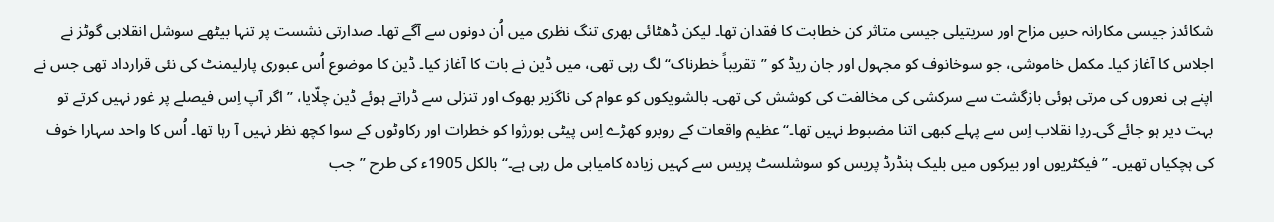شکائدز جیسی مکارانہ حسِ مزاح اور سریتیلی جیسی متاثر کن خطابت کا فقدان تھا۔ لیکن ڈھٹائی بھری تنگ نظری میں اُن دونوں سے آگے تھا۔ صدارتی نشست پر تنہا بیٹھے سوشل انقلابی گوٹز نے اجلاس کا آغاز کیا۔ مکمل خاموشی، جو سوخانوف کو مجہول اور جان ریڈ کو ’’تقریباً خطرناک‘‘ لگ رہی تھی، میں ڈین نے بات کا آغاز کیا۔ ڈین کا موضوع اُس عبوری پارلیمنٹ کی نئی قرارداد تھی جس نے اپنے ہی نعروں کی مرتی ہوئی بازگشت سے سرکشی کی مخالفت کی کوشش کی تھی۔ بالشویکوں کو عوام کی ناگزیر بھوک اور تنزلی سے ڈراتے ہوئے ڈین چلّایا، ’’اگر آپ اِس فیصلے پر غور نہیں کرتے تو بہت دیر ہو جائے گی۔ردِا نقلاب اِس سے پہلے کبھی اتنا مضبوط نہیں تھا۔‘‘ عظیم واقعات کے روبرو کھڑے اِس پیٹی بورژوا کو خطرات اور رکاوٹوں کے سوا کچھ نظر نہیں آ رہا تھا۔ اُس کا واحد سہارا خوف کی ہچکیاں تھیں۔ ’’فیکٹریوں اور بیرکوں میں بلیک ہنڈرڈ پریس کو سوشلسٹ پریس سے کہیں زیادہ کامیابی مل رہی ہے۔‘‘ بالکل 1905ء کی طرح ’’جب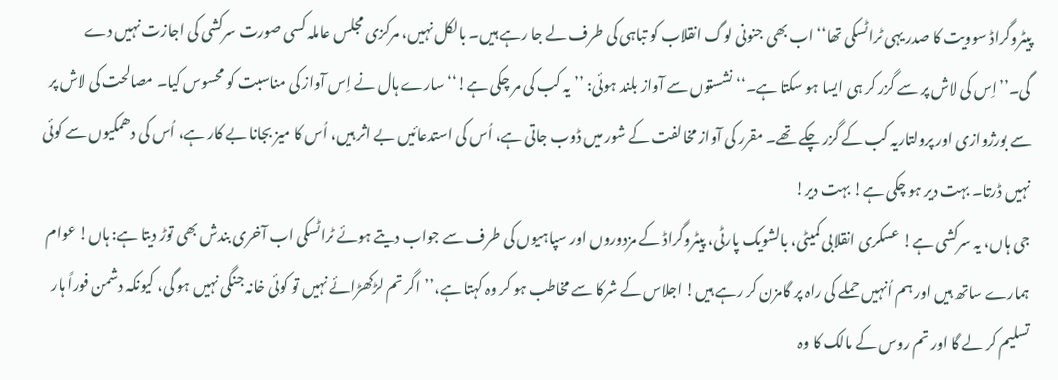پیٹروگراڈ سوویت کا صدر یہی ٹراٹسکی تھا‘‘ اب بھی جنونی لوگ انقلاب کو تباہی کی طرف لے جا رہے ہیں۔ بالکل نہیں، مرکزی مجلس عاملہ کسی صورت سرکشی کی اجازت نہیں دے گی۔’’اِس کی لاش پر سے گزر کر ہی ایسا ہو سکتا ہے۔‘‘ نشستوں سے آواز بلند ہوئی: ’’یہ کب کی مر چکی ہے!‘‘ سارے ہال نے اِس آواز کی مناسبت کو محسوس کیا۔ مصالحت کی لاش پر سے بورژوازی اور پرولتاریہ کب کے گزر چکے تھے۔ مقرر کی آواز مخالفت کے شور میں ڈوب جاتی ہے، اُس کی استدعائیں بے اثر ہیں، اُس کا میز بجانا بے کار ہے، اُس کی دھمکیوں سے کوئی نہیں ڈرتا۔ بہت دیر ہو چکی ہے! بہت دیر!
جی ہاں، یہ سرکشی ہے! عسکری انقلابی کمیٹی، بالشویک پارٹی، پیٹروگراڈ کے مزدوروں اور سپاہیوں کی طرف سے جواب دیتے ہوئے ٹراٹسکی اب آخری بندش بھی توڑ دیتا ہے: ہاں! عوام ہمارے ساتھ ہیں اور ہم اُنہیں حملے کی راہ پر گامزن کر رہے ہیں! اجلاس کے شرکا سے مخاطب ہو کر وہ کہتا ہے،’’اگر تم لڑکھڑائے نہیں تو کوئی خانہ جنگی نہیں ہو گی، کیونکہ دشمن فوراً ہار تسلیم کر لے گا اور تم روس کے مالک کا وہ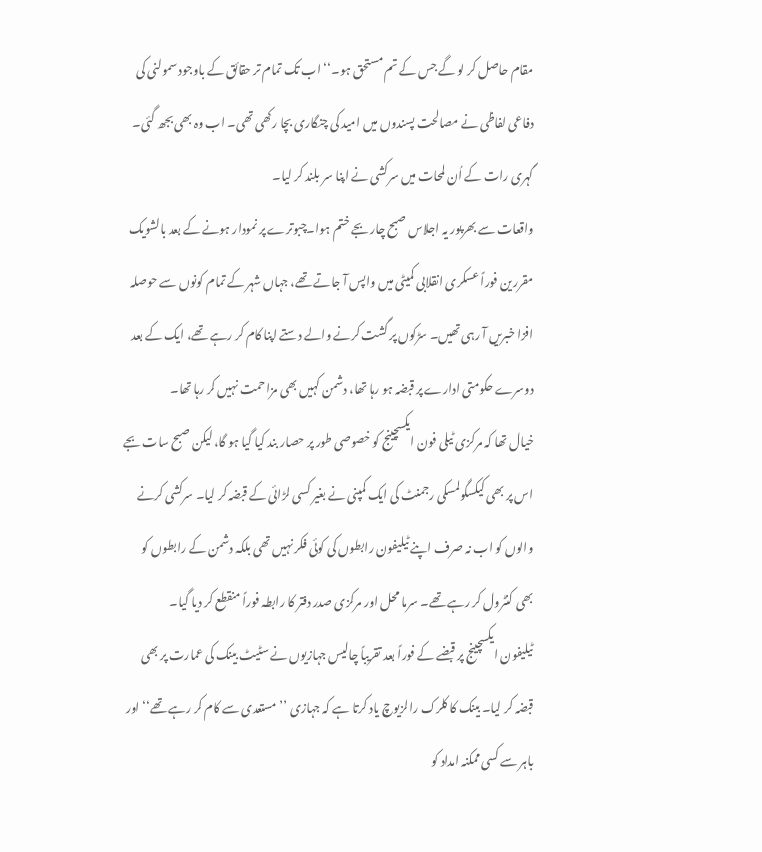مقام حاصل کر لو گے جس کے تم مستحق ہو۔‘‘ اب تک تمام تر حقائق کے باوجود سمولنی کی دفاعی لفاظی نے مصالحت پسندوں میں امید کی چنگاری بچا رکھی تھی۔ اب وہ بھی بجھ گئی۔ گہری رات کے اُن لمحات میں سرکشی نے اپنا سر بلند کر لیا۔
واقعات سے بھرپور یہ اجلاس صبح چار بجے ختم ہوا۔چبوترے پر نمودار ہونے کے بعد بالشویک مقررین فوراً عسکری انقلابی کمیٹی میں واپس آ جاتے تھے، جہاں شہر کے تمام کونوں سے حوصلہ افزا خبریں آ رہی تھیں۔ سڑکوں پر گشت کرنے والے دستے اپنا کام کر رہے تھے، ایک کے بعد دوسرے حکومتی ادارے پر قبضہ ہو رہا تھا، دشمن کہیں بھی مزاحمت نہیں کر رہا تھا۔
خیال تھا کہ مرکزی ٹیلی فون ایکسچینج کو خصوصی طور پر حصار بند کیا گیا ہو گا، لیکن صبح سات بجے اس پر بھی کیکسگولمسکی رجمنٹ کی ایک کمپنی نے بغیر کسی لڑائی کے قبضہ کر لیا۔ سرکشی کرنے والوں کو اب نہ صرف اپنے ٹیلیفون رابطوں کی کوئی فکر نہیں تھی بلکہ دشمن کے رابطوں کو بھی کنٹرول کر رہے تھے۔ سرما محل اور مرکزی صدر دفتر کا رابطہ فوراً منقطع کر دیا گیا۔
ٹیلیفون ایکسچینج پر قبضے کے فوراً بعد تقریباً چالیس جہازیوں نے سٹیٹ بینک کی عمارت پر بھی قبضہ کر لیا۔ بینک کا کلرک رالزیوچ یاد کرتا ہے کہ جہازی ’’مستعدی سے کام کر رہے تھے‘‘ اور باہر سے کسی ممکنہ امداد کو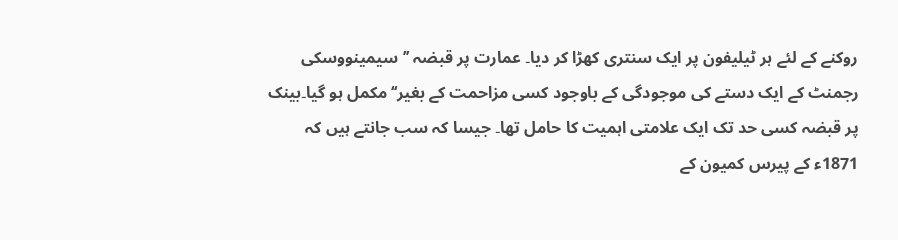روکنے کے لئے ہر ٹیلیفون پر ایک سنتری کھڑا کر دیا۔ عمارت پر قبضہ ’’سیمینووسکی رجمنٹ کے ایک دستے کی موجودگی کے باوجود کسی مزاحمت کے بغیر‘‘ مکمل ہو گیا۔بینک پر قبضہ کسی حد تک ایک علامتی اہمیت کا حامل تھا۔ جیسا کہ سب جانتے ہیں کہ 1871ء کے پیرس کمیون کے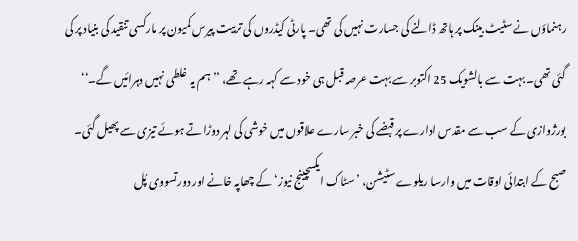رہنماؤں نے سٹیٹ بینک پر ہاتھ ڈالنے کی جسارت نہیں کی تھی۔ پارٹی کیڈروں کی تربیت پیرس کمیون پر مارکسی تنقید کی بنیاد پر کی گئی تھی۔ بہت سے بالشویک 25 اکتوبر سے بہت عرصہ قبل ہی خود سے کہہ رہے تھے، ’’ہم یہ غلطی نہیں دہرائیں گے۔‘‘ بورژوازی کے سب سے مقدس ادارے پر قبضے کی خبر سارے علاقوں میں خوشی کی لہر دوڑاتے ہوئے تیزی سے پھیل گئی۔
صبح کے ابتدائی اوقات میں وارسا ریلوے سٹیشن، ’سٹاک ایکسچینج نیوز‘ کے چھاپہ خانے اور دورتسووی پُل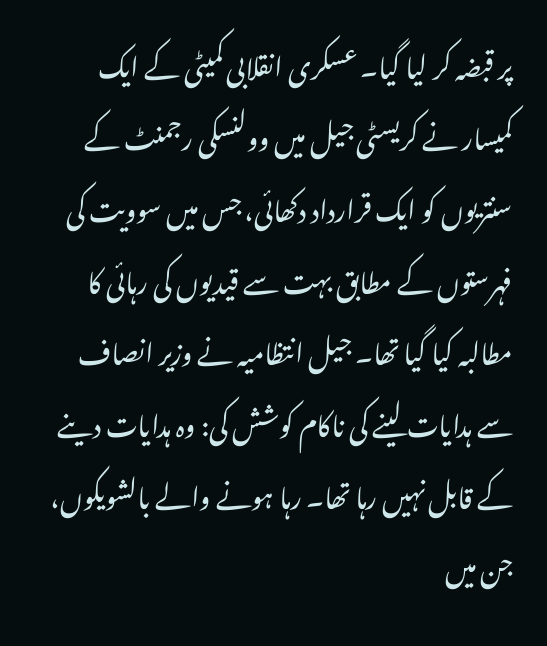پر قبضہ کر لیا گیا۔ عسکری انقلابی کمیٹی کے ایک کمیسار نے کریسٹی جیل میں وولنسکی رجمنٹ کے سنتریوں کو ایک قرارداد دکھائی، جس میں سوویت کی فہرستوں کے مطابق بہت سے قیدیوں کی رہائی کا مطالبہ کیا گیا تھا۔ جیل انتظامیہ نے وزیر انصاف سے ہدایات لینے کی ناکام کوشش کی: وہ ہدایات دینے کے قابل نہیں رہا تھا۔ رہا ہونے والے بالشویکوں، جن میں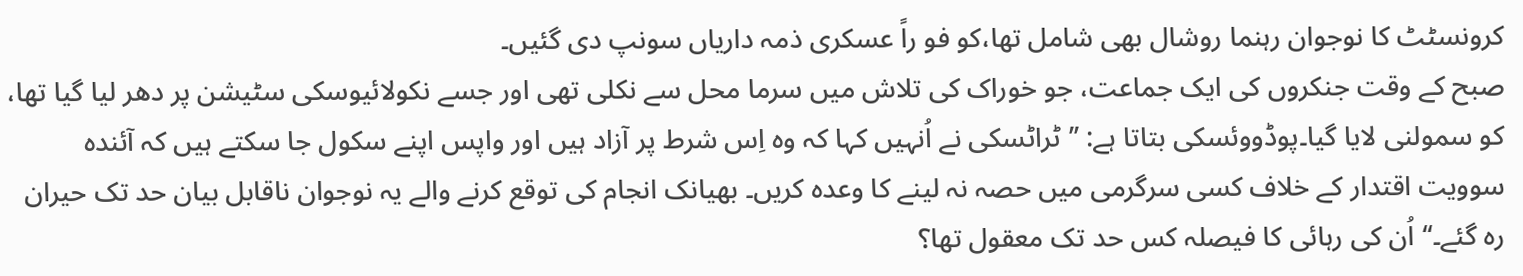کرونسٹٹ کا نوجوان رہنما روشال بھی شامل تھا،کو فو راً عسکری ذمہ داریاں سونپ دی گئیں۔
صبح کے وقت جنکروں کی ایک جماعت، جو خوراک کی تلاش میں سرما محل سے نکلی تھی اور جسے نکولائیوسکی سٹیشن پر دھر لیا گیا تھا، کو سمولنی لایا گیا۔پوڈووئسکی بتاتا ہے: ’’ٹراٹسکی نے اُنہیں کہا کہ وہ اِس شرط پر آزاد ہیں اور واپس اپنے سکول جا سکتے ہیں کہ آئندہ سوویت اقتدار کے خلاف کسی سرگرمی میں حصہ نہ لینے کا وعدہ کریں۔ بھیانک انجام کی توقع کرنے والے یہ نوجوان ناقابل بیان حد تک حیران رہ گئے۔‘‘اُن کی رہائی کا فیصلہ کس حد تک معقول تھا؟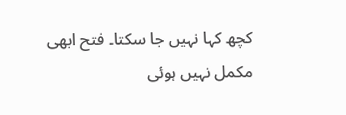کچھ کہا نہیں جا سکتا۔ فتح ابھی مکمل نہیں ہوئی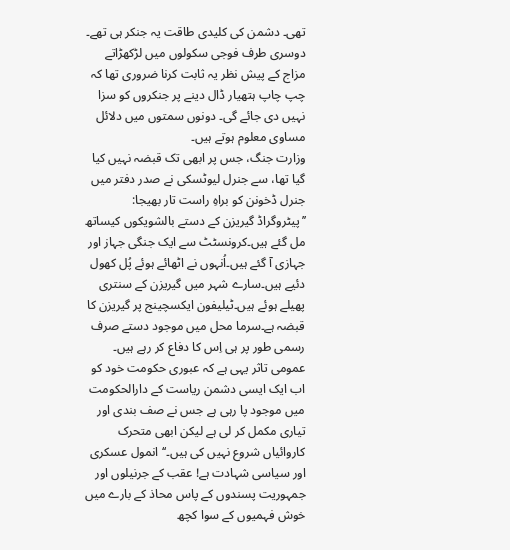تھی۔ دشمن کی کلیدی طاقت یہ جنکر ہی تھے۔ دوسری طرف فوجی سکولوں میں لڑکھڑاتے مزاج کے پیش نظر یہ ثابت کرنا ضروری تھا کہ چپ چاپ ہتھیار ڈال دینے پر جنکروں کو سزا نہیں دی جائے گی۔ دونوں سمتوں میں دلائل مساوی معلوم ہوتے ہیں۔
وزارت جنگ، جس پر ابھی تک قبضہ نہیں کیا گیا تھا، سے جنرل لیوٹسکی نے صدر دفتر میں جنرل ڈخونن کو براہِ راست تار بھیجا: ’’پیٹروگراڈ گیریزن کے دستے بالشویکوں کیساتھ مل گئے ہیں۔کرونسٹٹ سے ایک جنگی جہاز اور جہازی آ گئے ہیں۔اُنہوں نے اٹھائے ہوئے پُل کھول دئیے ہیں۔سارے شہر میں گیریزن کے سنتری پھیلے ہوئے ہیں۔ٹیلیفون ایکسچینج پر گیریزن کا قبضہ ہے۔سرما محل میں موجود دستے صرف رسمی طور پر ہی اِس کا دفاع کر رہے ہیں۔ عمومی تاثر یہی ہے کہ عبوری حکومت خود کو اب ایک ایسی دشمن ریاست کے دارالحکومت میں موجود پا رہی ہے جس نے صف بندی اور تیاری مکمل کر لی ہے لیکن ابھی متحرک کاروائیاں شروع نہیں کی ہیں۔‘‘انمول عسکری اور سیاسی شہادت ہے! عقب کے جرنیلوں اور جمہوریت پسندوں کے پاس محاذ کے بارے میں خوش فہمیوں کے سوا کچھ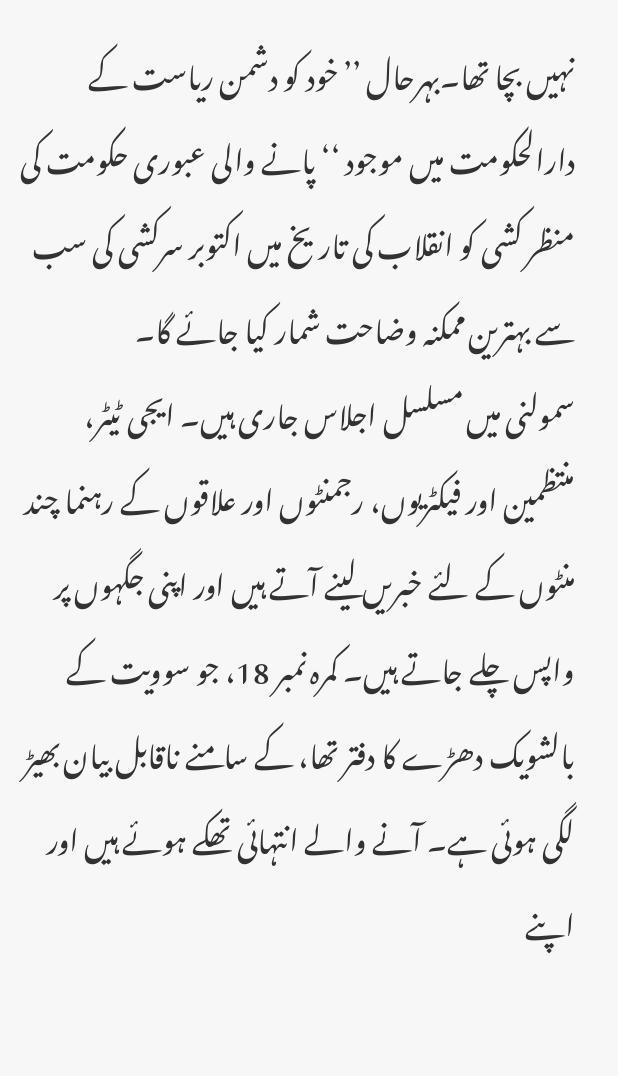نہیں بچا تھا۔بہرحال ’’خود کو دشمن ریاست کے دارالحکومت میں موجود ‘‘ پانے والی عبوری حکومت کی منظر کشی کو انقلاب کی تاریخ میں اکتوبر سرکشی کی سب سے بہترین ممکنہ وضاحت شمار کیا جائے گا۔
سمولنی میں مسلسل اجلاس جاری ہیں۔ ایجی ٹیٹر، منتظمین اور فیکٹریوں، رجمنٹوں اور علاقوں کے رہنما چند منٹوں کے لئے خبریں لینے آتے ہیں اور اپنی جگہوں پر واپس چلے جاتے ہیں۔ کمرہ نمبر 18، جو سوویت کے بالشویک دھڑے کا دفتر تھا، کے سامنے ناقابل بیان بھیڑ لگی ہوئی ہے۔ آنے والے انتہائی تھکے ہوئے ہیں اور اپنے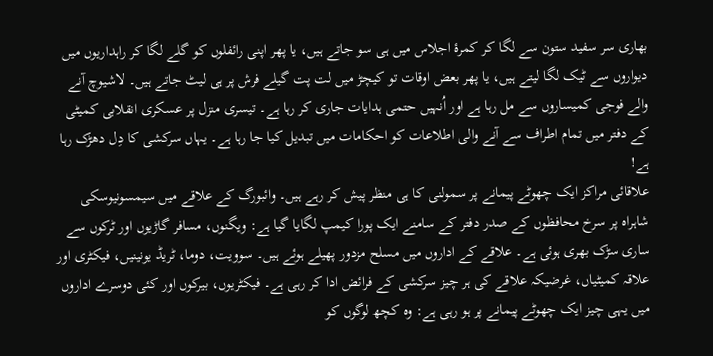بھاری سر سفید ستون سے لگا کر کمرۂ اجلاس میں ہی سو جاتے ہیں، یا پھر اپنی رائفلوں کو گلے لگا کر راہداریوں میں دیواروں سے ٹیک لگا لیتے ہیں، یا پھر بعض اوقات تو کیچڑ میں لت پت گیلے فرش پر ہی لیٹ جاتے ہیں۔ لاشیوچ آنے والے فوجی کمیساروں سے مل رہا ہے اور اُنہیں حتمی ہدایات جاری کر رہا ہے۔ تیسری منزل پر عسکری انقلابی کمیٹی کے دفتر میں تمام اطراف سے آنے والی اطلاعات کو احکامات میں تبدیل کیا جا رہا ہے۔ یہاں سرکشی کا دِل دھڑک رہا ہے!
علاقائی مراکز ایک چھوٹے پیمانے پر سمولنی کا ہی منظر پیش کر رہے ہیں۔ وائبورگ کے علاقے میں سیمسونیوسکی شاہراہ پر سرخ محافظوں کے صدر دفتر کے سامنے ایک پورا کیمپ لگایا گیا ہے: ویگنوں، مسافر گاڑیوں اور ٹرکوں سے ساری سڑک بھری ہوئی ہے۔ علاقے کے اداروں میں مسلح مزدور پھیلے ہوئے ہیں۔ سوویت، دوما، ٹریڈ یونینیں، فیکٹری اور علاقہ کمیٹیاں، غرضیکہ علاقے کی ہر چیز سرکشی کے فرائض ادا کر رہی ہے۔ فیکٹریوں، بیرکوں اور کئی دوسرے اداروں میں یہی چیز ایک چھوٹے پیمانے پر ہو رہی ہے: وہ کچھ لوگوں کو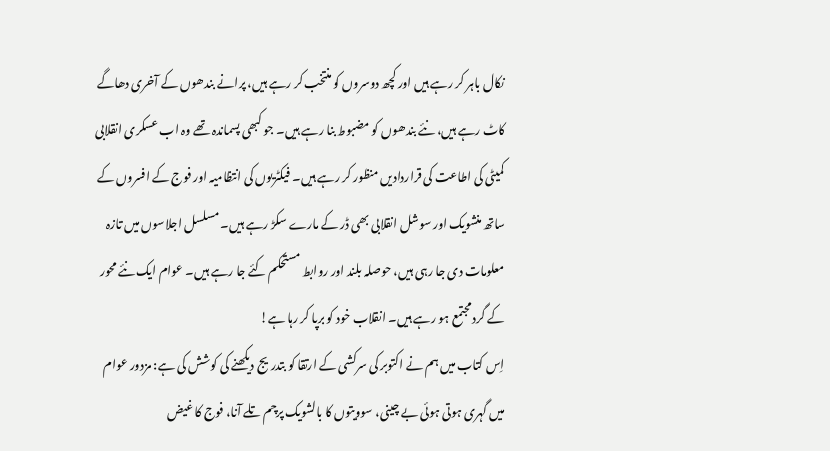نکال باہر کر رہے ہیں اور کچھ دوسروں کو منتخب کر رہے ہیں، پرانے بندھوں کے آخری دھاگے کاٹ رہے ہیں، نئے بندھوں کو مضبوط بنا رہے ہیں۔ جو کبھی پسماندہ تھے وہ اب عسکری انقلابی کمیٹی کی اطاعت کی قراردادیں منظور کر رہے ہیں۔ فیکٹریوں کی انتظامیہ اور فوج کے افسروں کے ساتھ منشویک اور سوشل انقلابی بھی ڈر کے مارے سکڑ رہے ہیں۔ مسلسل اجلاسوں میں تازہ معلومات دی جا رہی ہیں، حوصلہ بلند اور روابط مستحکم کئے جا رہے ہیں۔ عوام ایک نئے محور کے گرد مجتمع ہو رہے ہیں۔ انقلاب خود کو برپا کر رہا ہے!
اِس کتاب میں ہم نے اکتوبر کی سرکشی کے ارتقا کو بتدریج دیکھنے کی کوشش کی ہے: مزدور عوام میں گہری ہوتی ہوئی بے چینی، سوویتوں کا بالشویک پرچم تلے آنا، فوج کا غیض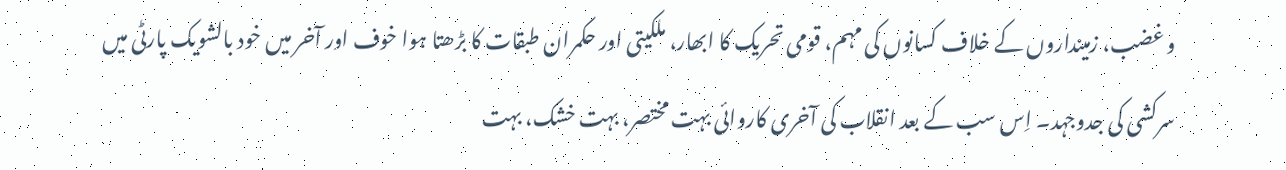و غضب، زمینداروں کے خلاف کسانوں کی مہم، قومی تحریک کا ابھار، ملکیتی اور حکمران طبقات کا بڑھتا ہوا خوف اور آخر میں خود بالشویک پارٹی میں سرکشی کی جدوجہد۔ اِس سب کے بعد انقلاب کی آخری کاروائی بہت مختصر، بہت خشک، بہت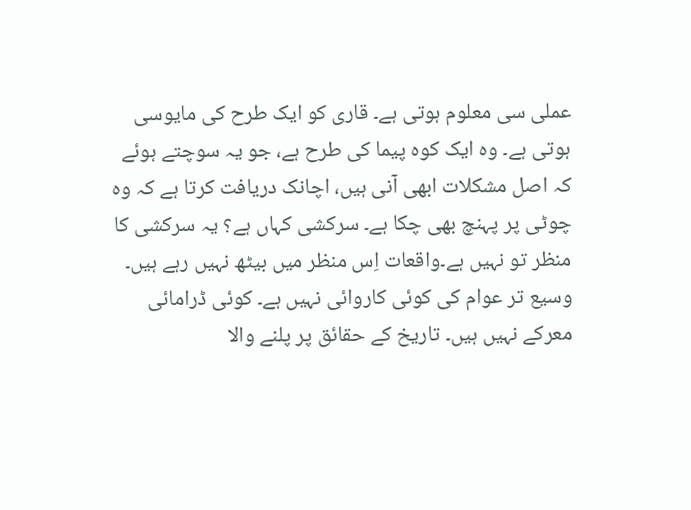عملی سی معلوم ہوتی ہے۔ قاری کو ایک طرح کی مایوسی ہوتی ہے۔ وہ ایک کوہ پیما کی طرح ہے، جو یہ سوچتے ہوئے کہ اصل مشکلات ابھی آنی ہیں، اچانک دریافت کرتا ہے کہ وہ چوٹی پر پہنچ بھی چکا ہے۔ سرکشی کہاں ہے؟ یہ سرکشی کا منظر تو نہیں ہے۔واقعات اِس منظر میں بیٹھ نہیں رہے ہیں۔ وسیع تر عوام کی کوئی کاروائی نہیں ہے۔ کوئی ڈرامائی معرکے نہیں ہیں۔ تاریخ کے حقائق پر پلنے والا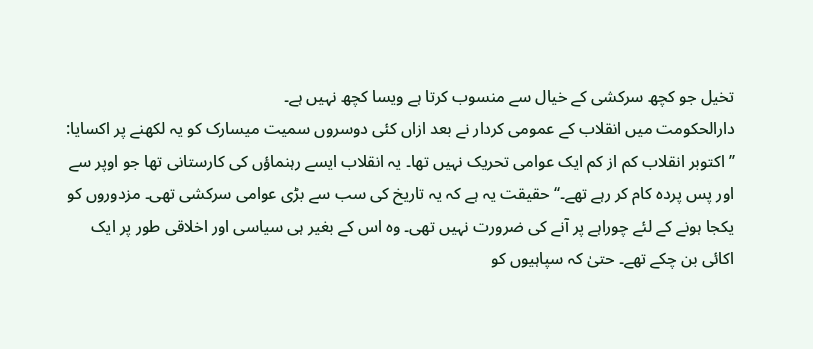تخیل جو کچھ سرکشی کے خیال سے منسوب کرتا ہے ویسا کچھ نہیں ہے۔
دارالحکومت میں انقلاب کے عمومی کردار نے بعد ازاں کئی دوسروں سمیت میسارک کو یہ لکھنے پر اکسایا: ’’اکتوبر انقلاب کم از کم ایک عوامی تحریک نہیں تھا۔ یہ انقلاب ایسے رہنماؤں کی کارستانی تھا جو اوپر سے اور پس پردہ کام کر رہے تھے۔‘‘ حقیقت یہ ہے کہ یہ تاریخ کی سب سے بڑی عوامی سرکشی تھی۔ مزدوروں کو یکجا ہونے کے لئے چوراہے پر آنے کی ضرورت نہیں تھی۔ وہ اس کے بغیر ہی سیاسی اور اخلاقی طور پر ایک اکائی بن چکے تھے۔ حتیٰ کہ سپاہیوں کو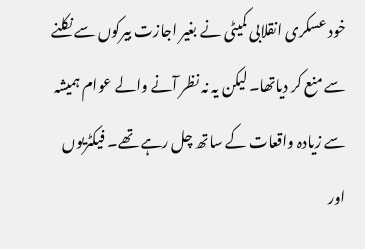خود عسکری انقلابی کمیٹی نے بغیر اجازت بیرکوں سے نکلنے سے منع کر دیاتھا۔ لیکن یہ نہ نظر آنے والے عوام ہمیشہ سے زیادہ واقعات کے ساتھ چل رہے تھے۔ فیکٹریوں اور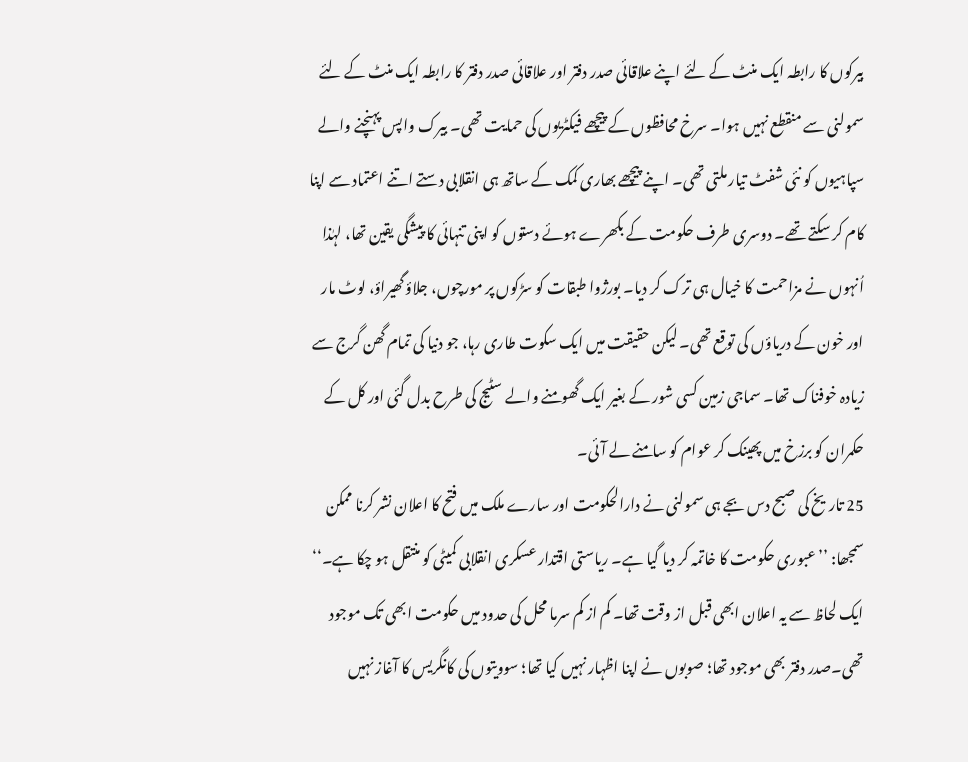بیرکوں کا رابطہ ایک منٹ کے لئے اپنے علاقائی صدر دفتر اور علاقائی صدر دفتر کا رابطہ ایک منٹ کے لئے سمولنی سے منقطع نہیں ہوا۔ سرخ محافظوں کے پیچھے فیکٹریوں کی حمایت تھی۔ بیرک واپس پہنچنے والے سپاہیوں کو نئی شفٹ تیار ملتی تھی۔ اپنے پیچھے بھاری کمک کے ساتھ ہی انقلابی دستے اتنے اعتماد سے اپنا کام کر سکتے تھے۔ دوسری طرف حکومت کے بکھرے ہوئے دستوں کو اپنی تنہائی کا پیشگی یقین تھا، لہٰذا اُنہوں نے مزاحمت کا خیال ہی ترک کر دیا۔ بورژوا طبقات کو سڑکوں پر مورچوں، جلاؤ گھیراؤ، لوٹ مار اور خون کے دریاؤں کی توقع تھی۔ لیکن حقیقت میں ایک سکوت طاری رہا، جو دنیا کی تمام گھن گرج سے زیادہ خوفناک تھا۔ سماجی زمین کسی شور کے بغیر ایک گھومنے والے سٹیج کی طرح بدل گئی اور کل کے حکمران کو برزخ میں پھینک کر عوام کو سامنے لے آئی۔
25 تاریخ کی صبح دس بجے ہی سمولنی نے دارالحکومت اور سارے ملک میں فتح کا اعلان نشر کرنا ممکن سمجھا: ’’عبوری حکومت کا خاتمہ کر دیا گیا ہے۔ ریاستی اقتدار عسکری انقلابی کمیٹی کو منتقل ہو چکا ہے۔‘‘ ایک لحاظ سے یہ اعلان ابھی قبل از وقت تھا۔ کم از کم سرما محل کی حدود میں حکومت ابھی تک موجود تھی۔صدر دفتر بھی موجود تھا؛ صوبوں نے اپنا اظہار نہیں کیا تھا؛ سوویتوں کی کانگریس کا آغاز نہیں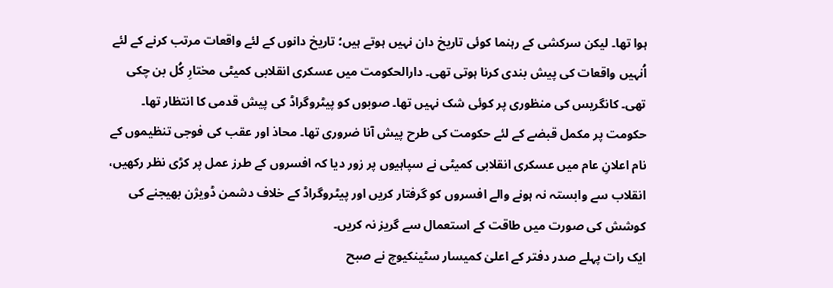ہوا تھا۔ لیکن سرکشی کے رہنما کوئی تاریخ دان نہیں ہوتے ہیں؛ تاریخ دانوں کے لئے واقعات مرتب کرنے کے لئے اُنہیں واقعات کی پیش بندی کرنا ہوتی تھی۔ دارالحکومت میں عسکری انقلابی کمیٹی مختارِ کُل بن چکی تھی۔ کانگریس کی منظوری پر کوئی شک نہیں تھا۔ صوبوں کو پیٹروگراڈ کی پیش قدمی کا انتظار تھا۔ حکومت پر مکمل قبضے کے لئے حکومت کی طرح پیش آنا ضروری تھا۔ محاذ اور عقب کی فوجی تنظیموں کے نام اعلانِ عام میں عسکری انقلابی کمیٹی نے سپاہیوں پر زور دیا کہ افسروں کے طرز عمل پر کڑی نظر رکھیں، انقلاب سے وابستہ نہ ہونے والے افسروں کو گرفتار کریں اور پیٹروگراڈ کے خلاف دشمن ڈویژن بھیجنے کی کوشش کی صورت میں طاقت کے استعمال سے گریز نہ کریں۔
ایک رات پہلے صدر دفتر کے اعلیٰ کمیسار سٹینکیوچ نے صبح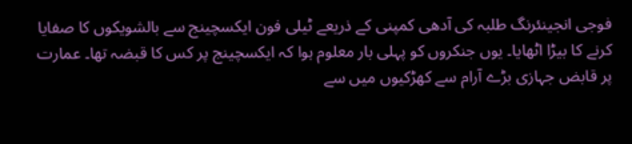فوجی انجینئرنگ طلبہ کی آدھی کمپنی کے ذریعے ٹیلی فون ایکسچینج سے بالشویکوں کا صفایا کرنے کا بیڑا اٹھایا۔ یوں جنکروں کو پہلی بار معلوم ہوا کہ ایکسچینج پر کس کا قبضہ تھا۔ عمارت پر قابض جہازی بڑے آرام سے کھڑکیوں میں سے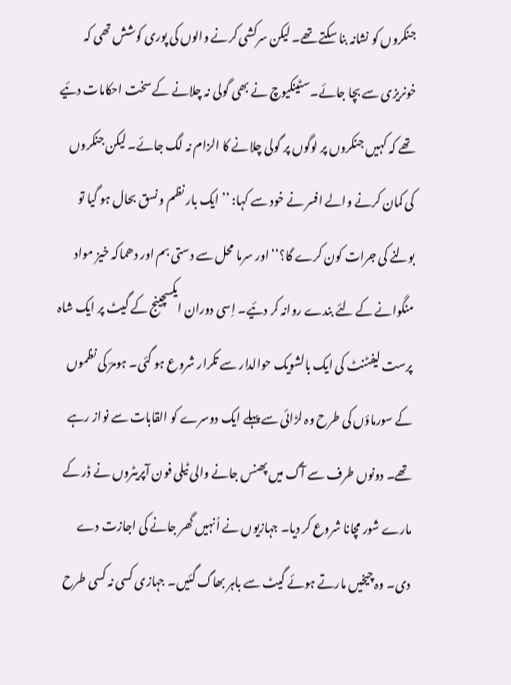جنکروں کو نشانہ بنا سکتے تھے۔ لیکن سرکشی کرنے والوں کی پوری کوشش تھی کہ خونریزی سے بچا جائے۔سٹینکیوچ نے بھی گولی نہ چلانے کے سخت احکامات دئیے تھے کہ کہیں جنکروں پر لوگوں پر گولی چلانے کا الزام نہ لگ جائے۔ لیکن جنکروں کی کمان کرنے والے افسر نے خود سے کہا: ’’ایک بار نظم و نسق بحال ہو گیا تو بولنے کی جرات کون کرے گا؟‘‘ اور سرما محل سے دستی بم اور دھماکہ خیز مواد منگوانے کے لئے بندے روانہ کر دئیے۔ اِسی دوران ایکسچینج کے گیٹ پر ایک شاہ پرست لیفٹنٹ کی ایک بالشویک حوالدار سے تکرار شروع ہو گئی۔ ہومرؔ کی نظموں کے سورماؤں کی طرح وہ لڑائی سے پہلے ایک دوسرے کو القابات سے نواز رہے تھے۔ دونوں طرف سے آگ میں پھنس جانے والی ٹیلی فون آپریٹروں نے ڈر کے مارے شور مچانا شروع کر دیا۔ جہازیوں نے اُنہیں گھر جانے کی اجازت دے دی۔ وہ چیخیں مارتے ہوئے گیٹ سے باہر بھاگ گئیں۔ جہازی کسی نہ کسی طرح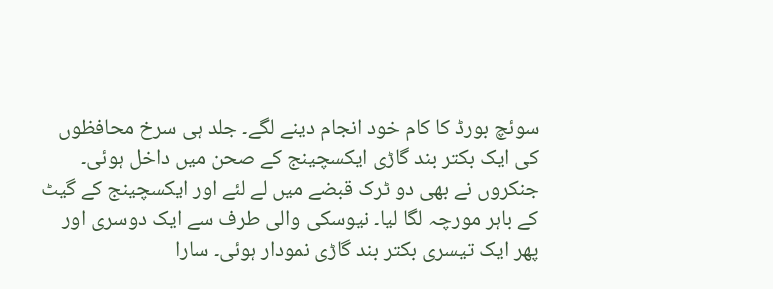سوئچ بورڈ کا کام خود انجام دینے لگے۔ جلد ہی سرخ محافظوں کی ایک بکتر بند گاڑی ایکسچینج کے صحن میں داخل ہوئی۔ جنکروں نے بھی دو ٹرک قبضے میں لے لئے اور ایکسچینج کے گیٹ کے باہر مورچہ لگا لیا۔ نیوسکی والی طرف سے ایک دوسری اور پھر ایک تیسری بکتر بند گاڑی نمودار ہوئی۔ سارا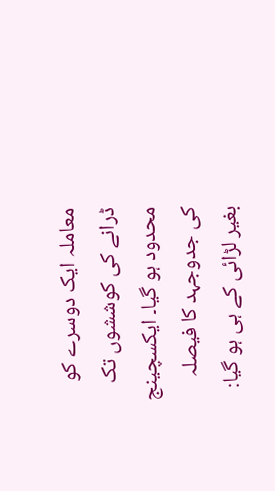معاملہ ایک دوسرے کو ڈرانے کی کوششوں تک محدود ہو گیا۔ ایکسچینج کی جدوجہد کا فیصلہ بغیر لڑائی کے ہی ہو گیا: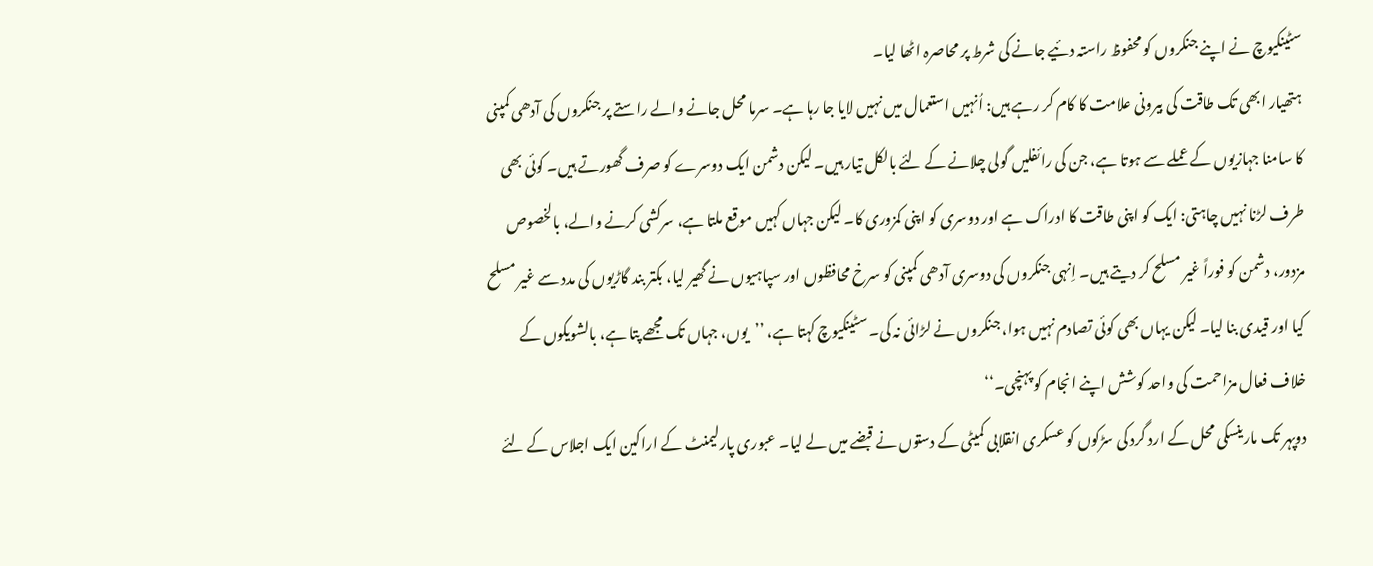سٹینکیوچ نے اپنے جنکروں کو محفوظ راستہ دئیے جانے کی شرط پر محاصرہ اٹھا لیا۔
ہتھیار ابھی تک طاقت کی بیرونی علامت کا کام کر رہے ہیں: اُنہیں استعمال میں نہیں لایا جا رہا ہے۔ سرما محل جانے والے راستے پر جنکروں کی آدھی کمپنی کا سامنا جہازیوں کے عملے سے ہوتا ہے، جن کی رائفلیں گولی چلانے کے لئے بالکل تیار ہیں۔ لیکن دشمن ایک دوسرے کو صرف گھورتے ہیں۔ کوئی بھی طرف لڑنا نہیں چاہتی: ایک کو اپنی طاقت کا ادراک ہے اور دوسری کو اپنی کمزوری کا۔ لیکن جہاں کہیں موقع ملتا ہے، سرکشی کرنے والے، بالخصوص مزدور، دشمن کو فوراً غیر مسلح کر دیتے ہیں۔ اِنہی جنکروں کی دوسری آدھی کمپنی کو سرخ محافظوں اور سپاہیوں نے گھیر لیا، بکتر بند گاڑیوں کی مدد سے غیر مسلح کیا اور قیدی بنا لیا۔ لیکن یہاں بھی کوئی تصادم نہیں ہوا، جنکروں نے لڑائی نہ کی۔ سٹینکیوچ کہتا ہے، ’’یوں، جہاں تک مجھے پتا ہے، بالشویکوں کے خلاف فعال مزاحمت کی واحد کوشش اپنے انجام کو پہنچی۔‘‘
دوپہر تک مارینسکی محل کے ارد گرد کی سڑکوں کو عسکری انقلابی کمیٹی کے دستوں نے قبضے میں لے لیا۔ عبوری پارلیمنٹ کے اراکین ایک اجلاس کے لئے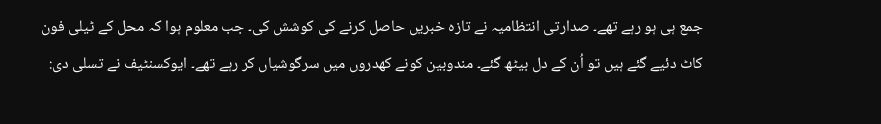جمع ہی ہو رہے تھے۔ صدارتی انتظامیہ نے تازہ خبریں حاصل کرنے کی کوشش کی۔ جب معلوم ہوا کہ محل کے ٹیلی فون کاٹ دئیے گئے ہیں تو اُن کے دل بیٹھ گئے۔ مندوبین کونے کھدروں میں سرگوشیاں کر رہے تھے۔ ایوکسنٹیف نے تسلی دی: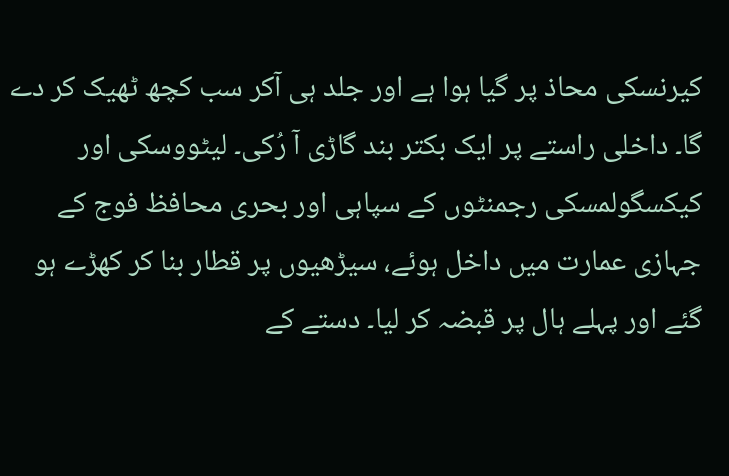کیرنسکی محاذ پر گیا ہوا ہے اور جلد ہی آکر سب کچھ ٹھیک کر دے گا۔ داخلی راستے پر ایک بکتر بند گاڑی آ رُکی۔ لیٹووسکی اور کیکسگولمسکی رجمنٹوں کے سپاہی اور بحری محافظ فوج کے جہازی عمارت میں داخل ہوئے، سیڑھیوں پر قطار بنا کر کھڑے ہو گئے اور پہلے ہال پر قبضہ کر لیا۔ دستے کے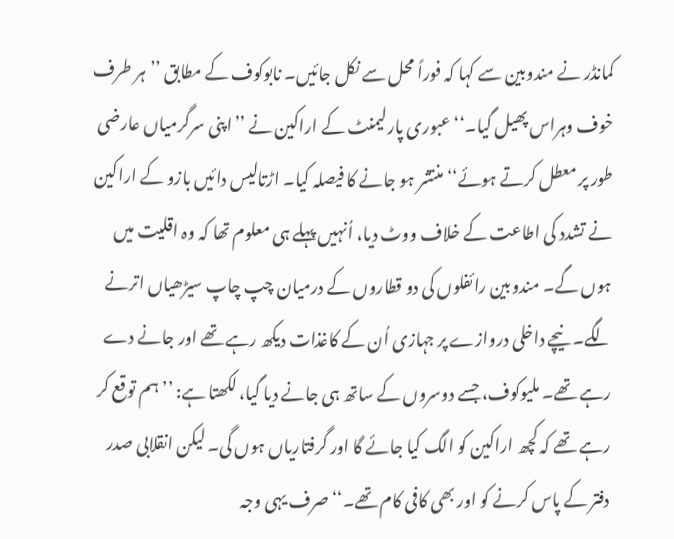کمانڈر نے مندوبین سے کہا کہ فوراً محل سے نکل جائیں۔ نابوکوف کے مطابق ’’ہر طرف خوف وہراس پھیل گیا۔‘‘ عبوری پارلیمنٹ کے اراکین نے ’’اپنی سرگرمیاں عارضی طور پر معطل کرتے ہوئے‘‘ منتشر ہو جانے کا فیصلہ کیا۔ اڑتالیس دائیں بازو کے اراکین نے تشدد کی اطاعت کے خلاف ووٹ دیا، اُنہیں پہلے ہی معلوم تھا کہ وہ اقلیت میں ہوں گے۔ مندوبین رائفلوں کی دو قطاروں کے درمیان چپ چاپ سیڑھیاں اترنے لگے۔ نیچے داخلی دروازے پر جہازی اُن کے کاغذات دیکھ رہے تھے اور جانے دے رہے تھے۔ ملیوکوف، جسے دوسروں کے ساتھ ہی جانے دیا گیا، لکھتا ہے: ’’ہم توقع کر رہے تھے کہ کچھ اراکین کو الگ کیا جائے گا اور گرفتاریاں ہوں گی۔ لیکن انقلابی صدر دفتر کے پاس کرنے کو اور بھی کافی کام تھے۔‘‘ صرف یہی وجہ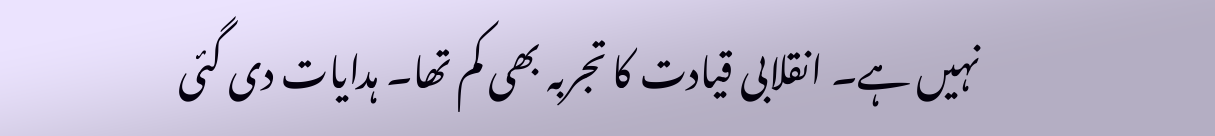نہیں ہے۔ انقلابی قیادت کا تجربہ بھی کم تھا۔ ہدایات دی گئی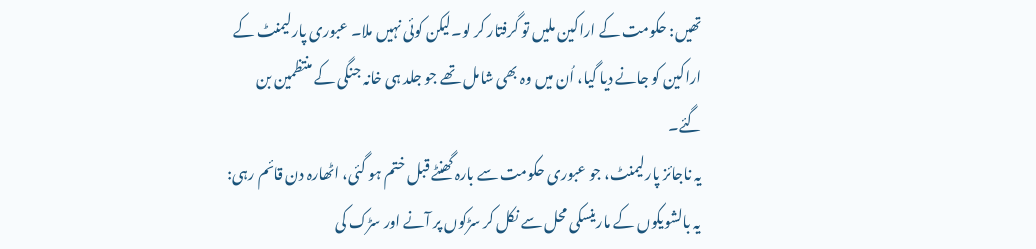تھیں: حکومت کے اراکین ملیں تو گرفتار کر لو۔لیکن کوئی نہیں ملا۔ عبوری پارلیمنٹ کے اراکین کو جانے دیا گیا، اُن میں وہ بھی شامل تھے جو جلد ہی خانہ جنگی کے منتظمین بن گئے۔
یہ ناجائز پارلیمنٹ، جو عبوری حکومت سے بارہ گھنٹے قبل ختم ہو گئی، اٹھارہ دن قائم رہی: یہ بالشویکوں کے مارینسکی محل سے نکل کر سڑکوں پر آنے اور سڑک کی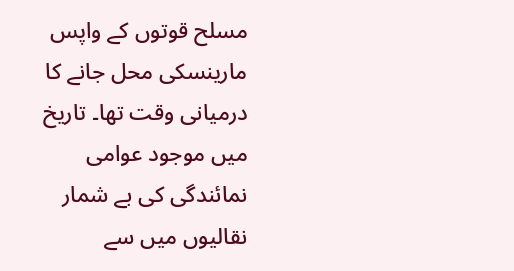مسلح قوتوں کے واپس مارینسکی محل جانے کا درمیانی وقت تھا۔ تاریخ میں موجود عوامی نمائندگی کی بے شمار نقالیوں میں سے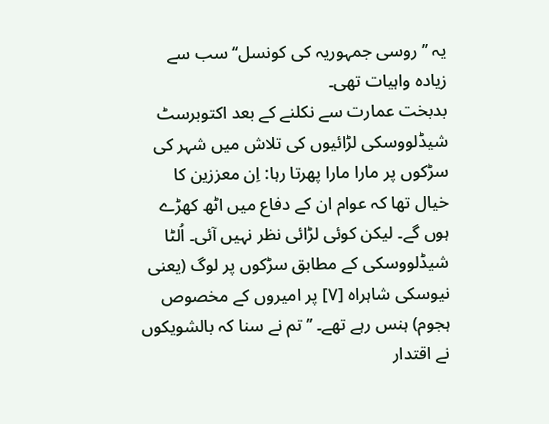یہ ’’روسی جمہوریہ کی کونسل‘‘ سب سے زیادہ واہیات تھی۔
بدبخت عمارت سے نکلنے کے بعد اکتوبرسٹ شیڈلووسکی لڑائیوں کی تلاش میں شہر کی سڑکوں پر مارا مارا پھرتا رہا: اِن معززین کا خیال تھا کہ عوام ان کے دفاع میں اٹھ کھڑے ہوں گے۔ لیکن کوئی لڑائی نظر نہیں آئی۔ اُلٹا شیڈلووسکی کے مطابق سڑکوں پر لوگ (یعنی نیوسکی شاہراہ [۷] پر امیروں کے مخصوص ہجوم) ہنس رہے تھے۔ ’’تم نے سنا کہ بالشویکوں نے اقتدار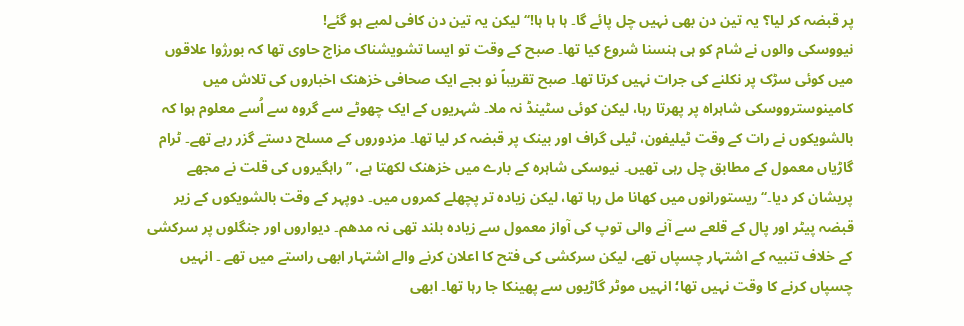پر قبضہ کر لیا؟ یہ تین دن بھی نہیں چل پائے گا۔ ہا ہا ہا!‘‘ لیکن یہ تین دن کافی لمبے ہو گئے!
نیووسکی والوں نے شام کو ہی ہنسنا شروع کیا تھا۔ صبح کے وقت تو ایسا تشویشناک مزاج حاوی تھا کہ بورژوا علاقوں میں کوئی سڑک پر نکلنے کی جرات نہیں کرتا تھا۔ صبح تقریباً نو بجے ایک صحافی خزھنک اخباروں کی تلاش میں کامینوسترووسکی شاہراہ پر پھرتا رہا، لیکن کوئی سٹینڈ نہ ملا۔ شہریوں کے ایک چھوٹے سے گروہ سے اُسے معلوم ہوا کہ بالشویکوں نے رات کے وقت ٹیلیفون، ٹیلی گراف اور بینک پر قبضہ کر لیا تھا۔ مزدوروں کے مسلح دستے گزر رہے تھے۔ ٹرام گاڑیاں معمول کے مطابق چل رہی تھیں۔ نیوسکی شاہرہ کے بارے میں خزھنک لکھتا ہے، ’’راہگیروں کی قلت نے مجھے پریشان کر دیا۔‘‘ ریستورانوں میں کھانا مل رہا تھا، لیکن زیادہ تر پچھلے کمروں میں۔ دوپہر کے وقت بالشویکوں کے زیر قبضہ پیٹر اور پال کے قلعے سے آنے والی توپ کی آواز معمول سے زیادہ بلند تھی نہ مدھم۔ دیواروں اور جنگلوں پر سرکشی کے خلاف تنبیہ کے اشتہار چسپاں تھے، لیکن سرکشی کی فتح کا اعلان کرنے والے اشتہار ابھی راستے میں تھے ۔ انہیں چسپاں کرنے کا وقت نہیں تھا؛ انہیں موٹر گاڑیوں سے پھینکا جا رہا تھا۔ ابھی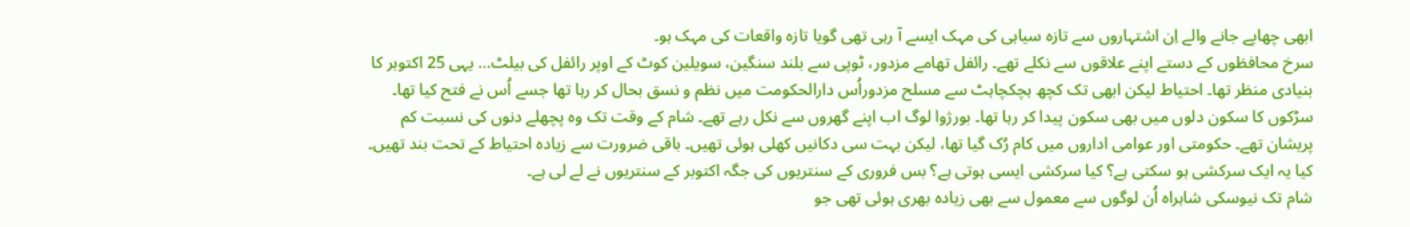ابھی چھاپے جانے والے اِن اشتہاروں سے تازہ سیاہی کی مہک ایسے آ رہی تھی گویا تازہ واقعات کی مہک ہو۔
سرخ محافظوں کے دستے اپنے علاقوں سے نکلے تھے۔ رائفل تھامے مزدور، ٹوپی سے بلند سنگین، سویلین کوٹ کے اوپر رائفل کی بیلٹ… یہی 25 اکتوبر کا بنیادی منظر تھا۔ احتیاط لیکن ابھی تک کچھ ہچکچاہٹ سے مسلح مزدوراُس دارالحکومت میں نظم و نسق بحال کر رہا تھا جسے اُس نے فتح کیا تھا۔ سڑکوں کا سکون دلوں میں بھی سکون پیدا کر رہا تھا۔ بورژوا لوگ اب اپنے گھروں سے نکل رہے تھے۔ شام کے وقت تک وہ پچھلے دنوں کی نسبت کم پریشان تھے۔ حکومتی اور عوامی اداروں میں کام رُک گیا تھا، لیکن بہت سی دکانیں کھلی ہوئی تھیں۔ باقی ضرورت سے زیادہ احتیاط کے تحت بند تھیں۔ کیا یہ ایک سرکشی ہو سکتی ہے؟ کیا سرکشی ایسی ہوتی ہے؟ بس فروری کے سنتریوں کی جگہ اکتوبر کے سنتریوں نے لے لی ہے۔
شام تک نیوسکی شاہراہ اُن لوگوں سے معمول سے بھی زیادہ بھری ہوئی تھی جو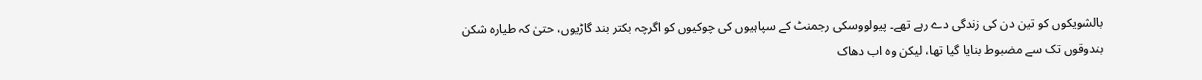بالشویکوں کو تین دن کی زندگی دے رہے تھے۔ پیولووسکی رجمنٹ کے سپاہیوں کی چوکیوں کو اگرچہ بکتر بند گاڑیوں، حتیٰ کہ طیارہ شکن بندوقوں تک سے مضبوط بنایا گیا تھا، لیکن وہ اب دھاک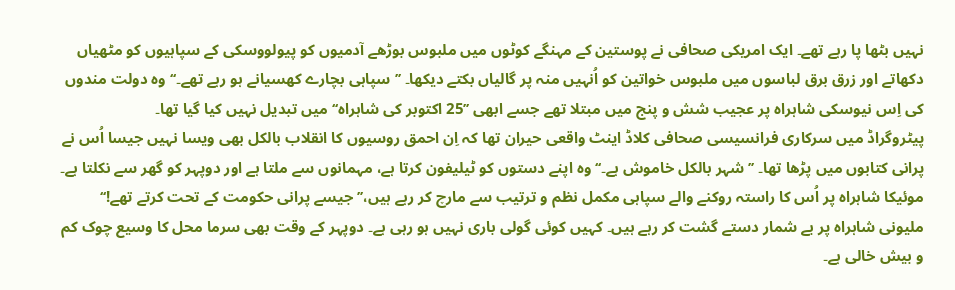نہیں بٹھا پا رہے تھے۔ ایک امریکی صحافی نے پوستین کے مہنگے کوٹوں میں ملبوس بوڑھے آدمیوں کو پیولووسکی کے سپاہیوں کو مٹھیاں دکھاتے اور زرق برق لباسوں میں ملبوس خواتین کو اُنہیں منہ پر گالیاں بکتے دیکھا۔ ’’سپاہی بچارے کھسیانے ہو رہے تھے۔‘‘ وہ دولت مندوں کی اِس نیوسکی شاہراہ پر عجیب شش و پنج میں مبتلا تھے جسے ابھی ’’25 اکتوبر کی شاہراہ‘‘ میں تبدیل نہیں کیا گیا تھا۔
پیٹروگراڈ میں سرکاری فرانسیسی صحافی کلاڈ اینٹ واقعی حیران تھا کہ اِن احمق روسیوں کا انقلاب بالکل بھی ویسا نہیں جیسا اُس نے پرانی کتابوں میں پڑھا تھا۔ ’’شہر بالکل خاموش ہے۔‘‘ وہ اپنے دستوں کو ٹیلیفون کرتا ہے، مہمانوں سے ملتا ہے اور دوپہر کو گھر سے نکلتا ہے۔ موئیکا شاہراہ پر اُس کا راستہ روکنے والے سپاہی مکمل نظم و ترتیب سے مارچ کر رہے ہیں،’’جیسے پرانی حکومت کے تحت کرتے تھے!‘‘ ملیونی شاہراہ پر بے شمار دستے گشت کر رہے ہیں۔ کہیں کوئی گولی باری نہیں ہو رہی ہے۔ دوپہر کے وقت بھی سرما محل کا وسیع چوک کم و بیش خالی ہے۔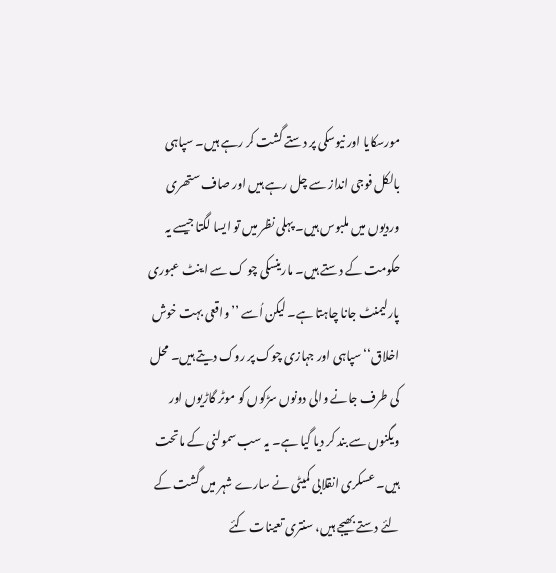مورسکایا اور نیوسکی پر دستے گشت کر رہے ہیں۔ سپاہی بالکل فوجی انداز سے چل رہے ہیں اور صاف ستھری وردیوں میں ملبوس ہیں۔ پہلی نظر میں تو ایسا لگتا جیسے یہ حکومت کے دستے ہیں۔ مارینسکی چو ک سے اینٹ عبوری پارلیمنٹ جانا چاہتا ہے۔ لیکن اُسے ’’واقعی بہت خوش اخلاق‘‘ سپاہی اور جہازی چوک پر روک دیتے ہیں۔ محل کی طرف جانے والی دونوں سڑکوں کو موٹر گاڑیوں اور ویگنوں سے بند کر دیا گیا ہے۔ یہ سب سمولنی کے ماتحت ہیں۔ عسکری انقلابی کمیٹی نے سارے شہر میں گشت کے لئے دستے بھیجے ہیں، سنتری تعینات کئے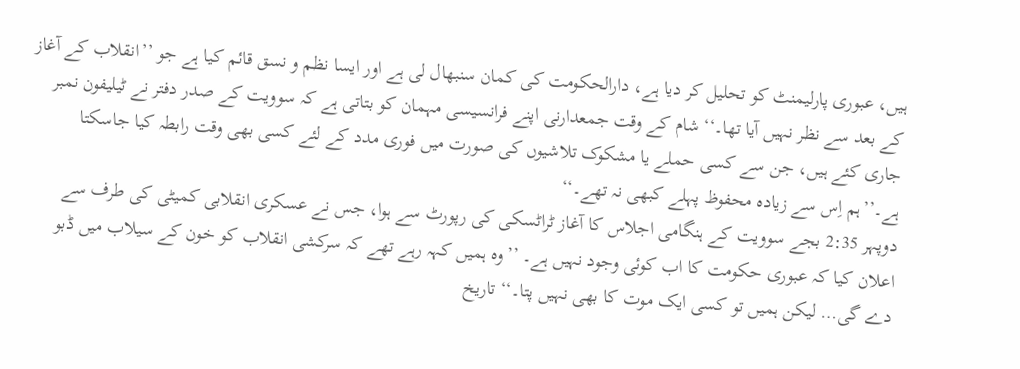ہیں، عبوری پارلیمنٹ کو تحلیل کر دیا ہے، دارالحکومت کی کمان سنبھال لی ہے اور ایسا نظم و نسق قائم کیا ہے جو ’’انقلاب کے آغاز کے بعد سے نظر نہیں آیا تھا۔‘‘ شام کے وقت جمعدارنی اپنے فرانسیسی مہمان کو بتاتی ہے کہ سوویت کے صدر دفتر نے ٹیلیفون نمبر جاری کئے ہیں، جن سے کسی حملے یا مشکوک تلاشیوں کی صورت میں فوری مدد کے لئے کسی بھی وقت رابطہ کیا جاسکتا ہے۔’’ہم اِس سے زیادہ محفوظ پہلے کبھی نہ تھے۔‘‘
دوپہر 2:35 بجے سوویت کے ہنگامی اجلاس کا آغاز ٹراٹسکی کی رپورٹ سے ہوا، جس نے عسکری انقلابی کمیٹی کی طرف سے اعلان کیا کہ عبوری حکومت کا اب کوئی وجود نہیں ہے۔ ’’وہ ہمیں کہہ رہے تھے کہ سرکشی انقلاب کو خون کے سیلاب میں ڈبو دے گی… لیکن ہمیں تو کسی ایک موت کا بھی نہیں پتا۔‘‘ تاریخ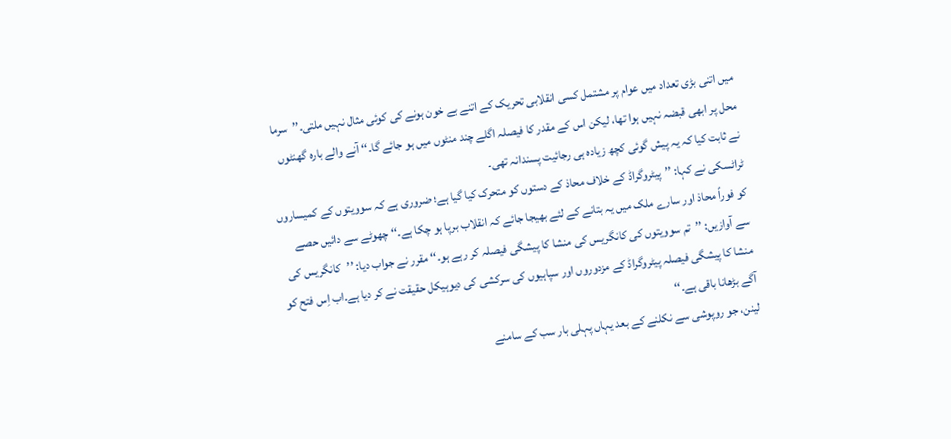میں اتنی بڑی تعداد میں عوام پر مشتمل کسی انقلابی تحریک کے اتنے بے خون ہونے کی کوئی مثال نہیں ملتی۔’’سرما محل پر ابھی قبضہ نہیں ہوا تھا، لیکن اس کے مقدر کا فیصلہ اگلے چند منٹوں میں ہو جائے گا۔‘‘ آنے والے بارہ گھنٹوں نے ثابت کیا کہ یہ پیش گوئی کچھ زیادہ ہی رجائیت پسندانہ تھی۔
ٹراٹسکی نے کہا: ’’پیٹروگراڈ کے خلاف محاذ کے دستوں کو متحرک کیا گیا ہے؛ ضروری ہے کہ سوویتوں کے کمیساروں کو فوراً محاذ اور سارے ملک میں یہ بتانے کے لئے بھیجا جائے کہ انقلاب برپا ہو چکا ہے۔‘‘ چھوٹے سے دائیں حصے سے آوازیں: ’’تم سوویتوں کی کانگریس کی منشا کا پیشگی فیصلہ کر رہے ہو۔‘‘ مقرر نے جواب دیا: ’’کانگریس کی منشا کا پیشگی فیصلہ پیٹروگراڈ کے مزدوروں اور سپاہیوں کی سرکشی کی دیوہیکل حقیقت نے کر دیا ہے۔اب اِس فتح کو آگے بڑھانا باقی ہے۔‘‘
لینن، جو روپوشی سے نکلنے کے بعد یہاں پہلی بار سب کے سامنے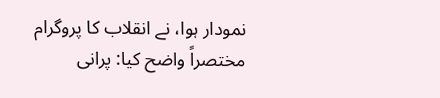نمودار ہوا، نے انقلاب کا پروگرام مختصراً واضح کیا: پرانی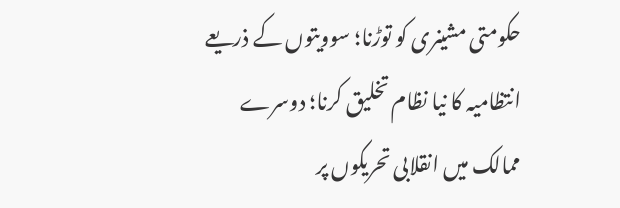حکومتی مشینری کو توڑنا؛ سوویتوں کے ذریعے انتظامیہ کا نیا نظام تخلیق کرنا؛ دوسرے ممالک میں انقلابی تحریکوں پر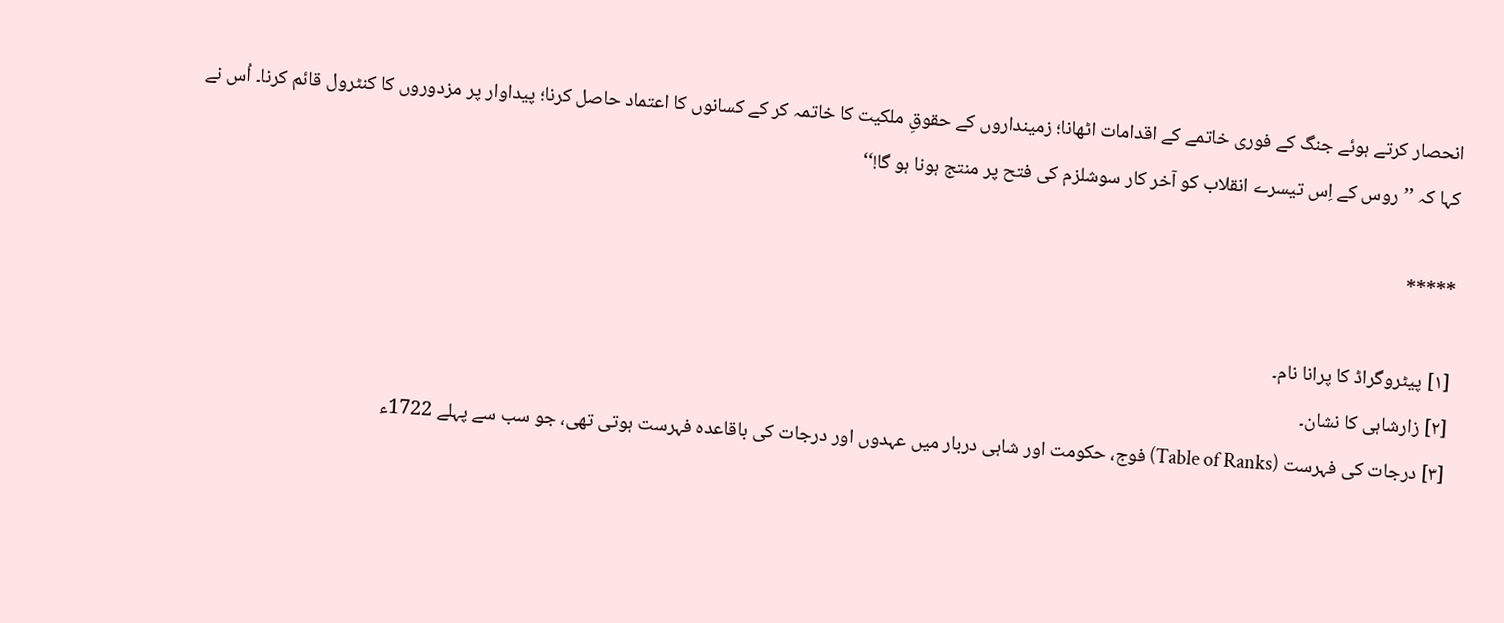انحصار کرتے ہوئے جنگ کے فوری خاتمے کے اقدامات اٹھانا؛ زمینداروں کے حقوقِ ملکیت کا خاتمہ کر کے کسانوں کا اعتماد حاصل کرنا؛ پیداوار پر مزدوروں کا کنٹرول قائم کرنا۔ اُس نے کہا کہ ’’روس کے اِس تیسرے انقلاب کو آخر کار سوشلزم کی فتح پر منتج ہونا ہو گا!‘‘

*****

[۱] پیٹروگراڈ کا پرانا نام۔
[۲] زارشاہی کا نشان۔
[۳] درجات کی فہرست (Table of Ranks) فوج، حکومت اور شاہی دربار میں عہدوں اور درجات کی باقاعدہ فہرست ہوتی تھی، جو سب سے پہلے 1722ء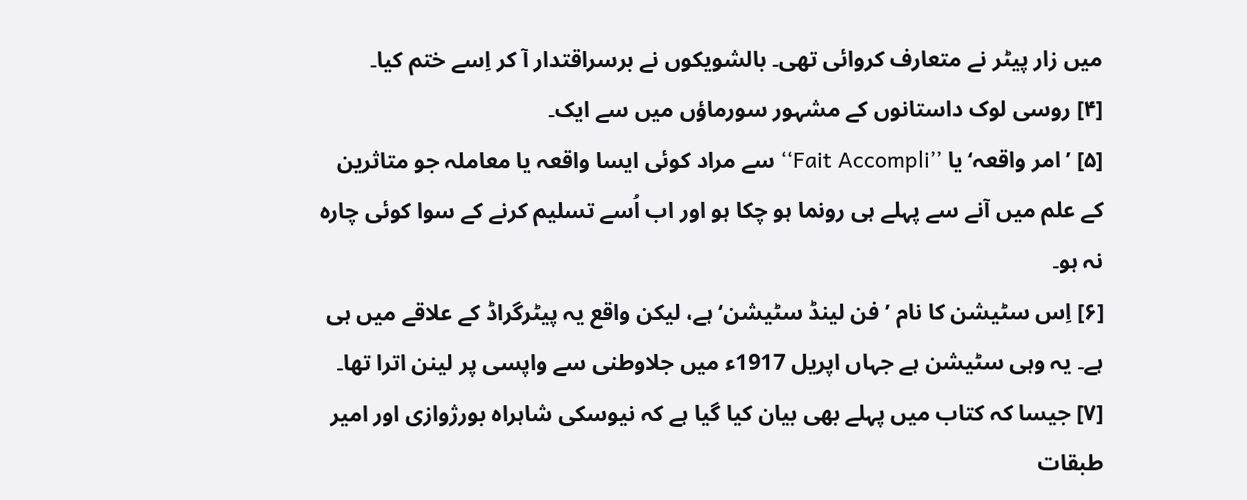میں زار پیٹر نے متعارف کروائی تھی۔ بالشویکوں نے برسراقتدار آ کر اِسے ختم کیا۔
[۴] روسی لوک داستانوں کے مشہور سورماؤں میں سے ایک۔
[۵] ’امر واقعہ‘ یا ’’Fait Accompli‘‘ سے مراد کوئی ایسا واقعہ یا معاملہ جو متاثرین کے علم میں آنے سے پہلے ہی رونما ہو چکا ہو اور اب اُسے تسلیم کرنے کے سوا کوئی چارہ نہ ہو۔
[۶] اِس سٹیشن کا نام ’فن لینڈ سٹیشن‘ ہے، لیکن واقع یہ پیٹرگراڈ کے علاقے میں ہی ہے۔ یہ وہی سٹیشن ہے جہاں اپریل 1917ء میں جلاوطنی سے واپسی پر لینن اترا تھا۔
[۷] جیسا کہ کتاب میں پہلے بھی بیان کیا گیا ہے کہ نیوسکی شاہراہ بورژوازی اور امیر طبقات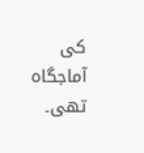کی آماجگاہ تھی۔